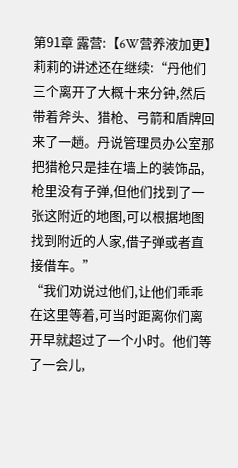第91章 露营:【6W营养液加更】
莉莉的讲述还在继续:“丹他们三个离开了大概十来分钟,然后带着斧头、猎枪、弓箭和盾牌回来了一趟。丹说管理员办公室那把猎枪只是挂在墙上的装饰品,枪里没有子弹,但他们找到了一张这附近的地图,可以根据地图找到附近的人家,借子弹或者直接借车。”
“我们劝说过他们,让他们乖乖在这里等着,可当时距离你们离开早就超过了一个小时。他们等了一会儿,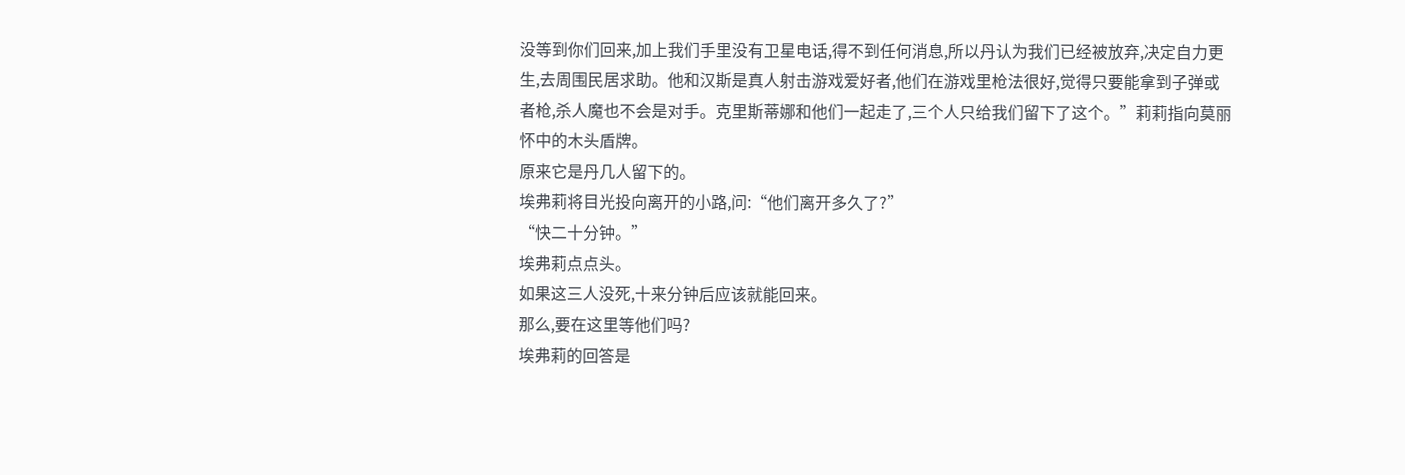没等到你们回来,加上我们手里没有卫星电话,得不到任何消息,所以丹认为我们已经被放弃,决定自力更生,去周围民居求助。他和汉斯是真人射击游戏爱好者,他们在游戏里枪法很好,觉得只要能拿到子弹或者枪,杀人魔也不会是对手。克里斯蒂娜和他们一起走了,三个人只给我们留下了这个。”莉莉指向莫丽怀中的木头盾牌。
原来它是丹几人留下的。
埃弗莉将目光投向离开的小路,问:“他们离开多久了?”
“快二十分钟。”
埃弗莉点点头。
如果这三人没死,十来分钟后应该就能回来。
那么,要在这里等他们吗?
埃弗莉的回答是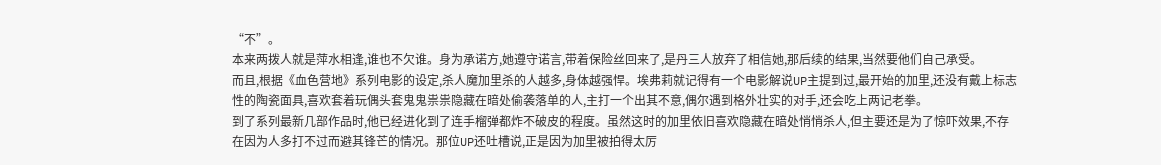“不”。
本来两拨人就是萍水相逢,谁也不欠谁。身为承诺方,她遵守诺言,带着保险丝回来了,是丹三人放弃了相信她,那后续的结果,当然要他们自己承受。
而且,根据《血色营地》系列电影的设定,杀人魔加里杀的人越多,身体越强悍。埃弗莉就记得有一个电影解说UP主提到过,最开始的加里,还没有戴上标志性的陶瓷面具,喜欢套着玩偶头套鬼鬼祟祟隐藏在暗处偷袭落单的人,主打一个出其不意,偶尔遇到格外壮实的对手,还会吃上两记老拳。
到了系列最新几部作品时,他已经进化到了连手榴弹都炸不破皮的程度。虽然这时的加里依旧喜欢隐藏在暗处悄悄杀人,但主要还是为了惊吓效果,不存在因为人多打不过而避其锋芒的情况。那位UP还吐槽说,正是因为加里被拍得太厉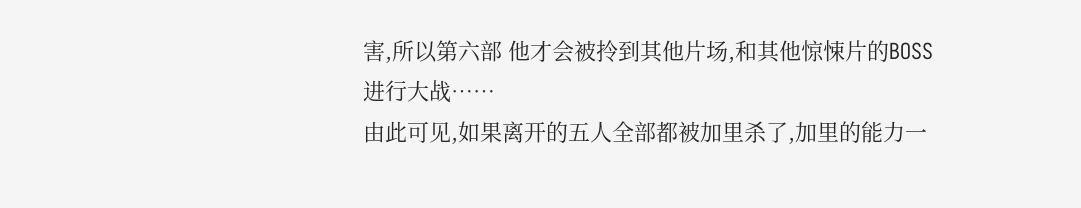害,所以第六部 他才会被拎到其他片场,和其他惊悚片的BOSS进行大战……
由此可见,如果离开的五人全部都被加里杀了,加里的能力一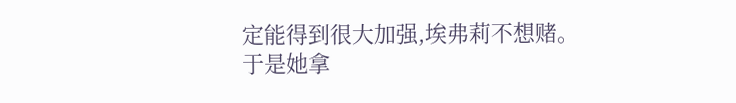定能得到很大加强,埃弗莉不想赌。
于是她拿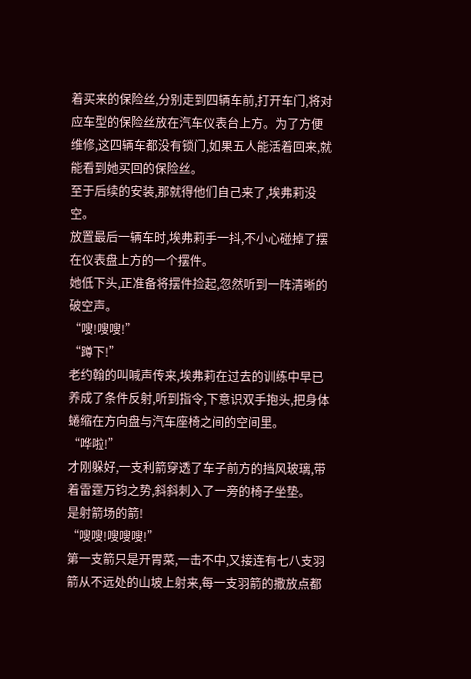着买来的保险丝,分别走到四辆车前,打开车门,将对应车型的保险丝放在汽车仪表台上方。为了方便维修,这四辆车都没有锁门,如果五人能活着回来,就能看到她买回的保险丝。
至于后续的安装,那就得他们自己来了,埃弗莉没空。
放置最后一辆车时,埃弗莉手一抖,不小心碰掉了摆在仪表盘上方的一个摆件。
她低下头,正准备将摆件捡起,忽然听到一阵清晰的破空声。
“嗖!嗖嗖!”
“蹲下!”
老约翰的叫喊声传来,埃弗莉在过去的训练中早已养成了条件反射,听到指令,下意识双手抱头,把身体蜷缩在方向盘与汽车座椅之间的空间里。
“哗啦!”
才刚躲好,一支利箭穿透了车子前方的挡风玻璃,带着雷霆万钧之势,斜斜刺入了一旁的椅子坐垫。
是射箭场的箭!
“嗖嗖!嗖嗖嗖!”
第一支箭只是开胃菜,一击不中,又接连有七八支羽箭从不远处的山坡上射来,每一支羽箭的撒放点都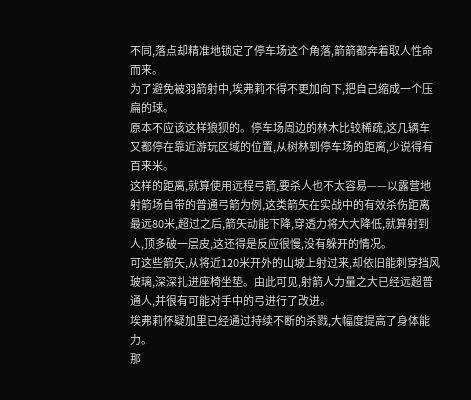不同,落点却精准地锁定了停车场这个角落,箭箭都奔着取人性命而来。
为了避免被羽箭射中,埃弗莉不得不更加向下,把自己缩成一个压扁的球。
原本不应该这样狼狈的。停车场周边的林木比较稀疏,这几辆车又都停在靠近游玩区域的位置,从树林到停车场的距离,少说得有百来米。
这样的距离,就算使用远程弓箭,要杀人也不太容易——以露营地射箭场自带的普通弓箭为例,这类箭矢在实战中的有效杀伤距离最远80米,超过之后,箭矢动能下降,穿透力将大大降低,就算射到人,顶多破一层皮,这还得是反应很慢,没有躲开的情况。
可这些箭矢,从将近120米开外的山坡上射过来,却依旧能刺穿挡风玻璃,深深扎进座椅坐垫。由此可见,射箭人力量之大已经远超普通人,并很有可能对手中的弓进行了改进。
埃弗莉怀疑加里已经通过持续不断的杀戮,大幅度提高了身体能力。
那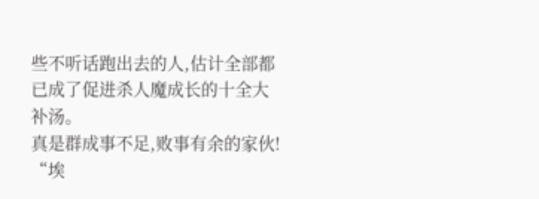些不听话跑出去的人,估计全部都已成了促进杀人魔成长的十全大补汤。
真是群成事不足,败事有余的家伙!
“埃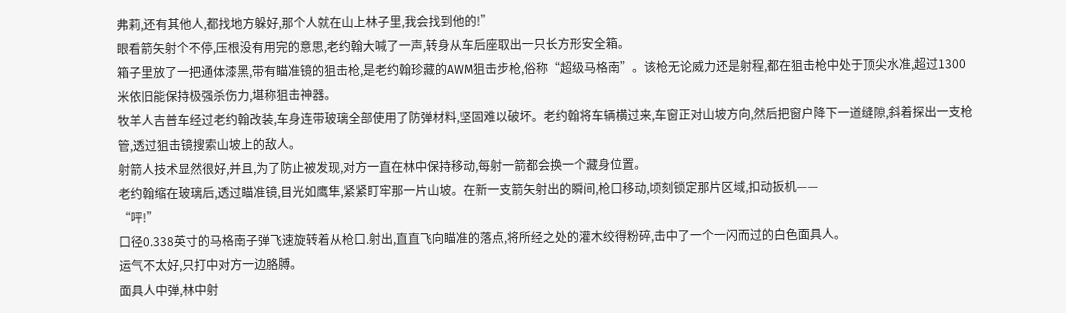弗莉,还有其他人,都找地方躲好,那个人就在山上林子里,我会找到他的!”
眼看箭矢射个不停,压根没有用完的意思,老约翰大喊了一声,转身从车后座取出一只长方形安全箱。
箱子里放了一把通体漆黑,带有瞄准镜的狙击枪,是老约翰珍藏的AWM狙击步枪,俗称“超级马格南”。该枪无论威力还是射程,都在狙击枪中处于顶尖水准,超过1300米依旧能保持极强杀伤力,堪称狙击神器。
牧羊人吉普车经过老约翰改装,车身连带玻璃全部使用了防弹材料,坚固难以破坏。老约翰将车辆横过来,车窗正对山坡方向,然后把窗户降下一道缝隙,斜着探出一支枪管,透过狙击镜搜索山坡上的敌人。
射箭人技术显然很好,并且,为了防止被发现,对方一直在林中保持移动,每射一箭都会换一个藏身位置。
老约翰缩在玻璃后,透过瞄准镜,目光如鹰隼,紧紧盯牢那一片山坡。在新一支箭矢射出的瞬间,枪口移动,顷刻锁定那片区域,扣动扳机——
“呯!”
口径0.338英寸的马格南子弹飞速旋转着从枪口.射出,直直飞向瞄准的落点,将所经之处的灌木绞得粉碎,击中了一个一闪而过的白色面具人。
运气不太好,只打中对方一边胳膊。
面具人中弹,林中射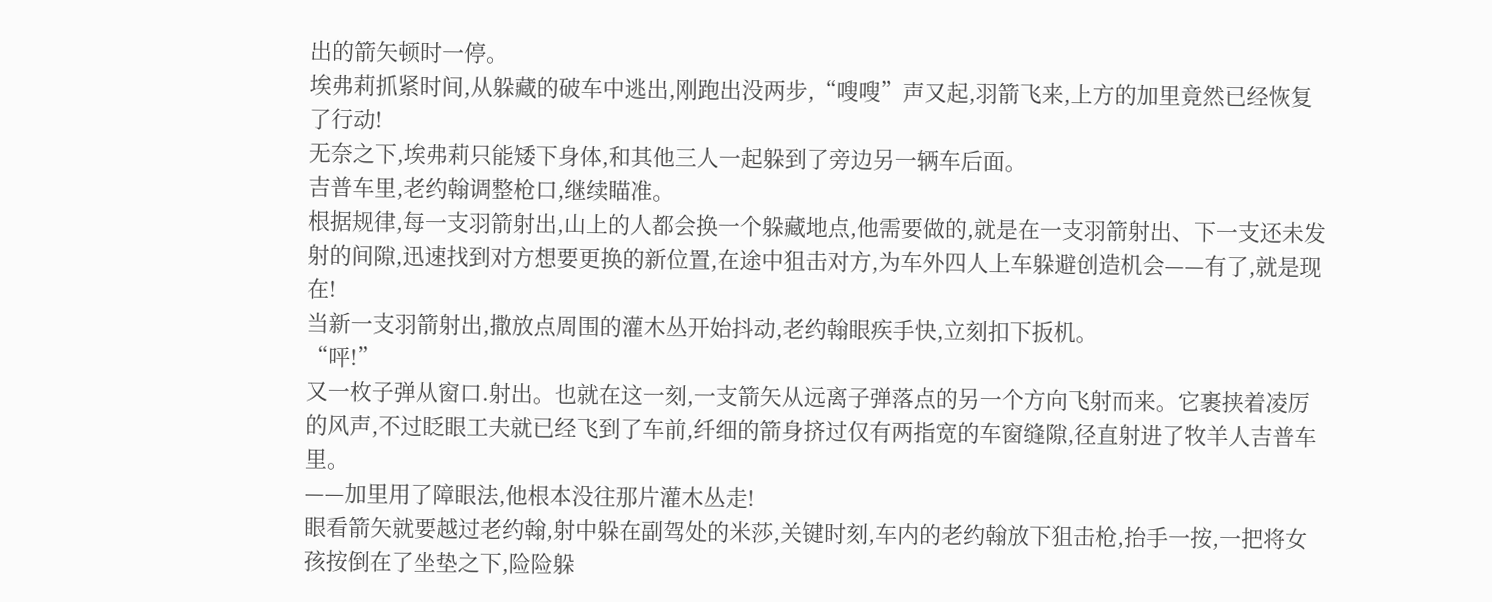出的箭矢顿时一停。
埃弗莉抓紧时间,从躲藏的破车中逃出,刚跑出没两步,“嗖嗖”声又起,羽箭飞来,上方的加里竟然已经恢复了行动!
无奈之下,埃弗莉只能矮下身体,和其他三人一起躲到了旁边另一辆车后面。
吉普车里,老约翰调整枪口,继续瞄准。
根据规律,每一支羽箭射出,山上的人都会换一个躲藏地点,他需要做的,就是在一支羽箭射出、下一支还未发射的间隙,迅速找到对方想要更换的新位置,在途中狙击对方,为车外四人上车躲避创造机会——有了,就是现在!
当新一支羽箭射出,撒放点周围的灌木丛开始抖动,老约翰眼疾手快,立刻扣下扳机。
“呯!”
又一枚子弹从窗口.射出。也就在这一刻,一支箭矢从远离子弹落点的另一个方向飞射而来。它裹挟着凌厉的风声,不过眨眼工夫就已经飞到了车前,纤细的箭身挤过仅有两指宽的车窗缝隙,径直射进了牧羊人吉普车里。
——加里用了障眼法,他根本没往那片灌木丛走!
眼看箭矢就要越过老约翰,射中躲在副驾处的米莎,关键时刻,车内的老约翰放下狙击枪,抬手一按,一把将女孩按倒在了坐垫之下,险险躲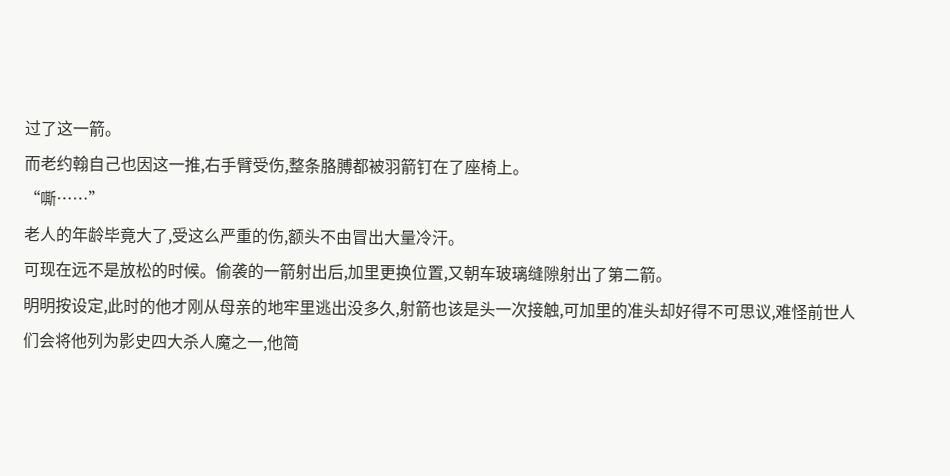过了这一箭。
而老约翰自己也因这一推,右手臂受伤,整条胳膊都被羽箭钉在了座椅上。
“嘶……”
老人的年龄毕竟大了,受这么严重的伤,额头不由冒出大量冷汗。
可现在远不是放松的时候。偷袭的一箭射出后,加里更换位置,又朝车玻璃缝隙射出了第二箭。
明明按设定,此时的他才刚从母亲的地牢里逃出没多久,射箭也该是头一次接触,可加里的准头却好得不可思议,难怪前世人们会将他列为影史四大杀人魔之一,他简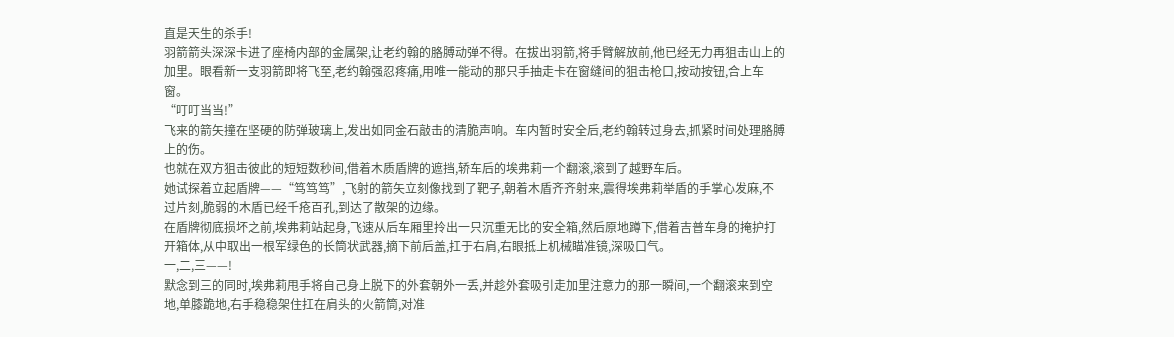直是天生的杀手!
羽箭箭头深深卡进了座椅内部的金属架,让老约翰的胳膊动弹不得。在拔出羽箭,将手臂解放前,他已经无力再狙击山上的加里。眼看新一支羽箭即将飞至,老约翰强忍疼痛,用唯一能动的那只手抽走卡在窗缝间的狙击枪口,按动按钮,合上车窗。
“叮叮当当!”
飞来的箭矢撞在坚硬的防弹玻璃上,发出如同金石敲击的清脆声响。车内暂时安全后,老约翰转过身去,抓紧时间处理胳膊上的伤。
也就在双方狙击彼此的短短数秒间,借着木质盾牌的遮挡,轿车后的埃弗莉一个翻滚,滚到了越野车后。
她试探着立起盾牌——“笃笃笃”,飞射的箭矢立刻像找到了靶子,朝着木盾齐齐射来,震得埃弗莉举盾的手掌心发麻,不过片刻,脆弱的木盾已经千疮百孔,到达了散架的边缘。
在盾牌彻底损坏之前,埃弗莉站起身,飞速从后车厢里拎出一只沉重无比的安全箱,然后原地蹲下,借着吉普车身的掩护打开箱体,从中取出一根军绿色的长筒状武器,摘下前后盖,扛于右肩,右眼抵上机械瞄准镜,深吸口气。
一,二,三——!
默念到三的同时,埃弗莉甩手将自己身上脱下的外套朝外一丢,并趁外套吸引走加里注意力的那一瞬间,一个翻滚来到空地,单膝跪地,右手稳稳架住扛在肩头的火箭筒,对准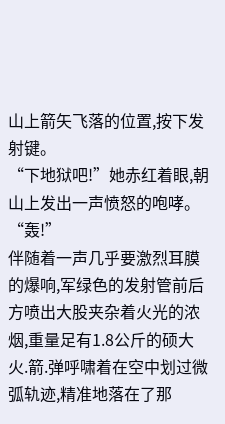山上箭矢飞落的位置,按下发射键。
“下地狱吧!”她赤红着眼,朝山上发出一声愤怒的咆哮。
“轰!”
伴随着一声几乎要激烈耳膜的爆响,军绿色的发射管前后方喷出大股夹杂着火光的浓烟,重量足有1.8公斤的硕大火.箭.弹呼啸着在空中划过微弧轨迹,精准地落在了那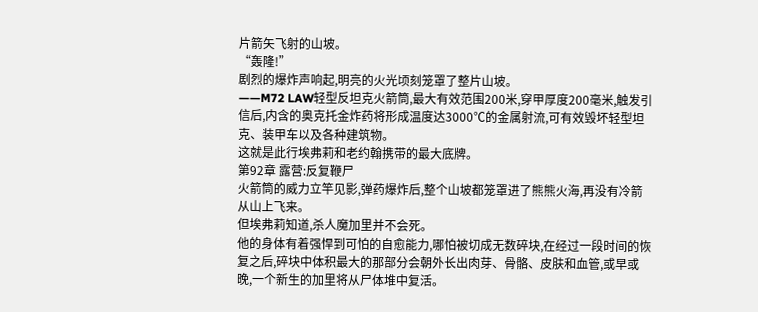片箭矢飞射的山坡。
“轰隆!”
剧烈的爆炸声响起,明亮的火光顷刻笼罩了整片山坡。
——M72 LAW轻型反坦克火箭筒,最大有效范围200米,穿甲厚度200毫米,触发引信后,内含的奥克托金炸药将形成温度达3000℃的金属射流,可有效毁坏轻型坦克、装甲车以及各种建筑物。
这就是此行埃弗莉和老约翰携带的最大底牌。
第92章 露营:反复鞭尸
火箭筒的威力立竿见影,弹药爆炸后,整个山坡都笼罩进了熊熊火海,再没有冷箭从山上飞来。
但埃弗莉知道,杀人魔加里并不会死。
他的身体有着强悍到可怕的自愈能力,哪怕被切成无数碎块,在经过一段时间的恢复之后,碎块中体积最大的那部分会朝外长出肉芽、骨骼、皮肤和血管,或早或晚,一个新生的加里将从尸体堆中复活。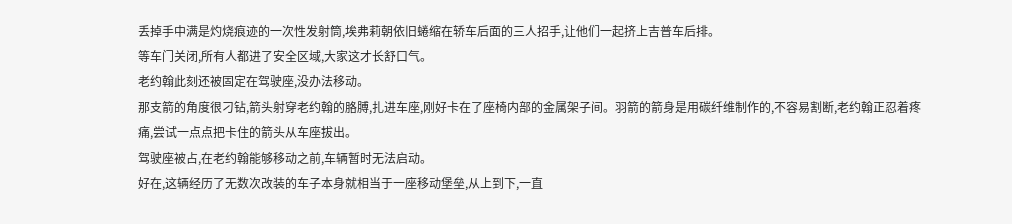丢掉手中满是灼烧痕迹的一次性发射筒,埃弗莉朝依旧蜷缩在轿车后面的三人招手,让他们一起挤上吉普车后排。
等车门关闭,所有人都进了安全区域,大家这才长舒口气。
老约翰此刻还被固定在驾驶座,没办法移动。
那支箭的角度很刁钻,箭头射穿老约翰的胳膊,扎进车座,刚好卡在了座椅内部的金属架子间。羽箭的箭身是用碳纤维制作的,不容易割断,老约翰正忍着疼痛,尝试一点点把卡住的箭头从车座拔出。
驾驶座被占,在老约翰能够移动之前,车辆暂时无法启动。
好在,这辆经历了无数次改装的车子本身就相当于一座移动堡垒,从上到下,一直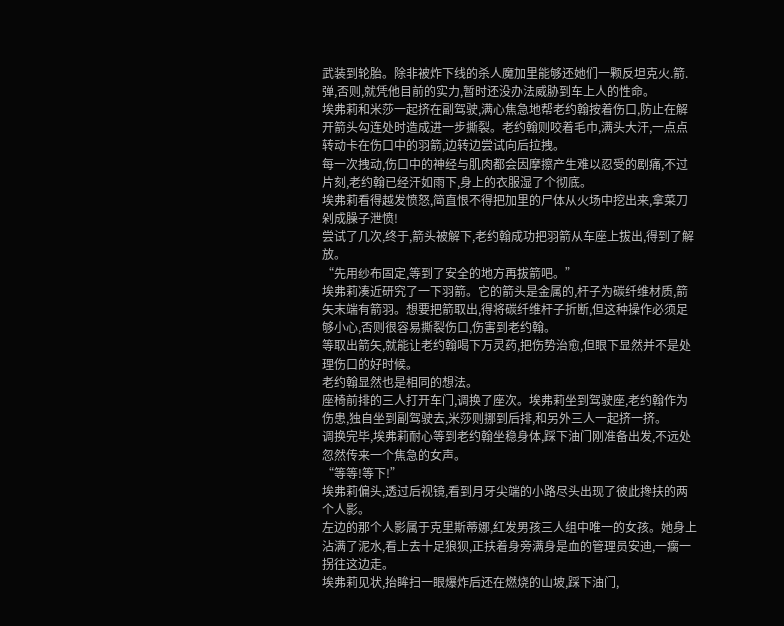武装到轮胎。除非被炸下线的杀人魔加里能够还她们一颗反坦克火.箭.弹,否则,就凭他目前的实力,暂时还没办法威胁到车上人的性命。
埃弗莉和米莎一起挤在副驾驶,满心焦急地帮老约翰按着伤口,防止在解开箭头勾连处时造成进一步撕裂。老约翰则咬着毛巾,满头大汗,一点点转动卡在伤口中的羽箭,边转边尝试向后拉拽。
每一次拽动,伤口中的神经与肌肉都会因摩擦产生难以忍受的剧痛,不过片刻,老约翰已经汗如雨下,身上的衣服湿了个彻底。
埃弗莉看得越发愤怒,简直恨不得把加里的尸体从火场中挖出来,拿菜刀剁成臊子泄愤!
尝试了几次,终于,箭头被解下,老约翰成功把羽箭从车座上拔出,得到了解放。
“先用纱布固定,等到了安全的地方再拔箭吧。”
埃弗莉凑近研究了一下羽箭。它的箭头是金属的,杆子为碳纤维材质,箭矢末端有箭羽。想要把箭取出,得将碳纤维杆子折断,但这种操作必须足够小心,否则很容易撕裂伤口,伤害到老约翰。
等取出箭矢,就能让老约翰喝下万灵药,把伤势治愈,但眼下显然并不是处理伤口的好时候。
老约翰显然也是相同的想法。
座椅前排的三人打开车门,调换了座次。埃弗莉坐到驾驶座,老约翰作为伤患,独自坐到副驾驶去,米莎则挪到后排,和另外三人一起挤一挤。
调换完毕,埃弗莉耐心等到老约翰坐稳身体,踩下油门刚准备出发,不远处忽然传来一个焦急的女声。
“等等!等下!”
埃弗莉偏头,透过后视镜,看到月牙尖端的小路尽头出现了彼此搀扶的两个人影。
左边的那个人影属于克里斯蒂娜,红发男孩三人组中唯一的女孩。她身上沾满了泥水,看上去十足狼狈,正扶着身旁满身是血的管理员安迪,一瘸一拐往这边走。
埃弗莉见状,抬眸扫一眼爆炸后还在燃烧的山坡,踩下油门,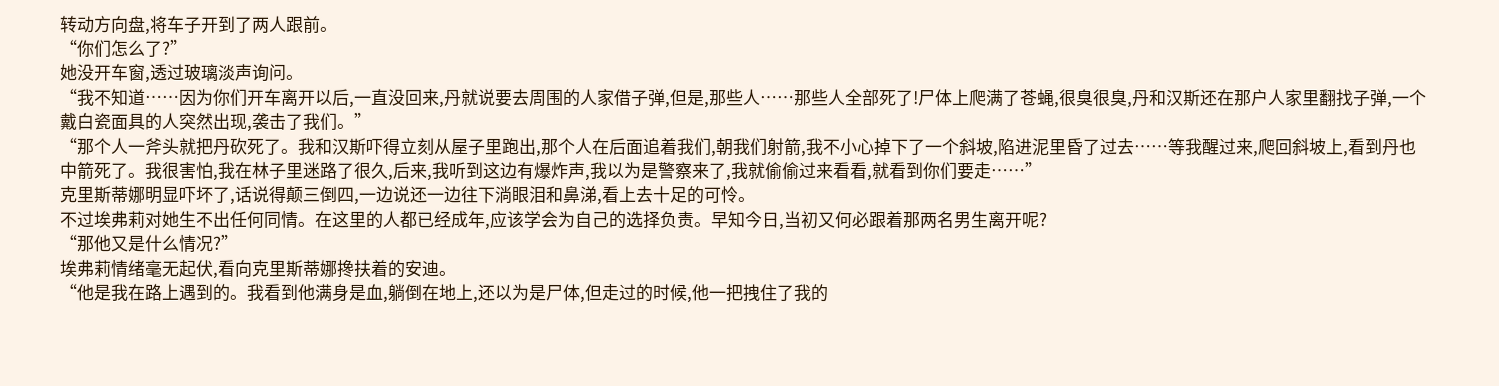转动方向盘,将车子开到了两人跟前。
“你们怎么了?”
她没开车窗,透过玻璃淡声询问。
“我不知道……因为你们开车离开以后,一直没回来,丹就说要去周围的人家借子弹,但是,那些人……那些人全部死了!尸体上爬满了苍蝇,很臭很臭,丹和汉斯还在那户人家里翻找子弹,一个戴白瓷面具的人突然出现,袭击了我们。”
“那个人一斧头就把丹砍死了。我和汉斯吓得立刻从屋子里跑出,那个人在后面追着我们,朝我们射箭,我不小心掉下了一个斜坡,陷进泥里昏了过去……等我醒过来,爬回斜坡上,看到丹也中箭死了。我很害怕,我在林子里迷路了很久,后来,我听到这边有爆炸声,我以为是警察来了,我就偷偷过来看看,就看到你们要走……”
克里斯蒂娜明显吓坏了,话说得颠三倒四,一边说还一边往下淌眼泪和鼻涕,看上去十足的可怜。
不过埃弗莉对她生不出任何同情。在这里的人都已经成年,应该学会为自己的选择负责。早知今日,当初又何必跟着那两名男生离开呢?
“那他又是什么情况?”
埃弗莉情绪毫无起伏,看向克里斯蒂娜搀扶着的安迪。
“他是我在路上遇到的。我看到他满身是血,躺倒在地上,还以为是尸体,但走过的时候,他一把拽住了我的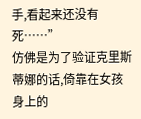手,看起来还没有死……”
仿佛是为了验证克里斯蒂娜的话,倚靠在女孩身上的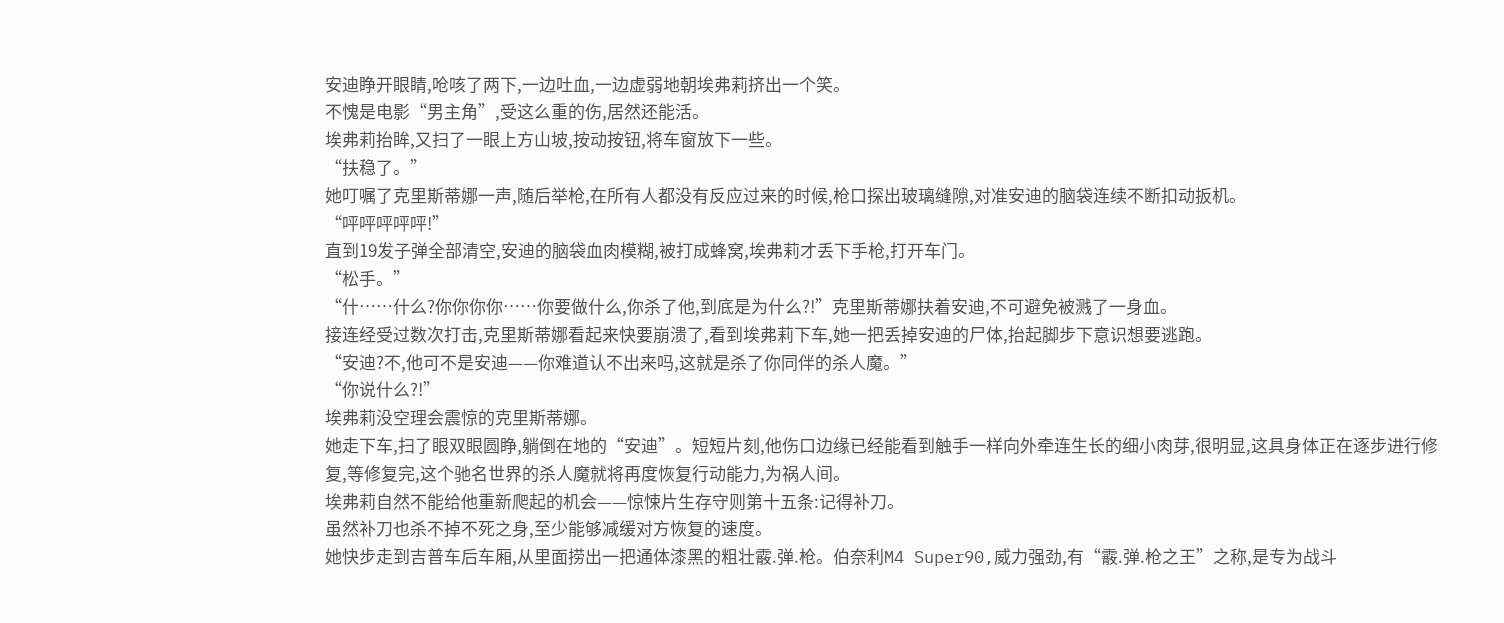安迪睁开眼睛,呛咳了两下,一边吐血,一边虚弱地朝埃弗莉挤出一个笑。
不愧是电影“男主角”,受这么重的伤,居然还能活。
埃弗莉抬眸,又扫了一眼上方山坡,按动按钮,将车窗放下一些。
“扶稳了。”
她叮嘱了克里斯蒂娜一声,随后举枪,在所有人都没有反应过来的时候,枪口探出玻璃缝隙,对准安迪的脑袋连续不断扣动扳机。
“呯呯呯呯呯!”
直到19发子弹全部清空,安迪的脑袋血肉模糊,被打成蜂窝,埃弗莉才丢下手枪,打开车门。
“松手。”
“什……什么?你你你你……你要做什么,你杀了他,到底是为什么?!”克里斯蒂娜扶着安迪,不可避免被溅了一身血。
接连经受过数次打击,克里斯蒂娜看起来快要崩溃了,看到埃弗莉下车,她一把丢掉安迪的尸体,抬起脚步下意识想要逃跑。
“安迪?不,他可不是安迪——你难道认不出来吗,这就是杀了你同伴的杀人魔。”
“你说什么?!”
埃弗莉没空理会震惊的克里斯蒂娜。
她走下车,扫了眼双眼圆睁,躺倒在地的“安迪”。短短片刻,他伤口边缘已经能看到触手一样向外牵连生长的细小肉芽,很明显,这具身体正在逐步进行修复,等修复完,这个驰名世界的杀人魔就将再度恢复行动能力,为祸人间。
埃弗莉自然不能给他重新爬起的机会——惊悚片生存守则第十五条:记得补刀。
虽然补刀也杀不掉不死之身,至少能够减缓对方恢复的速度。
她快步走到吉普车后车厢,从里面捞出一把通体漆黑的粗壮霰.弹.枪。伯奈利M4 Super90,威力强劲,有“霰.弹.枪之王”之称,是专为战斗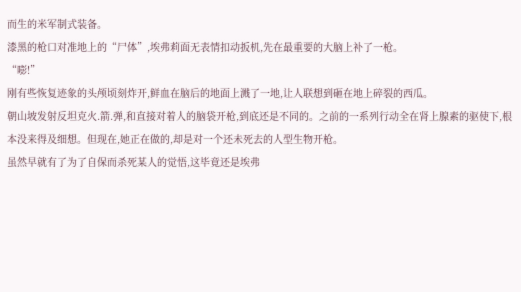而生的米军制式装备。
漆黑的枪口对准地上的“尸体”,埃弗莉面无表情扣动扳机,先在最重要的大脑上补了一枪。
“嘭!”
刚有些恢复迹象的头颅顷刻炸开,鲜血在脑后的地面上溅了一地,让人联想到砸在地上碎裂的西瓜。
朝山坡发射反坦克火.箭.弹,和直接对着人的脑袋开枪,到底还是不同的。之前的一系列行动全在肾上腺素的驱使下,根本没来得及细想。但现在,她正在做的,却是对一个还未死去的人型生物开枪。
虽然早就有了为了自保而杀死某人的觉悟,这毕竟还是埃弗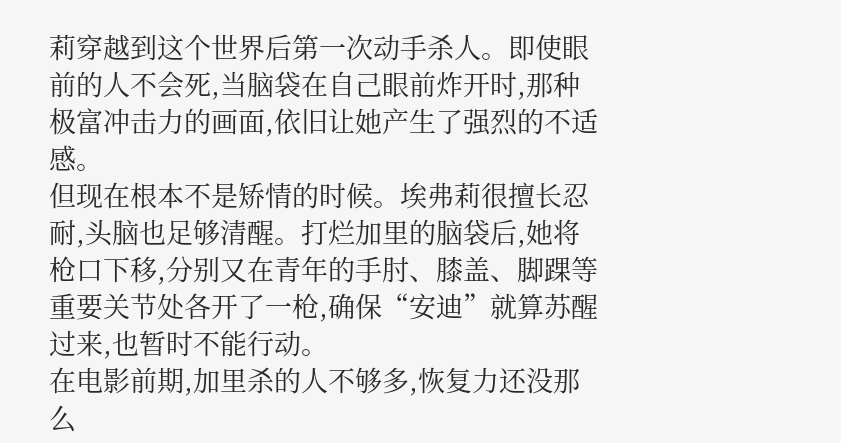莉穿越到这个世界后第一次动手杀人。即使眼前的人不会死,当脑袋在自己眼前炸开时,那种极富冲击力的画面,依旧让她产生了强烈的不适感。
但现在根本不是矫情的时候。埃弗莉很擅长忍耐,头脑也足够清醒。打烂加里的脑袋后,她将枪口下移,分别又在青年的手肘、膝盖、脚踝等重要关节处各开了一枪,确保“安迪”就算苏醒过来,也暂时不能行动。
在电影前期,加里杀的人不够多,恢复力还没那么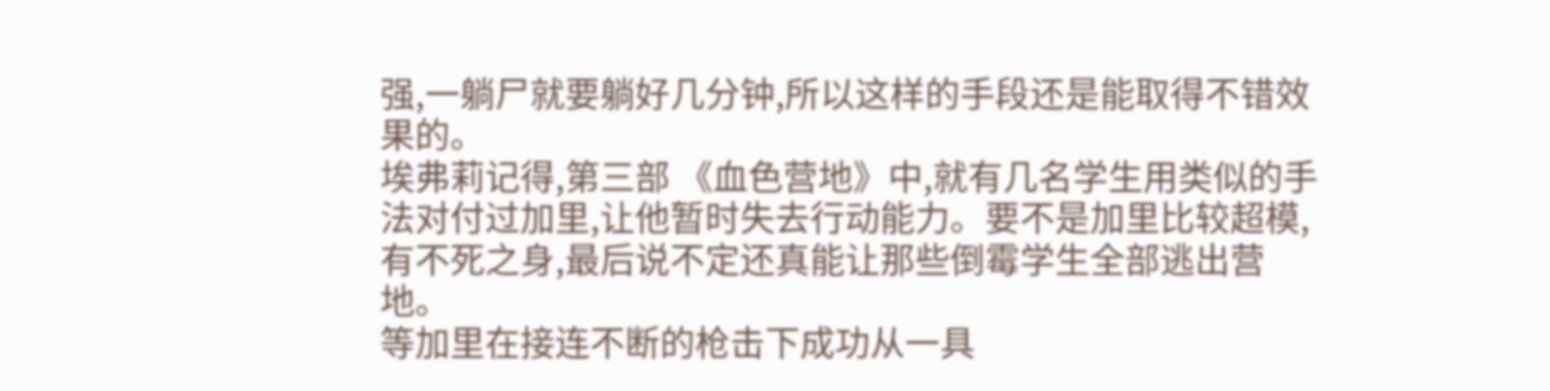强,一躺尸就要躺好几分钟,所以这样的手段还是能取得不错效果的。
埃弗莉记得,第三部 《血色营地》中,就有几名学生用类似的手法对付过加里,让他暂时失去行动能力。要不是加里比较超模,有不死之身,最后说不定还真能让那些倒霉学生全部逃出营地。
等加里在接连不断的枪击下成功从一具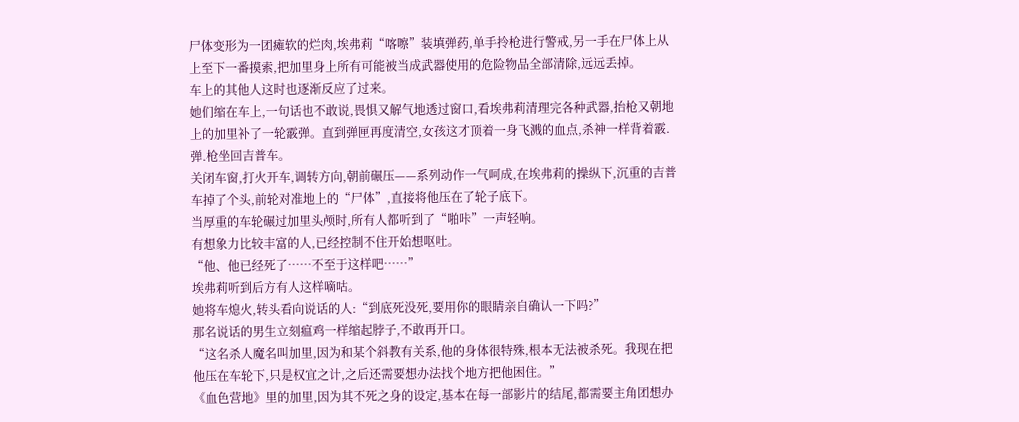尸体变形为一团瘫软的烂肉,埃弗莉“喀嚓”装填弹药,单手拎枪进行警戒,另一手在尸体上从上至下一番摸索,把加里身上所有可能被当成武器使用的危险物品全部清除,远远丢掉。
车上的其他人这时也逐渐反应了过来。
她们缩在车上,一句话也不敢说,畏惧又解气地透过窗口,看埃弗莉清理完各种武器,抬枪又朝地上的加里补了一轮霰弹。直到弹匣再度清空,女孩这才顶着一身飞溅的血点,杀神一样背着霰.弹.枪坐回吉普车。
关闭车窗,打火开车,调转方向,朝前碾压——系列动作一气呵成,在埃弗莉的操纵下,沉重的吉普车掉了个头,前轮对准地上的“尸体”,直接将他压在了轮子底下。
当厚重的车轮碾过加里头颅时,所有人都听到了“啪咔”一声轻响。
有想象力比较丰富的人,已经控制不住开始想呕吐。
“他、他已经死了……不至于这样吧……”
埃弗莉听到后方有人这样嘀咕。
她将车熄火,转头看向说话的人:“到底死没死,要用你的眼睛亲自确认一下吗?”
那名说话的男生立刻瘟鸡一样缩起脖子,不敢再开口。
“这名杀人魔名叫加里,因为和某个斜教有关系,他的身体很特殊,根本无法被杀死。我现在把他压在车轮下,只是权宜之计,之后还需要想办法找个地方把他困住。”
《血色营地》里的加里,因为其不死之身的设定,基本在每一部影片的结尾,都需要主角团想办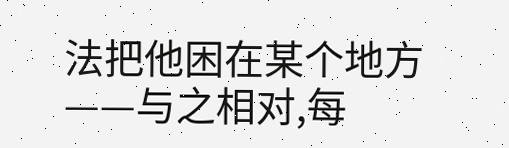法把他困在某个地方——与之相对,每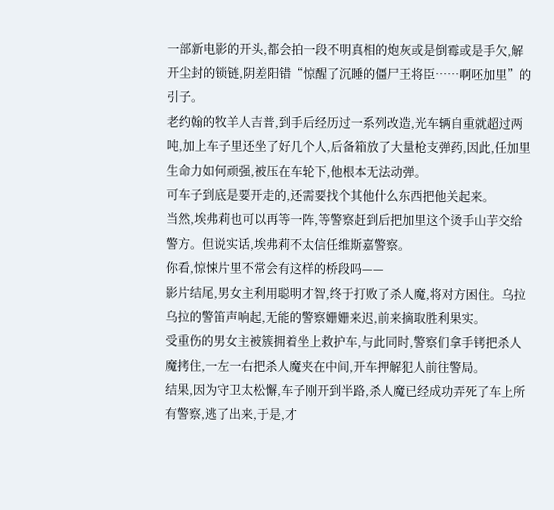一部新电影的开头,都会拍一段不明真相的炮灰或是倒霉或是手欠,解开尘封的锁链,阴差阳错“惊醒了沉睡的僵尸王将臣……啊呸加里”的引子。
老约翰的牧羊人吉普,到手后经历过一系列改造,光车辆自重就超过两吨,加上车子里还坐了好几个人,后备箱放了大量枪支弹药,因此,任加里生命力如何顽强,被压在车轮下,他根本无法动弹。
可车子到底是要开走的,还需要找个其他什么东西把他关起来。
当然,埃弗莉也可以再等一阵,等警察赶到后把加里这个烫手山芋交给警方。但说实话,埃弗莉不太信任维斯嘉警察。
你看,惊悚片里不常会有这样的桥段吗——
影片结尾,男女主利用聪明才智,终于打败了杀人魔,将对方困住。乌拉乌拉的警笛声响起,无能的警察姗姗来迟,前来摘取胜利果实。
受重伤的男女主被簇拥着坐上救护车,与此同时,警察们拿手铐把杀人魔拷住,一左一右把杀人魔夹在中间,开车押解犯人前往警局。
结果,因为守卫太松懈,车子刚开到半路,杀人魔已经成功弄死了车上所有警察,逃了出来,于是,才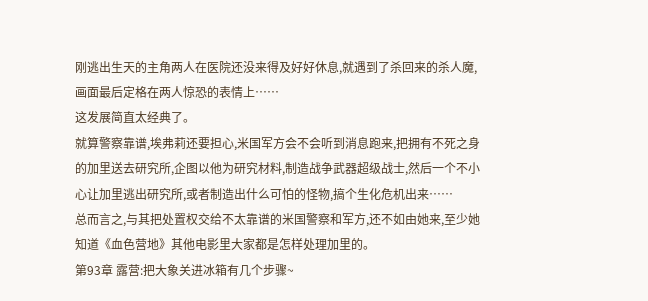刚逃出生天的主角两人在医院还没来得及好好休息,就遇到了杀回来的杀人魔,画面最后定格在两人惊恐的表情上……
这发展简直太经典了。
就算警察靠谱,埃弗莉还要担心,米国军方会不会听到消息跑来,把拥有不死之身的加里送去研究所,企图以他为研究材料,制造战争武器超级战士,然后一个不小心让加里逃出研究所,或者制造出什么可怕的怪物,搞个生化危机出来……
总而言之,与其把处置权交给不太靠谱的米国警察和军方,还不如由她来,至少她知道《血色营地》其他电影里大家都是怎样处理加里的。
第93章 露营:把大象关进冰箱有几个步骤~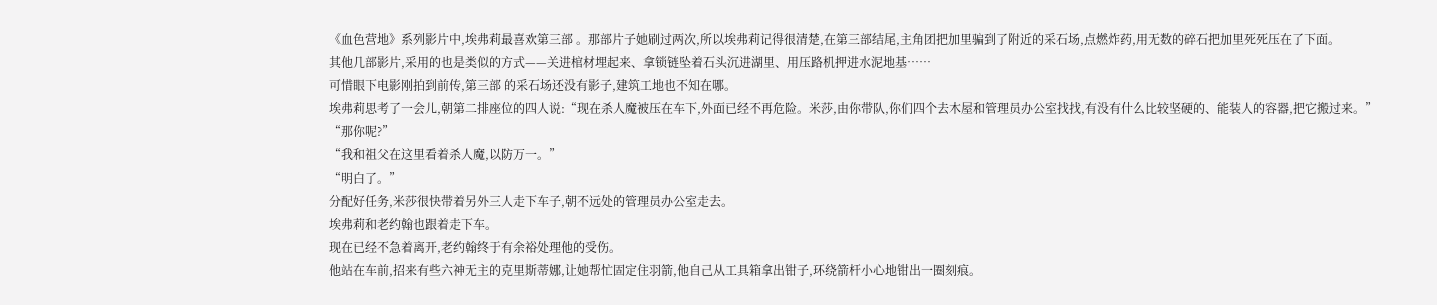《血色营地》系列影片中,埃弗莉最喜欢第三部 。那部片子她刷过两次,所以埃弗莉记得很清楚,在第三部结尾,主角团把加里骗到了附近的采石场,点燃炸药,用无数的碎石把加里死死压在了下面。
其他几部影片,采用的也是类似的方式——关进棺材埋起来、拿锁链坠着石头沉进湖里、用压路机押进水泥地基……
可惜眼下电影刚拍到前传,第三部 的采石场还没有影子,建筑工地也不知在哪。
埃弗莉思考了一会儿,朝第二排座位的四人说:“现在杀人魔被压在车下,外面已经不再危险。米莎,由你带队,你们四个去木屋和管理员办公室找找,有没有什么比较坚硬的、能装人的容器,把它搬过来。”
“那你呢?”
“我和祖父在这里看着杀人魔,以防万一。”
“明白了。”
分配好任务,米莎很快带着另外三人走下车子,朝不远处的管理员办公室走去。
埃弗莉和老约翰也跟着走下车。
现在已经不急着离开,老约翰终于有余裕处理他的受伤。
他站在车前,招来有些六神无主的克里斯蒂娜,让她帮忙固定住羽箭,他自己从工具箱拿出钳子,环绕箭杆小心地钳出一圈刻痕。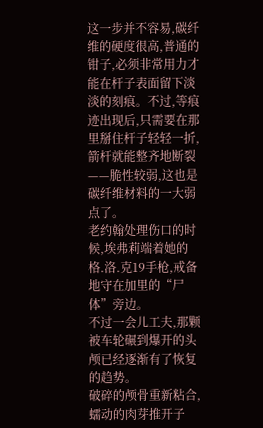这一步并不容易,碳纤维的硬度很高,普通的钳子,必须非常用力才能在杆子表面留下淡淡的刻痕。不过,等痕迹出现后,只需要在那里掰住杆子轻轻一折,箭杆就能整齐地断裂——脆性较弱,这也是碳纤维材料的一大弱点了。
老约翰处理伤口的时候,埃弗莉端着她的格.洛.克19手枪,戒备地守在加里的“尸体”旁边。
不过一会儿工夫,那颗被车轮碾到爆开的头颅已经逐渐有了恢复的趋势。
破碎的颅骨重新粘合,蠕动的肉芽推开子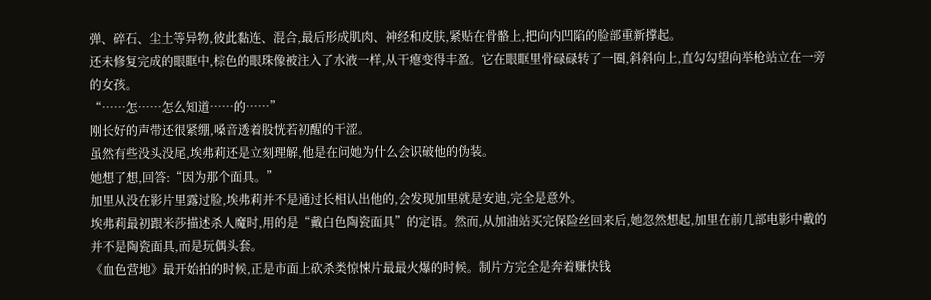弹、碎石、尘土等异物,彼此黏连、混合,最后形成肌肉、神经和皮肤,紧贴在骨骼上,把向内凹陷的脸部重新撑起。
还未修复完成的眼眶中,棕色的眼珠像被注入了水液一样,从干瘪变得丰盈。它在眼眶里骨碌碌转了一圈,斜斜向上,直勾勾望向举枪站立在一旁的女孩。
“……怎……怎么知道……的……”
刚长好的声带还很紧绷,嗓音透着股恍若初醒的干涩。
虽然有些没头没尾,埃弗莉还是立刻理解,他是在问她为什么会识破他的伪装。
她想了想,回答:“因为那个面具。”
加里从没在影片里露过脸,埃弗莉并不是通过长相认出他的,会发现加里就是安迪,完全是意外。
埃弗莉最初跟米莎描述杀人魔时,用的是“戴白色陶瓷面具”的定语。然而,从加油站买完保险丝回来后,她忽然想起,加里在前几部电影中戴的并不是陶瓷面具,而是玩偶头套。
《血色营地》最开始拍的时候,正是市面上砍杀类惊悚片最最火爆的时候。制片方完全是奔着赚快钱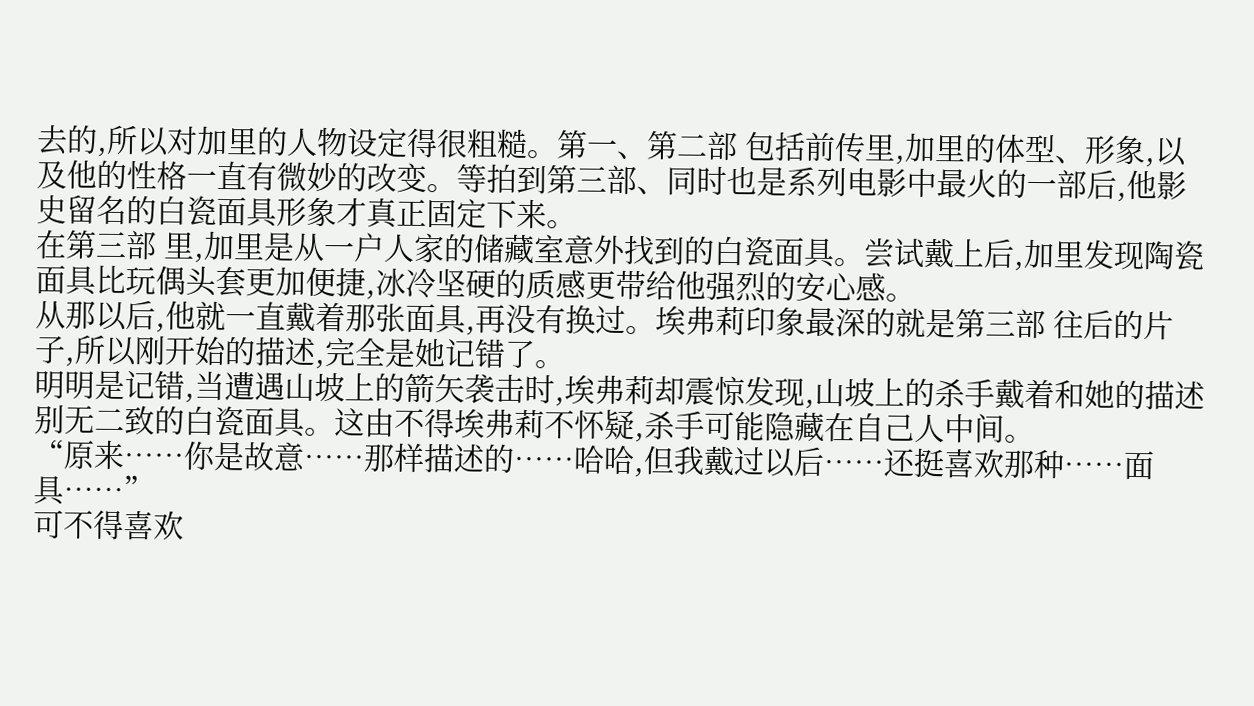去的,所以对加里的人物设定得很粗糙。第一、第二部 包括前传里,加里的体型、形象,以及他的性格一直有微妙的改变。等拍到第三部、同时也是系列电影中最火的一部后,他影史留名的白瓷面具形象才真正固定下来。
在第三部 里,加里是从一户人家的储藏室意外找到的白瓷面具。尝试戴上后,加里发现陶瓷面具比玩偶头套更加便捷,冰冷坚硬的质感更带给他强烈的安心感。
从那以后,他就一直戴着那张面具,再没有换过。埃弗莉印象最深的就是第三部 往后的片子,所以刚开始的描述,完全是她记错了。
明明是记错,当遭遇山坡上的箭矢袭击时,埃弗莉却震惊发现,山坡上的杀手戴着和她的描述别无二致的白瓷面具。这由不得埃弗莉不怀疑,杀手可能隐藏在自己人中间。
“原来……你是故意……那样描述的……哈哈,但我戴过以后……还挺喜欢那种……面具……”
可不得喜欢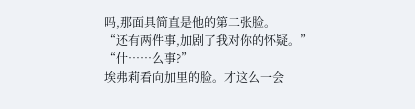吗,那面具简直是他的第二张脸。
“还有两件事,加剧了我对你的怀疑。”
“什……么事?”
埃弗莉看向加里的脸。才这么一会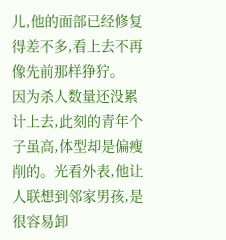儿,他的面部已经修复得差不多,看上去不再像先前那样狰狞。
因为杀人数量还没累计上去,此刻的青年个子虽高,体型却是偏瘦削的。光看外表,他让人联想到邻家男孩,是很容易卸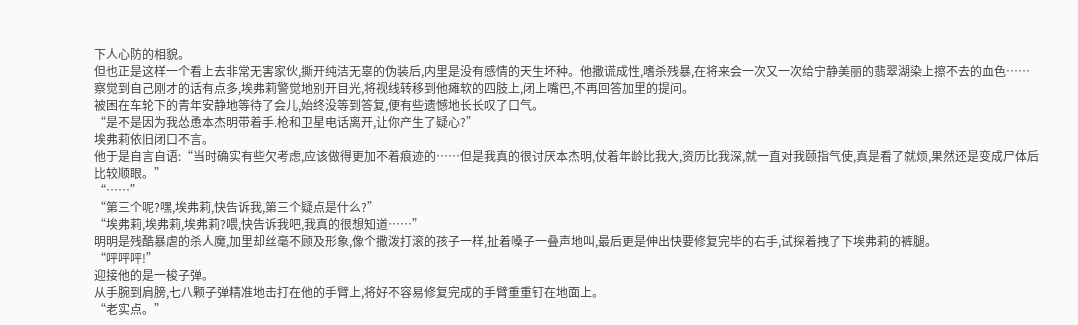下人心防的相貌。
但也正是这样一个看上去非常无害家伙,撕开纯洁无辜的伪装后,内里是没有感情的天生坏种。他撒谎成性,嗜杀残暴,在将来会一次又一次给宁静美丽的翡翠湖染上擦不去的血色……
察觉到自己刚才的话有点多,埃弗莉警觉地别开目光,将视线转移到他瘫软的四肢上,闭上嘴巴,不再回答加里的提问。
被困在车轮下的青年安静地等待了会儿,始终没等到答复,便有些遗憾地长长叹了口气。
“是不是因为我怂恿本杰明带着手.枪和卫星电话离开,让你产生了疑心?”
埃弗莉依旧闭口不言。
他于是自言自语:“当时确实有些欠考虑,应该做得更加不着痕迹的……但是我真的很讨厌本杰明,仗着年龄比我大,资历比我深,就一直对我颐指气使,真是看了就烦,果然还是变成尸体后比较顺眼。”
“……”
“第三个呢?嘿,埃弗莉,快告诉我,第三个疑点是什么?”
“埃弗莉,埃弗莉,埃弗莉?喂,快告诉我吧,我真的很想知道……”
明明是残酷暴虐的杀人魔,加里却丝毫不顾及形象,像个撒泼打滚的孩子一样,扯着嗓子一叠声地叫,最后更是伸出快要修复完毕的右手,试探着拽了下埃弗莉的裤腿。
“呯呯呯!”
迎接他的是一梭子弹。
从手腕到肩膀,七八颗子弹精准地击打在他的手臂上,将好不容易修复完成的手臂重重钉在地面上。
“老实点。”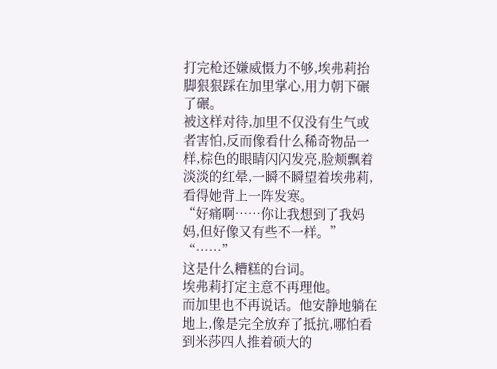打完枪还嫌威慑力不够,埃弗莉抬脚狠狠踩在加里掌心,用力朝下碾了碾。
被这样对待,加里不仅没有生气或者害怕,反而像看什么稀奇物品一样,棕色的眼睛闪闪发亮,脸颊飘着淡淡的红晕,一瞬不瞬望着埃弗莉,看得她背上一阵发寒。
“好痛啊……你让我想到了我妈妈,但好像又有些不一样。”
“……”
这是什么糟糕的台词。
埃弗莉打定主意不再理他。
而加里也不再说话。他安静地躺在地上,像是完全放弃了抵抗,哪怕看到米莎四人推着硕大的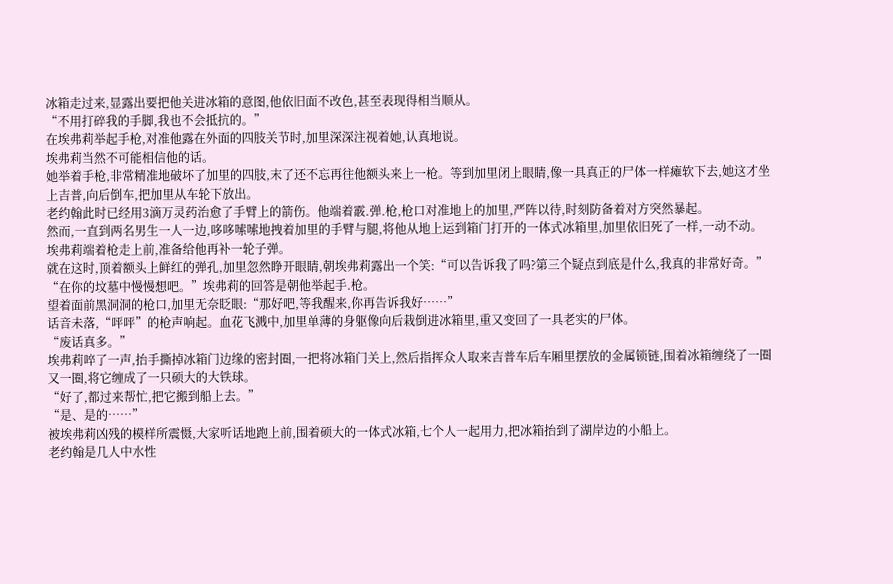冰箱走过来,显露出要把他关进冰箱的意图,他依旧面不改色,甚至表现得相当顺从。
“不用打碎我的手脚,我也不会抵抗的。”
在埃弗莉举起手枪,对准他露在外面的四肢关节时,加里深深注视着她,认真地说。
埃弗莉当然不可能相信他的话。
她举着手枪,非常精准地破坏了加里的四肢,末了还不忘再往他额头来上一枪。等到加里闭上眼睛,像一具真正的尸体一样瘫软下去,她这才坐上吉普,向后倒车,把加里从车轮下放出。
老约翰此时已经用3滴万灵药治愈了手臂上的箭伤。他端着霰.弹.枪,枪口对准地上的加里,严阵以待,时刻防备着对方突然暴起。
然而,一直到两名男生一人一边,哆哆嗦嗦地拽着加里的手臂与腿,将他从地上运到箱门打开的一体式冰箱里,加里依旧死了一样,一动不动。
埃弗莉端着枪走上前,准备给他再补一轮子弹。
就在这时,顶着额头上鲜红的弹孔,加里忽然睁开眼睛,朝埃弗莉露出一个笑:“可以告诉我了吗?第三个疑点到底是什么,我真的非常好奇。”
“在你的坟墓中慢慢想吧。”埃弗莉的回答是朝他举起手.枪。
望着面前黑洞洞的枪口,加里无奈眨眼:“那好吧,等我醒来,你再告诉我好……”
话音未落,“呯呯”的枪声响起。血花飞溅中,加里单薄的身躯像向后栽倒进冰箱里,重又变回了一具老实的尸体。
“废话真多。”
埃弗莉啐了一声,抬手撕掉冰箱门边缘的密封圈,一把将冰箱门关上,然后指挥众人取来吉普车后车厢里摆放的金属锁链,围着冰箱缠绕了一圈又一圈,将它缠成了一只硕大的大铁球。
“好了,都过来帮忙,把它搬到船上去。”
“是、是的……”
被埃弗莉凶残的模样所震慑,大家听话地跑上前,围着硕大的一体式冰箱,七个人一起用力,把冰箱抬到了湖岸边的小船上。
老约翰是几人中水性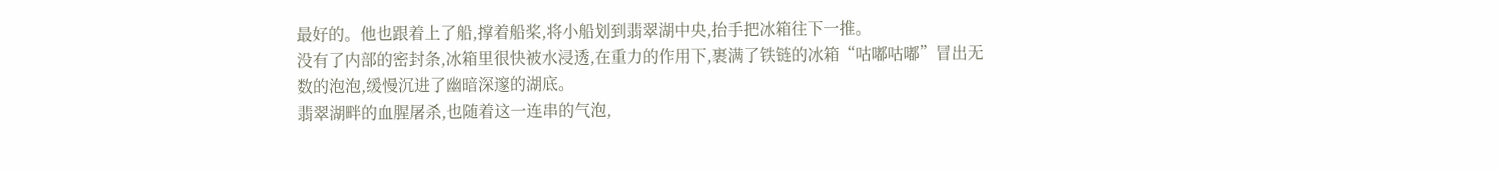最好的。他也跟着上了船,撑着船桨,将小船划到翡翠湖中央,抬手把冰箱往下一推。
没有了内部的密封条,冰箱里很快被水浸透,在重力的作用下,裹满了铁链的冰箱“咕嘟咕嘟”冒出无数的泡泡,缓慢沉进了幽暗深邃的湖底。
翡翠湖畔的血腥屠杀,也随着这一连串的气泡,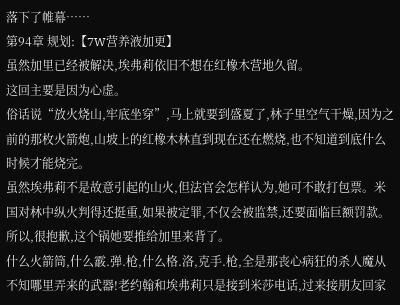落下了帷幕……
第94章 规划:【7W营养液加更】
虽然加里已经被解决,埃弗莉依旧不想在红橡木营地久留。
这回主要是因为心虚。
俗话说“放火烧山,牢底坐穿”,马上就要到盛夏了,林子里空气干燥,因为之前的那枚火箭炮,山坡上的红橡木林直到现在还在燃烧,也不知道到底什么时候才能烧完。
虽然埃弗莉不是故意引起的山火,但法官会怎样认为,她可不敢打包票。米国对林中纵火判得还挺重,如果被定罪,不仅会被监禁,还要面临巨额罚款。
所以,很抱歉,这个锅她要推给加里来背了。
什么火箭筒,什么霰.弹.枪,什么格.洛,克手.枪,全是那丧心病狂的杀人魔从不知哪里弄来的武器!老约翰和埃弗莉只是接到米莎电话,过来接朋友回家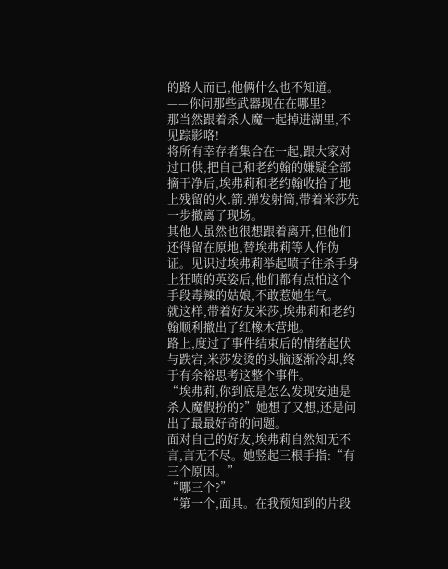的路人而已,他俩什么也不知道。
——你问那些武器现在在哪里?
那当然跟着杀人魔一起掉进湖里,不见踪影咯!
将所有幸存者集合在一起,跟大家对过口供,把自己和老约翰的嫌疑全部摘干净后,埃弗莉和老约翰收拾了地上残留的火.箭.弹发射筒,带着米莎先一步撤离了现场。
其他人虽然也很想跟着离开,但他们还得留在原地,替埃弗莉等人作伪证。见识过埃弗莉举起喷子往杀手身上狂喷的英姿后,他们都有点怕这个手段毒辣的姑娘,不敢惹她生气。
就这样,带着好友米莎,埃弗莉和老约翰顺利撤出了红橡木营地。
路上,度过了事件结束后的情绪起伏与跌宕,米莎发烫的头脑逐渐冷却,终于有余裕思考这整个事件。
“埃弗莉,你到底是怎么发现安迪是杀人魔假扮的?”她想了又想,还是问出了最最好奇的问题。
面对自己的好友,埃弗莉自然知无不言,言无不尽。她竖起三根手指:“有三个原因。”
“哪三个?”
“第一个,面具。在我预知到的片段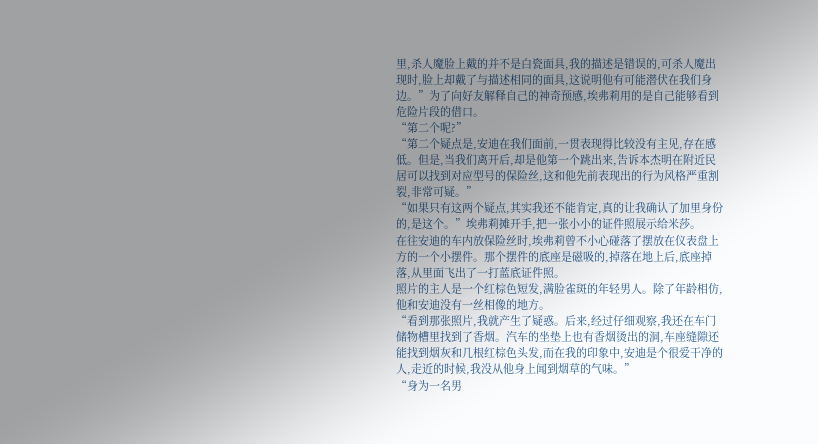里,杀人魔脸上戴的并不是白瓷面具,我的描述是错误的,可杀人魔出现时,脸上却戴了与描述相同的面具,这说明他有可能潜伏在我们身边。”为了向好友解释自己的神奇预感,埃弗莉用的是自己能够看到危险片段的借口。
“第二个呢?”
“第二个疑点是,安迪在我们面前,一贯表现得比较没有主见,存在感低。但是,当我们离开后,却是他第一个跳出来,告诉本杰明在附近民居可以找到对应型号的保险丝,这和他先前表现出的行为风格严重割裂,非常可疑。”
“如果只有这两个疑点,其实我还不能肯定,真的让我确认了加里身份的,是这个。”埃弗莉摊开手,把一张小小的证件照展示给米莎。
在往安迪的车内放保险丝时,埃弗莉曾不小心碰落了摆放在仪表盘上方的一个小摆件。那个摆件的底座是磁吸的,掉落在地上后,底座掉落,从里面飞出了一打蓝底证件照。
照片的主人是一个红棕色短发,满脸雀斑的年轻男人。除了年龄相仿,他和安迪没有一丝相像的地方。
“看到那张照片,我就产生了疑惑。后来,经过仔细观察,我还在车门储物槽里找到了香烟。汽车的坐垫上也有香烟烫出的洞,车座缝隙还能找到烟灰和几根红棕色头发,而在我的印象中,安迪是个很爱干净的人,走近的时候,我没从他身上闻到烟草的气味。”
“身为一名男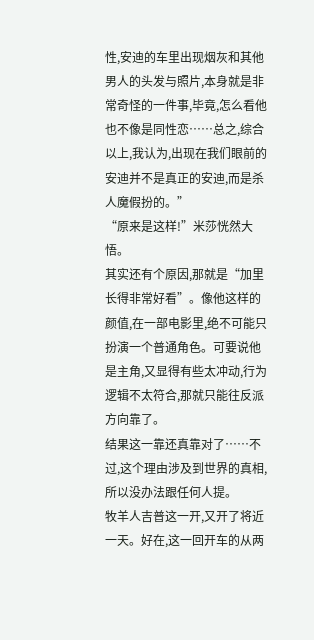性,安迪的车里出现烟灰和其他男人的头发与照片,本身就是非常奇怪的一件事,毕竟,怎么看他也不像是同性恋……总之,综合以上,我认为,出现在我们眼前的安迪并不是真正的安迪,而是杀人魔假扮的。”
“原来是这样!”米莎恍然大悟。
其实还有个原因,那就是“加里长得非常好看”。像他这样的颜值,在一部电影里,绝不可能只扮演一个普通角色。可要说他是主角,又显得有些太冲动,行为逻辑不太符合,那就只能往反派方向靠了。
结果这一靠还真靠对了……不过,这个理由涉及到世界的真相,所以没办法跟任何人提。
牧羊人吉普这一开,又开了将近一天。好在,这一回开车的从两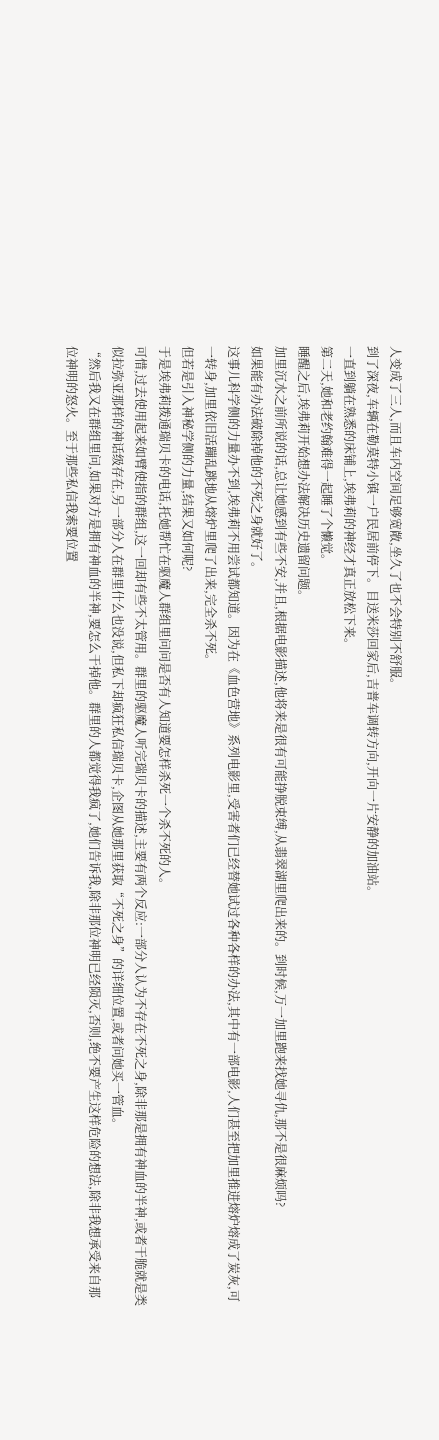人变成了三人,而且车内空间足够宽敞,坐久了也不会特别不舒服。
到了深夜,车辆在勒莫特小镇一户民居前停下。目送米莎回家后,吉普车调转方向,开向一片安静的加油站。
一直到躺在熟悉的床铺上,埃弗莉的神经才真正放松下来。
第二天,她和老约翰难得一起睡了个懒觉。
睡醒之后,埃弗莉开始想办法解决历史遗留问题。
加里沉水之前所说的话,总让她感到有些不安,并且,根据电影描述,他将来是很有可能挣脱束缚,从翡翠湖里爬出来的。到时候,万一加里跑来找她寻仇,那不是很麻烦吗?
如果能有办法破除掉他的不死之身就好了。
这事儿科学侧的力量办不到,埃弗莉不用尝试都知道。因为在《血色营地》系列电影里,受害者们已经替她试过各种各样的办法,其中有一部电影,人们甚至把加里推进熔炉熔成了炭灰,可一转身,加里依旧活蹦乱跳地从熔炉里爬了出来,完全杀不死。
但若是引入神秘学侧的力量,结果又如何呢?
于是埃弗莉拨通瑞贝卡的电话,托她帮忙在驱魔人群组里问问是否有人知道要怎样杀死一个杀不死的人。
可惜,过去使用起来如臂使指的群组,这一回却有些不太管用。群里的驱魔人听完瑞贝卡的描述,主要有两个反应:一部分人认为不存在不死之身,除非那是拥有神血的半神,或者干脆就是类似拉弥亚那样的神话级存在,另一部分人在群里什么也没说,但私下却疯狂私信瑞贝卡,企图从她那里获取“不死之身”的详细位置,或者问她买一管血。
“然后我又在群组里问,如果对方是拥有神血的半神,要怎么干掉他。群里的人都觉得我疯了,她们告诉我,除非那位神明已经陨灭,否则,绝不要产生这样危险的想法,除非我想承受来自那位神明的怒火。至于那些私信我索要位置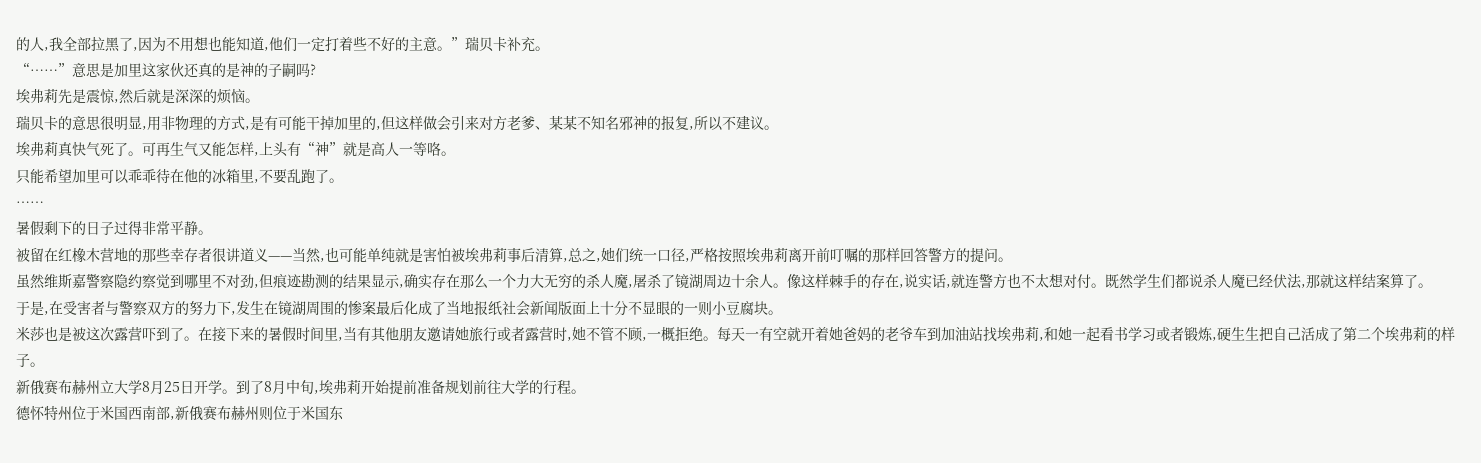的人,我全部拉黑了,因为不用想也能知道,他们一定打着些不好的主意。”瑞贝卡补充。
“……”意思是加里这家伙还真的是神的子嗣吗?
埃弗莉先是震惊,然后就是深深的烦恼。
瑞贝卡的意思很明显,用非物理的方式,是有可能干掉加里的,但这样做会引来对方老爹、某某不知名邪神的报复,所以不建议。
埃弗莉真快气死了。可再生气又能怎样,上头有“神”就是高人一等咯。
只能希望加里可以乖乖待在他的冰箱里,不要乱跑了。
……
暑假剩下的日子过得非常平静。
被留在红橡木营地的那些幸存者很讲道义——当然,也可能单纯就是害怕被埃弗莉事后清算,总之,她们统一口径,严格按照埃弗莉离开前叮嘱的那样回答警方的提问。
虽然维斯嘉警察隐约察觉到哪里不对劲,但痕迹勘测的结果显示,确实存在那么一个力大无穷的杀人魔,屠杀了镜湖周边十余人。像这样棘手的存在,说实话,就连警方也不太想对付。既然学生们都说杀人魔已经伏法,那就这样结案算了。
于是,在受害者与警察双方的努力下,发生在镜湖周围的惨案最后化成了当地报纸社会新闻版面上十分不显眼的一则小豆腐块。
米莎也是被这次露营吓到了。在接下来的暑假时间里,当有其他朋友邀请她旅行或者露营时,她不管不顾,一概拒绝。每天一有空就开着她爸妈的老爷车到加油站找埃弗莉,和她一起看书学习或者锻炼,硬生生把自己活成了第二个埃弗莉的样子。
新俄赛布赫州立大学8月25日开学。到了8月中旬,埃弗莉开始提前准备规划前往大学的行程。
德怀特州位于米国西南部,新俄赛布赫州则位于米国东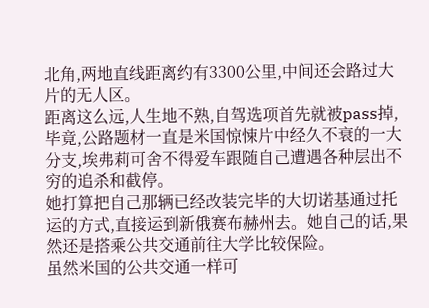北角,两地直线距离约有3300公里,中间还会路过大片的无人区。
距离这么远,人生地不熟,自驾选项首先就被pass掉,毕竟,公路题材一直是米国惊悚片中经久不衰的一大分支,埃弗莉可舍不得爱车跟随自己遭遇各种层出不穷的追杀和截停。
她打算把自己那辆已经改装完毕的大切诺基通过托运的方式,直接运到新俄赛布赫州去。她自己的话,果然还是搭乘公共交通前往大学比较保险。
虽然米国的公共交通一样可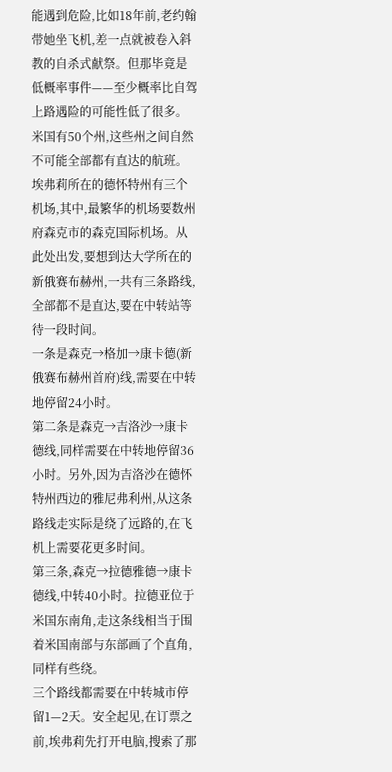能遇到危险,比如18年前,老约翰带她坐飞机,差一点就被卷入斜教的自杀式献祭。但那毕竟是低概率事件——至少概率比自驾上路遇险的可能性低了很多。
米国有50个州,这些州之间自然不可能全部都有直达的航班。埃弗莉所在的德怀特州有三个机场,其中,最繁华的机场要数州府森克市的森克国际机场。从此处出发,要想到达大学所在的新俄赛布赫州,一共有三条路线,全部都不是直达,要在中转站等待一段时间。
一条是森克→格加→康卡德(新俄赛布赫州首府)线,需要在中转地停留24小时。
第二条是森克→吉洛沙→康卡德线,同样需要在中转地停留36小时。另外,因为吉洛沙在德怀特州西边的雅尼弗利州,从这条路线走实际是绕了远路的,在飞机上需要花更多时间。
第三条,森克→拉德雅德→康卡德线,中转40小时。拉德亚位于米国东南角,走这条线相当于围着米国南部与东部画了个直角,同样有些绕。
三个路线都需要在中转城市停留1—2天。安全起见,在订票之前,埃弗莉先打开电脑,搜索了那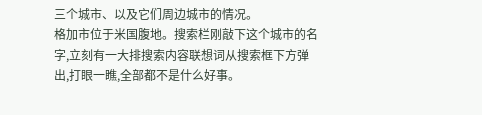三个城市、以及它们周边城市的情况。
格加市位于米国腹地。搜索栏刚敲下这个城市的名字,立刻有一大排搜索内容联想词从搜索框下方弹出,打眼一瞧,全部都不是什么好事。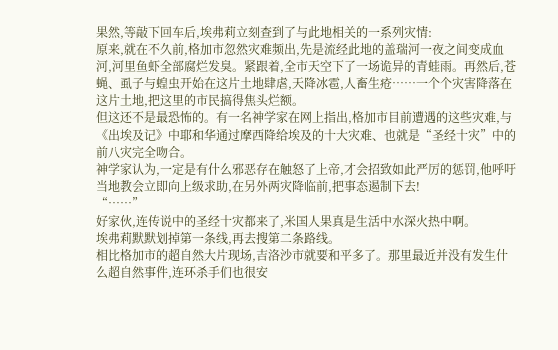果然,等敲下回车后,埃弗莉立刻查到了与此地相关的一系列灾情:
原来,就在不久前,格加市忽然灾难频出,先是流经此地的盖瑞河一夜之间变成血河,河里鱼虾全部腐烂发臭。紧跟着,全市天空下了一场诡异的青蛙雨。再然后,苍蝇、虱子与蝗虫开始在这片土地肆虐,天降冰雹,人畜生疮……一个个灾害降落在这片土地,把这里的市民搞得焦头烂额。
但这还不是最恐怖的。有一名神学家在网上指出,格加市目前遭遇的这些灾难,与《出埃及记》中耶和华通过摩西降给埃及的十大灾难、也就是“圣经十灾”中的前八灾完全吻合。
神学家认为,一定是有什么邪恶存在触怒了上帝,才会招致如此严厉的惩罚,他呼吁当地教会立即向上级求助,在另外两灾降临前,把事态遏制下去!
“……”
好家伙,连传说中的圣经十灾都来了,米国人果真是生活中水深火热中啊。
埃弗莉默默划掉第一条线,再去搜第二条路线。
相比格加市的超自然大片现场,吉洛沙市就要和平多了。那里最近并没有发生什么超自然事件,连环杀手们也很安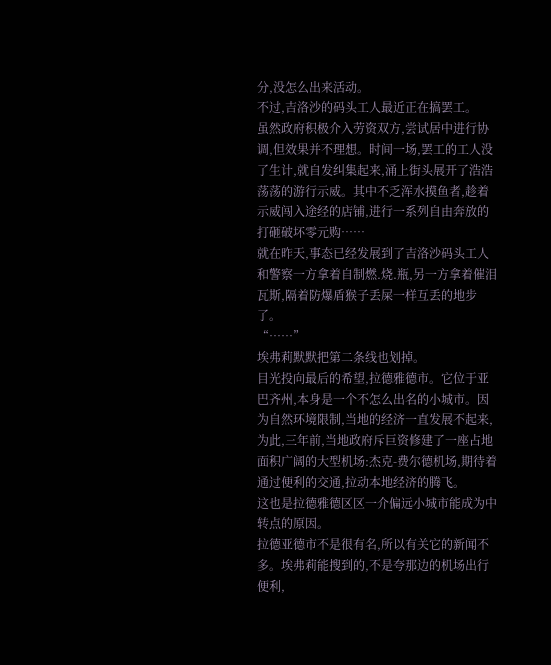分,没怎么出来活动。
不过,吉洛沙的码头工人最近正在搞罢工。
虽然政府积极介入劳资双方,尝试居中进行协调,但效果并不理想。时间一场,罢工的工人没了生计,就自发纠集起来,涌上街头展开了浩浩荡荡的游行示威。其中不乏浑水摸鱼者,趁着示威闯入途经的店铺,进行一系列自由奔放的打砸破坏零元购……
就在昨天,事态已经发展到了吉洛沙码头工人和警察一方拿着自制燃.烧.瓶,另一方拿着催泪瓦斯,隔着防爆盾猴子丢屎一样互丢的地步了。
“……”
埃弗莉默默把第二条线也划掉。
目光投向最后的希望,拉德雅德市。它位于亚巴齐州,本身是一个不怎么出名的小城市。因为自然环境限制,当地的经济一直发展不起来,为此,三年前,当地政府斥巨资修建了一座占地面积广阔的大型机场:杰克-费尔德机场,期待着通过便利的交通,拉动本地经济的腾飞。
这也是拉德雅德区区一介偏远小城市能成为中转点的原因。
拉德亚德市不是很有名,所以有关它的新闻不多。埃弗莉能搜到的,不是夸那边的机场出行便利,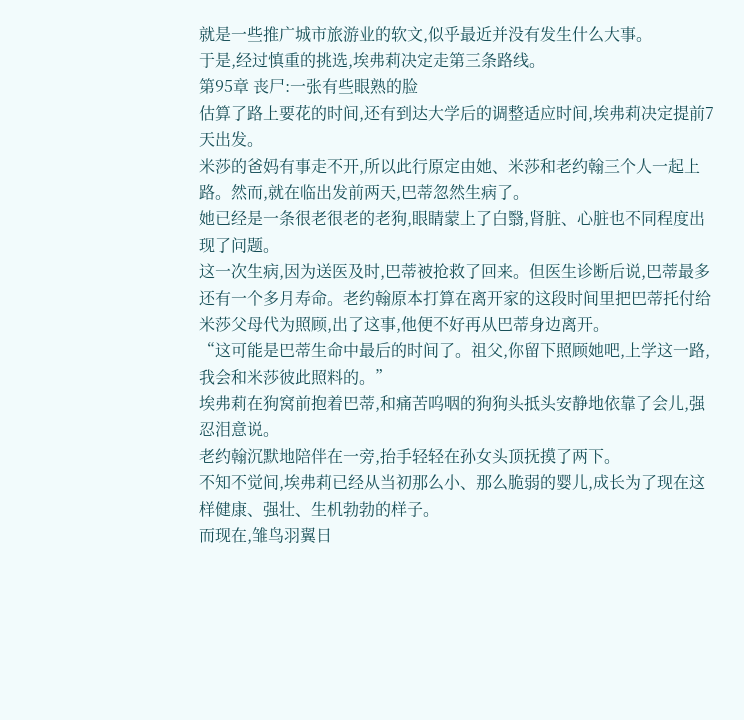就是一些推广城市旅游业的软文,似乎最近并没有发生什么大事。
于是,经过慎重的挑选,埃弗莉决定走第三条路线。
第95章 丧尸:一张有些眼熟的脸
估算了路上要花的时间,还有到达大学后的调整适应时间,埃弗莉决定提前7天出发。
米莎的爸妈有事走不开,所以此行原定由她、米莎和老约翰三个人一起上路。然而,就在临出发前两天,巴蒂忽然生病了。
她已经是一条很老很老的老狗,眼睛蒙上了白翳,肾脏、心脏也不同程度出现了问题。
这一次生病,因为送医及时,巴蒂被抢救了回来。但医生诊断后说,巴蒂最多还有一个多月寿命。老约翰原本打算在离开家的这段时间里把巴蒂托付给米莎父母代为照顾,出了这事,他便不好再从巴蒂身边离开。
“这可能是巴蒂生命中最后的时间了。祖父,你留下照顾她吧,上学这一路,我会和米莎彼此照料的。”
埃弗莉在狗窝前抱着巴蒂,和痛苦呜咽的狗狗头抵头安静地依靠了会儿,强忍泪意说。
老约翰沉默地陪伴在一旁,抬手轻轻在孙女头顶抚摸了两下。
不知不觉间,埃弗莉已经从当初那么小、那么脆弱的婴儿,成长为了现在这样健康、强壮、生机勃勃的样子。
而现在,雏鸟羽翼日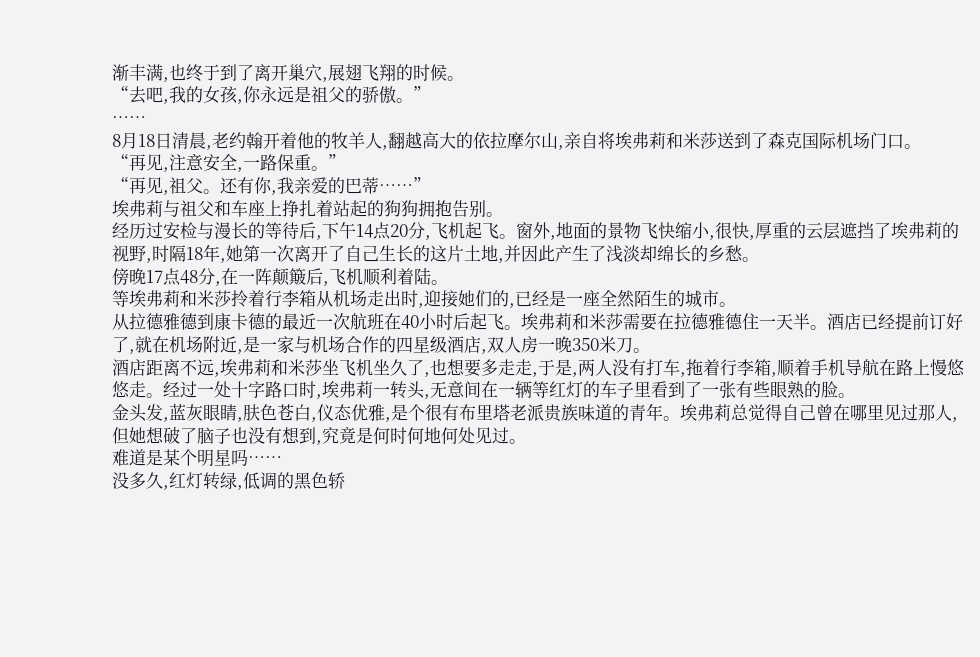渐丰满,也终于到了离开巢穴,展翅飞翔的时候。
“去吧,我的女孩,你永远是祖父的骄傲。”
……
8月18日清晨,老约翰开着他的牧羊人,翻越高大的依拉摩尔山,亲自将埃弗莉和米莎送到了森克国际机场门口。
“再见,注意安全,一路保重。”
“再见,祖父。还有你,我亲爱的巴蒂……”
埃弗莉与祖父和车座上挣扎着站起的狗狗拥抱告别。
经历过安检与漫长的等待后,下午14点20分,飞机起飞。窗外,地面的景物飞快缩小,很快,厚重的云层遮挡了埃弗莉的视野,时隔18年,她第一次离开了自己生长的这片土地,并因此产生了浅淡却绵长的乡愁。
傍晚17点48分,在一阵颠簸后,飞机顺利着陆。
等埃弗莉和米莎拎着行李箱从机场走出时,迎接她们的,已经是一座全然陌生的城市。
从拉德雅德到康卡德的最近一次航班在40小时后起飞。埃弗莉和米莎需要在拉德雅德住一天半。酒店已经提前订好了,就在机场附近,是一家与机场合作的四星级酒店,双人房一晚350米刀。
酒店距离不远,埃弗莉和米莎坐飞机坐久了,也想要多走走,于是,两人没有打车,拖着行李箱,顺着手机导航在路上慢悠悠走。经过一处十字路口时,埃弗莉一转头,无意间在一辆等红灯的车子里看到了一张有些眼熟的脸。
金头发,蓝灰眼睛,肤色苍白,仪态优雅,是个很有布里塔老派贵族味道的青年。埃弗莉总觉得自己曾在哪里见过那人,但她想破了脑子也没有想到,究竟是何时何地何处见过。
难道是某个明星吗……
没多久,红灯转绿,低调的黑色轿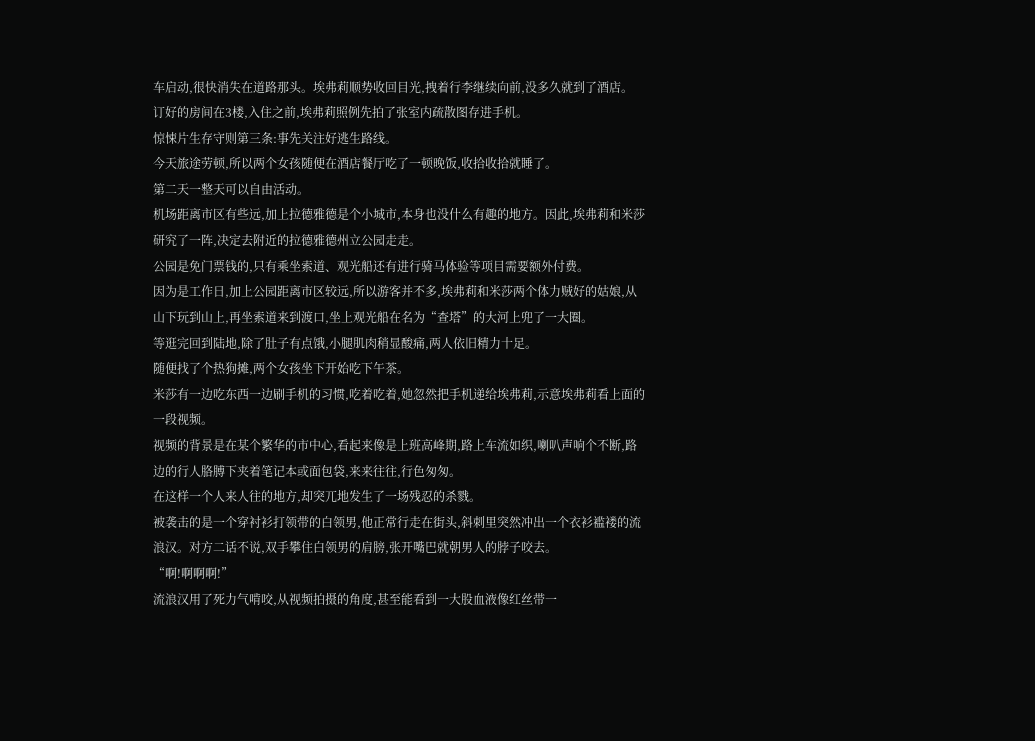车启动,很快消失在道路那头。埃弗莉顺势收回目光,拽着行李继续向前,没多久就到了酒店。
订好的房间在3楼,入住之前,埃弗莉照例先拍了张室内疏散图存进手机。
惊悚片生存守则第三条:事先关注好逃生路线。
今天旅途劳顿,所以两个女孩随便在酒店餐厅吃了一顿晚饭,收拾收拾就睡了。
第二天一整天可以自由活动。
机场距离市区有些远,加上拉德雅德是个小城市,本身也没什么有趣的地方。因此,埃弗莉和米莎研究了一阵,决定去附近的拉德雅德州立公园走走。
公园是免门票钱的,只有乘坐索道、观光船还有进行骑马体验等项目需要额外付费。
因为是工作日,加上公园距离市区较远,所以游客并不多,埃弗莉和米莎两个体力贼好的姑娘,从山下玩到山上,再坐索道来到渡口,坐上观光船在名为“查塔”的大河上兜了一大圈。
等逛完回到陆地,除了肚子有点饿,小腿肌肉稍显酸痛,两人依旧精力十足。
随便找了个热狗摊,两个女孩坐下开始吃下午茶。
米莎有一边吃东西一边刷手机的习惯,吃着吃着,她忽然把手机递给埃弗莉,示意埃弗莉看上面的一段视频。
视频的背景是在某个繁华的市中心,看起来像是上班高峰期,路上车流如织,喇叭声响个不断,路边的行人胳膊下夹着笔记本或面包袋,来来往往,行色匆匆。
在这样一个人来人往的地方,却突兀地发生了一场残忍的杀戮。
被袭击的是一个穿衬衫打领带的白领男,他正常行走在街头,斜刺里突然冲出一个衣衫褴褛的流浪汉。对方二话不说,双手攀住白领男的肩膀,张开嘴巴就朝男人的脖子咬去。
“啊!啊啊啊!”
流浪汉用了死力气啃咬,从视频拍摄的角度,甚至能看到一大股血液像红丝带一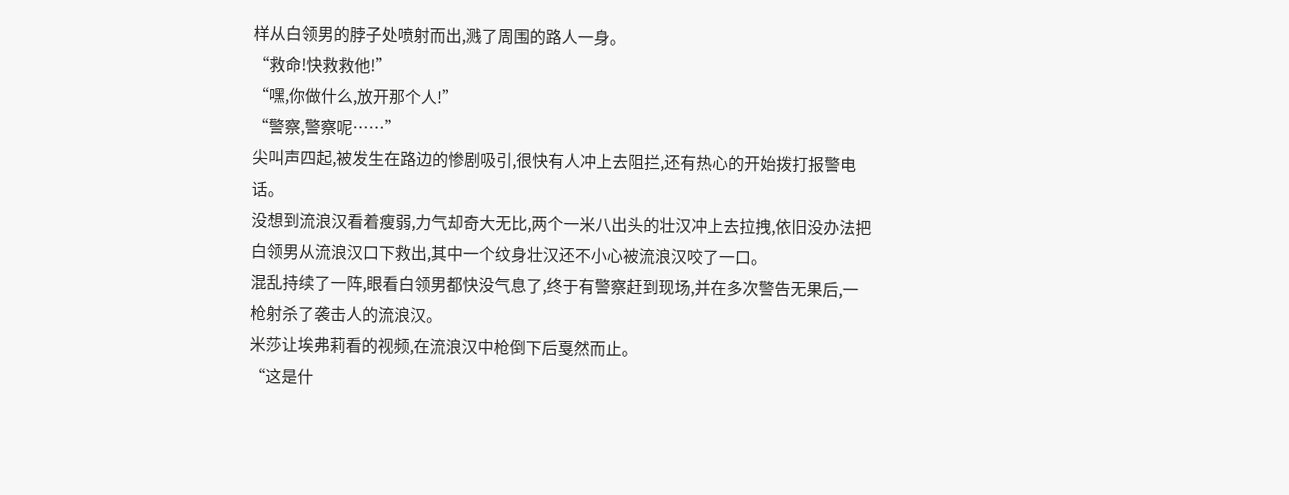样从白领男的脖子处喷射而出,溅了周围的路人一身。
“救命!快救救他!”
“嘿,你做什么,放开那个人!”
“警察,警察呢……”
尖叫声四起,被发生在路边的惨剧吸引,很快有人冲上去阻拦,还有热心的开始拨打报警电话。
没想到流浪汉看着瘦弱,力气却奇大无比,两个一米八出头的壮汉冲上去拉拽,依旧没办法把白领男从流浪汉口下救出,其中一个纹身壮汉还不小心被流浪汉咬了一口。
混乱持续了一阵,眼看白领男都快没气息了,终于有警察赶到现场,并在多次警告无果后,一枪射杀了袭击人的流浪汉。
米莎让埃弗莉看的视频,在流浪汉中枪倒下后戛然而止。
“这是什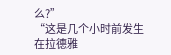么?”
“这是几个小时前发生在拉德雅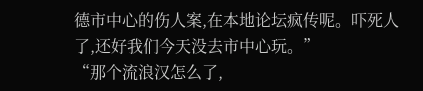德市中心的伤人案,在本地论坛疯传呢。吓死人了,还好我们今天没去市中心玩。”
“那个流浪汉怎么了,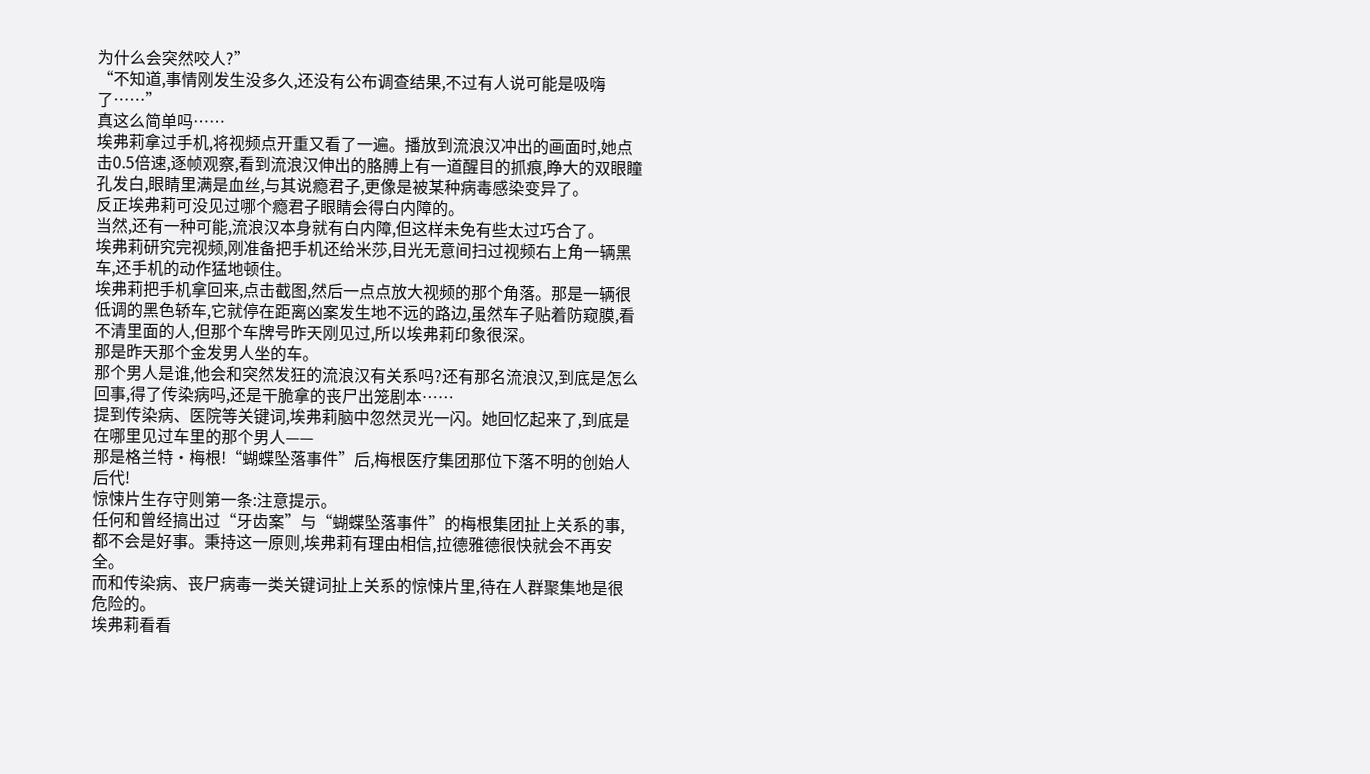为什么会突然咬人?”
“不知道,事情刚发生没多久,还没有公布调查结果,不过有人说可能是吸嗨了……”
真这么简单吗……
埃弗莉拿过手机,将视频点开重又看了一遍。播放到流浪汉冲出的画面时,她点击0.5倍速,逐帧观察,看到流浪汉伸出的胳膊上有一道醒目的抓痕,睁大的双眼瞳孔发白,眼睛里满是血丝,与其说瘾君子,更像是被某种病毒感染变异了。
反正埃弗莉可没见过哪个瘾君子眼睛会得白内障的。
当然,还有一种可能,流浪汉本身就有白内障,但这样未免有些太过巧合了。
埃弗莉研究完视频,刚准备把手机还给米莎,目光无意间扫过视频右上角一辆黑车,还手机的动作猛地顿住。
埃弗莉把手机拿回来,点击截图,然后一点点放大视频的那个角落。那是一辆很低调的黑色轿车,它就停在距离凶案发生地不远的路边,虽然车子贴着防窥膜,看不清里面的人,但那个车牌号昨天刚见过,所以埃弗莉印象很深。
那是昨天那个金发男人坐的车。
那个男人是谁,他会和突然发狂的流浪汉有关系吗?还有那名流浪汉,到底是怎么回事,得了传染病吗,还是干脆拿的丧尸出笼剧本……
提到传染病、医院等关键词,埃弗莉脑中忽然灵光一闪。她回忆起来了,到底是在哪里见过车里的那个男人——
那是格兰特·梅根!“蝴蝶坠落事件”后,梅根医疗集团那位下落不明的创始人后代!
惊悚片生存守则第一条:注意提示。
任何和曾经搞出过“牙齿案”与“蝴蝶坠落事件”的梅根集团扯上关系的事,都不会是好事。秉持这一原则,埃弗莉有理由相信,拉德雅德很快就会不再安全。
而和传染病、丧尸病毒一类关键词扯上关系的惊悚片里,待在人群聚集地是很危险的。
埃弗莉看看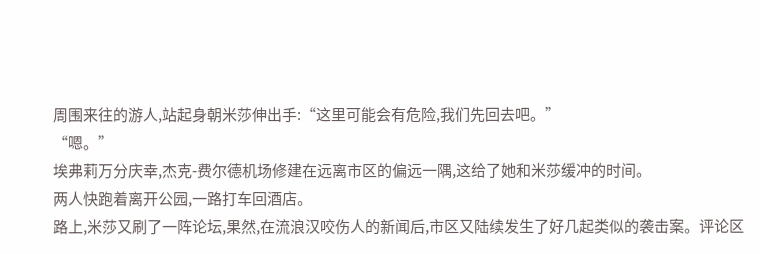周围来往的游人,站起身朝米莎伸出手:“这里可能会有危险,我们先回去吧。”
“嗯。”
埃弗莉万分庆幸,杰克-费尔德机场修建在远离市区的偏远一隅,这给了她和米莎缓冲的时间。
两人快跑着离开公园,一路打车回酒店。
路上,米莎又刷了一阵论坛,果然,在流浪汉咬伤人的新闻后,市区又陆续发生了好几起类似的袭击案。评论区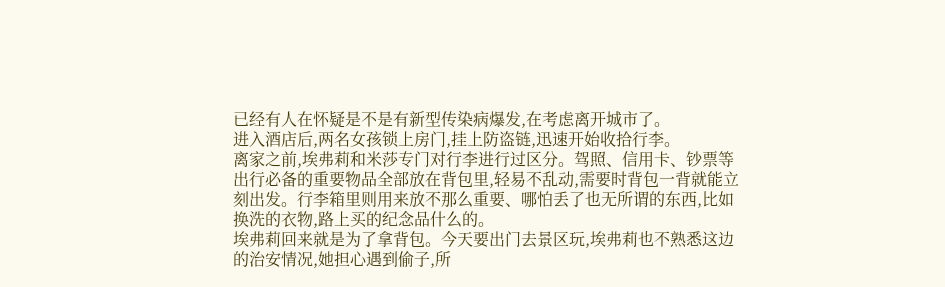已经有人在怀疑是不是有新型传染病爆发,在考虑离开城市了。
进入酒店后,两名女孩锁上房门,挂上防盗链,迅速开始收拾行李。
离家之前,埃弗莉和米莎专门对行李进行过区分。驾照、信用卡、钞票等出行必备的重要物品全部放在背包里,轻易不乱动,需要时背包一背就能立刻出发。行李箱里则用来放不那么重要、哪怕丢了也无所谓的东西,比如换洗的衣物,路上买的纪念品什么的。
埃弗莉回来就是为了拿背包。今天要出门去景区玩,埃弗莉也不熟悉这边的治安情况,她担心遇到偷子,所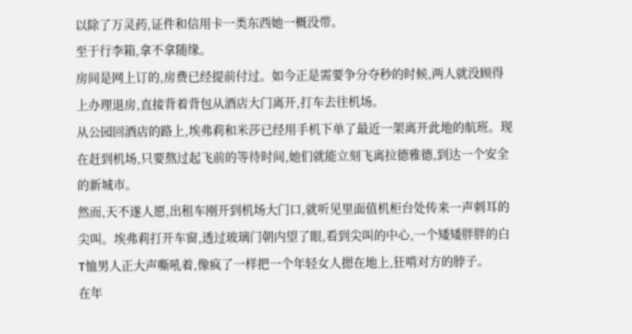以除了万灵药,证件和信用卡一类东西她一概没带。
至于行李箱,拿不拿随缘。
房间是网上订的,房费已经提前付过。如今正是需要争分夺秒的时候,两人就没顾得上办理退房,直接背着背包从酒店大门离开,打车去往机场。
从公园回酒店的路上,埃弗莉和米莎已经用手机下单了最近一架离开此地的航班。现在赶到机场,只要熬过起飞前的等待时间,她们就能立刻飞离拉德雅德,到达一个安全的新城市。
然而,天不遂人愿,出租车刚开到机场大门口,就听见里面值机柜台处传来一声刺耳的尖叫。埃弗莉打开车窗,透过玻璃门朝内望了眼,看到尖叫的中心,一个矮矮胖胖的白T恤男人正大声嘶吼着,像疯了一样把一个年轻女人摁在地上,狂啃对方的脖子。
在年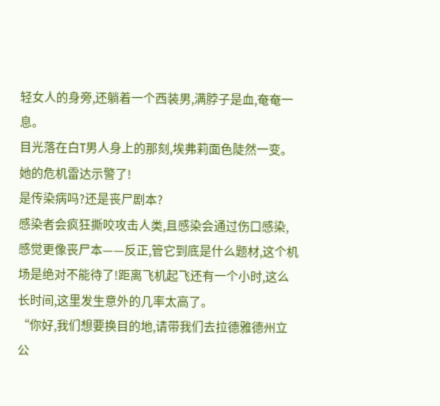轻女人的身旁,还躺着一个西装男,满脖子是血,奄奄一息。
目光落在白T男人身上的那刻,埃弗莉面色陡然一变。
她的危机雷达示警了!
是传染病吗?还是丧尸剧本?
感染者会疯狂撕咬攻击人类,且感染会通过伤口感染,感觉更像丧尸本——反正,管它到底是什么题材,这个机场是绝对不能待了!距离飞机起飞还有一个小时,这么长时间,这里发生意外的几率太高了。
“你好,我们想要换目的地,请带我们去拉德雅德州立公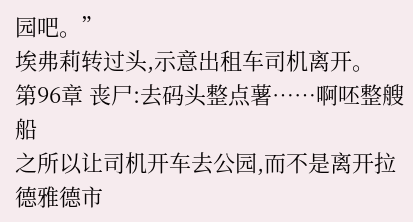园吧。”
埃弗莉转过头,示意出租车司机离开。
第96章 丧尸:去码头整点薯……啊呸整艘船
之所以让司机开车去公园,而不是离开拉德雅德市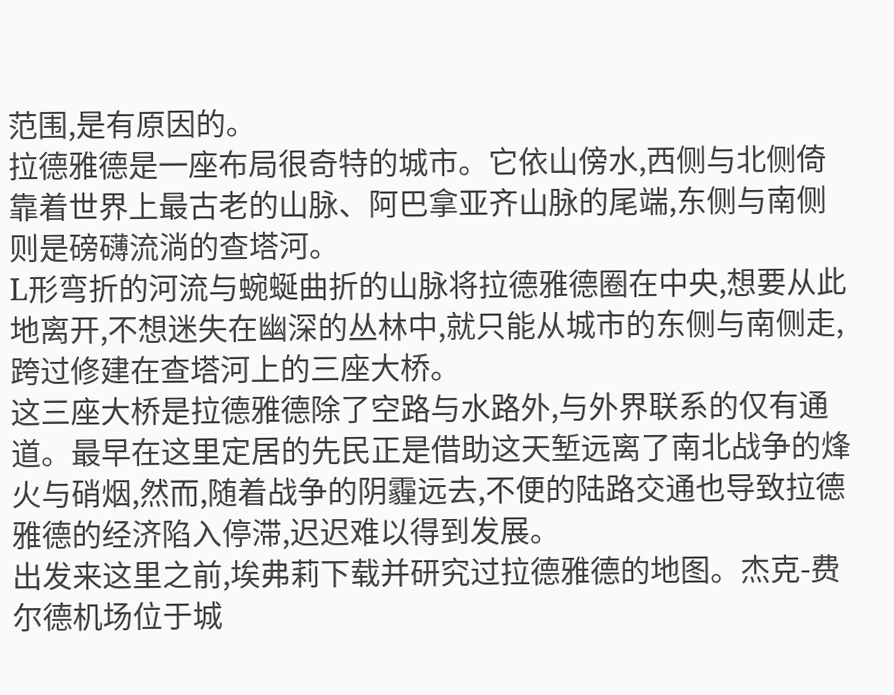范围,是有原因的。
拉德雅德是一座布局很奇特的城市。它依山傍水,西侧与北侧倚靠着世界上最古老的山脉、阿巴拿亚齐山脉的尾端,东侧与南侧则是磅礴流淌的查塔河。
L形弯折的河流与蜿蜒曲折的山脉将拉德雅德圈在中央,想要从此地离开,不想迷失在幽深的丛林中,就只能从城市的东侧与南侧走,跨过修建在查塔河上的三座大桥。
这三座大桥是拉德雅德除了空路与水路外,与外界联系的仅有通道。最早在这里定居的先民正是借助这天堑远离了南北战争的烽火与硝烟,然而,随着战争的阴霾远去,不便的陆路交通也导致拉德雅德的经济陷入停滞,迟迟难以得到发展。
出发来这里之前,埃弗莉下载并研究过拉德雅德的地图。杰克-费尔德机场位于城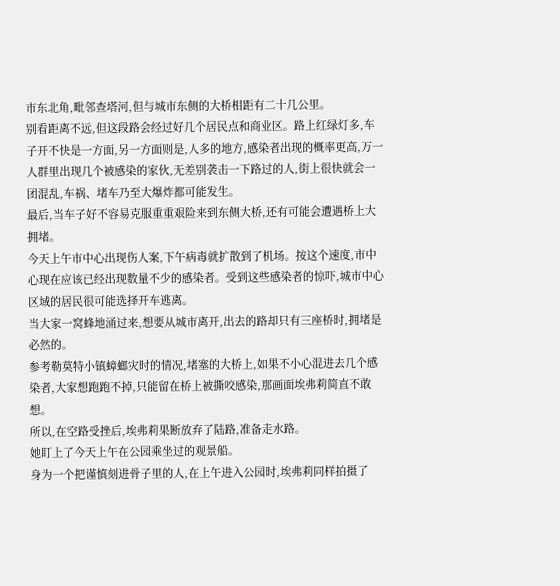市东北角,毗邻查塔河,但与城市东侧的大桥相距有二十几公里。
别看距离不远,但这段路会经过好几个居民点和商业区。路上红绿灯多,车子开不快是一方面,另一方面则是,人多的地方,感染者出现的概率更高,万一人群里出现几个被感染的家伙,无差别袭击一下路过的人,街上很快就会一团混乱,车祸、堵车乃至大爆炸都可能发生。
最后,当车子好不容易克服重重艰险来到东侧大桥,还有可能会遭遇桥上大拥堵。
今天上午市中心出现伤人案,下午病毒就扩散到了机场。按这个速度,市中心现在应该已经出现数量不少的感染者。受到这些感染者的惊吓,城市中心区域的居民很可能选择开车逃离。
当大家一窝蜂地涌过来,想要从城市离开,出去的路却只有三座桥时,拥堵是必然的。
参考勒莫特小镇蟑螂灾时的情况,堵塞的大桥上,如果不小心混进去几个感染者,大家想跑跑不掉,只能留在桥上被撕咬感染,那画面埃弗莉简直不敢想。
所以,在空路受挫后,埃弗莉果断放弃了陆路,准备走水路。
她盯上了今天上午在公园乘坐过的观景船。
身为一个把谨慎刻进骨子里的人,在上午进入公园时,埃弗莉同样拍摄了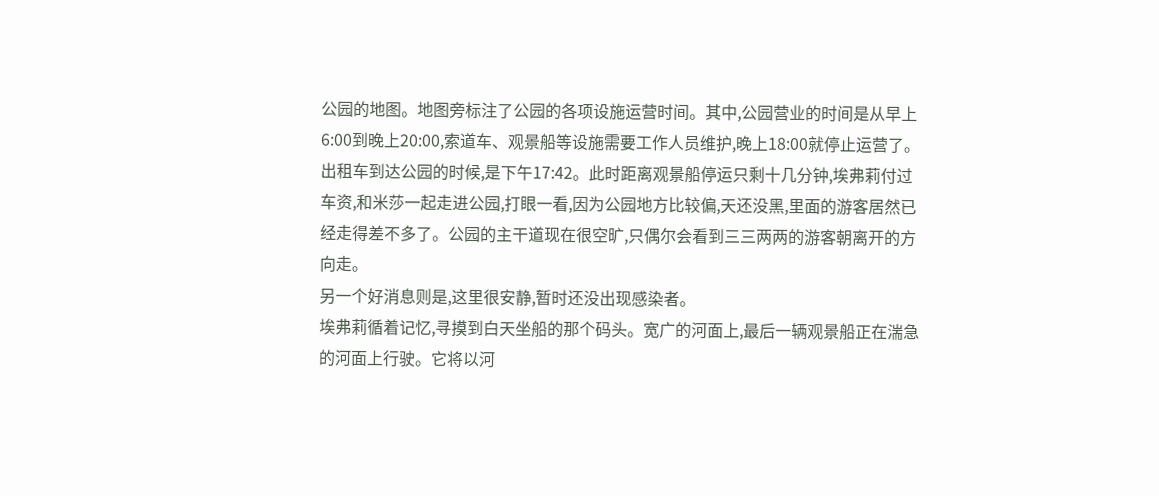公园的地图。地图旁标注了公园的各项设施运营时间。其中,公园营业的时间是从早上6:00到晚上20:00,索道车、观景船等设施需要工作人员维护,晚上18:00就停止运营了。
出租车到达公园的时候,是下午17:42。此时距离观景船停运只剩十几分钟,埃弗莉付过车资,和米莎一起走进公园,打眼一看,因为公园地方比较偏,天还没黑,里面的游客居然已经走得差不多了。公园的主干道现在很空旷,只偶尔会看到三三两两的游客朝离开的方向走。
另一个好消息则是,这里很安静,暂时还没出现感染者。
埃弗莉循着记忆,寻摸到白天坐船的那个码头。宽广的河面上,最后一辆观景船正在湍急的河面上行驶。它将以河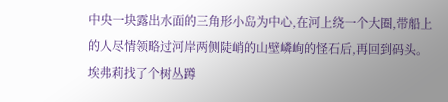中央一块露出水面的三角形小岛为中心,在河上绕一个大圈,带船上的人尽情领略过河岸两侧陡峭的山壁嶙峋的怪石后,再回到码头。
埃弗莉找了个树丛蹲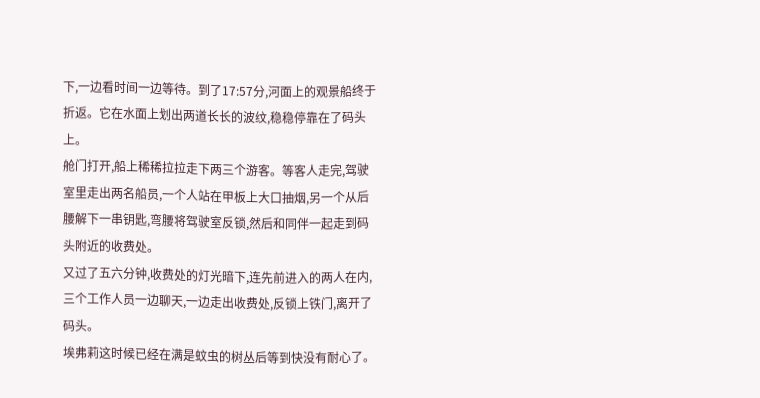下,一边看时间一边等待。到了17:57分,河面上的观景船终于折返。它在水面上划出两道长长的波纹,稳稳停靠在了码头上。
舱门打开,船上稀稀拉拉走下两三个游客。等客人走完,驾驶室里走出两名船员,一个人站在甲板上大口抽烟,另一个从后腰解下一串钥匙,弯腰将驾驶室反锁,然后和同伴一起走到码头附近的收费处。
又过了五六分钟,收费处的灯光暗下,连先前进入的两人在内,三个工作人员一边聊天,一边走出收费处,反锁上铁门,离开了码头。
埃弗莉这时候已经在满是蚊虫的树丛后等到快没有耐心了。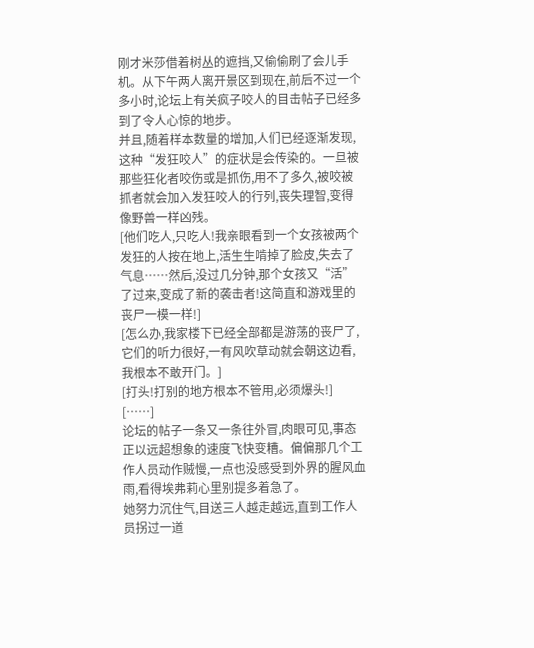刚才米莎借着树丛的遮挡,又偷偷刷了会儿手机。从下午两人离开景区到现在,前后不过一个多小时,论坛上有关疯子咬人的目击帖子已经多到了令人心惊的地步。
并且,随着样本数量的增加,人们已经逐渐发现,这种“发狂咬人”的症状是会传染的。一旦被那些狂化者咬伤或是抓伤,用不了多久,被咬被抓者就会加入发狂咬人的行列,丧失理智,变得像野兽一样凶残。
[他们吃人,只吃人!我亲眼看到一个女孩被两个发狂的人按在地上,活生生啃掉了脸皮,失去了气息……然后,没过几分钟,那个女孩又“活”了过来,变成了新的袭击者!这简直和游戏里的丧尸一模一样!]
[怎么办,我家楼下已经全部都是游荡的丧尸了,它们的听力很好,一有风吹草动就会朝这边看,我根本不敢开门。]
[打头!打别的地方根本不管用,必须爆头!]
[……]
论坛的帖子一条又一条往外冒,肉眼可见,事态正以远超想象的速度飞快变糟。偏偏那几个工作人员动作贼慢,一点也没感受到外界的腥风血雨,看得埃弗莉心里别提多着急了。
她努力沉住气,目送三人越走越远,直到工作人员拐过一道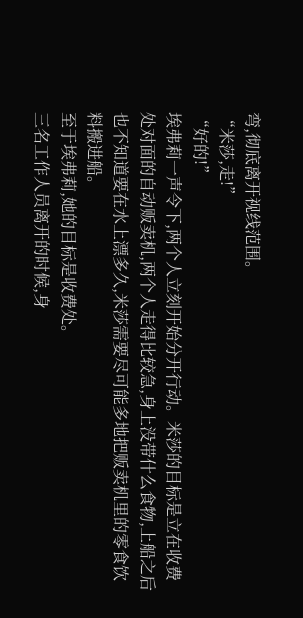弯,彻底离开视线范围。
“米莎,走!”
“好的!”
埃弗莉一声令下,两个人立刻开始分开行动。米莎的目标是立在收费处对面的自动贩卖机,两个人走得比较急,身上没带什么食物,上船之后也不知道要在水上漂多久,米莎需要尽可能多地把贩卖机里的零食饮料搬进船。
至于埃弗莉,她的目标是收费处。
三名工作人员离开的时候,身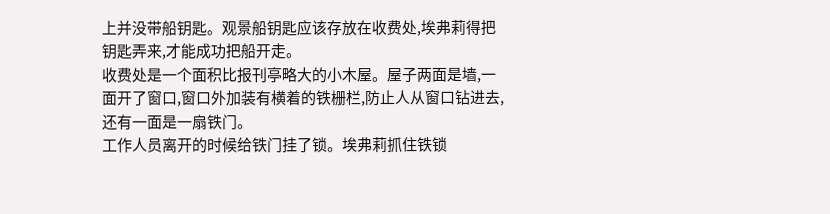上并没带船钥匙。观景船钥匙应该存放在收费处,埃弗莉得把钥匙弄来,才能成功把船开走。
收费处是一个面积比报刊亭略大的小木屋。屋子两面是墙,一面开了窗口,窗口外加装有横着的铁栅栏,防止人从窗口钻进去,还有一面是一扇铁门。
工作人员离开的时候给铁门挂了锁。埃弗莉抓住铁锁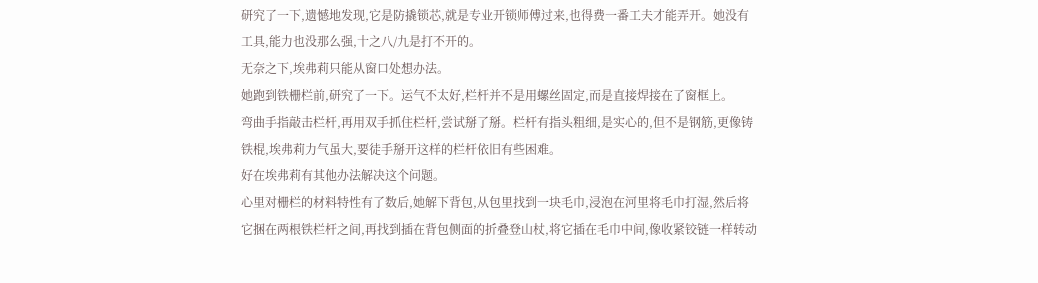研究了一下,遗憾地发现,它是防撬锁芯,就是专业开锁师傅过来,也得费一番工夫才能弄开。她没有工具,能力也没那么强,十之八/九是打不开的。
无奈之下,埃弗莉只能从窗口处想办法。
她跑到铁栅栏前,研究了一下。运气不太好,栏杆并不是用螺丝固定,而是直接焊接在了窗框上。
弯曲手指敲击栏杆,再用双手抓住栏杆,尝试掰了掰。栏杆有指头粗细,是实心的,但不是钢筋,更像铸铁棍,埃弗莉力气虽大,要徒手掰开这样的栏杆依旧有些困难。
好在埃弗莉有其他办法解决这个问题。
心里对栅栏的材料特性有了数后,她解下背包,从包里找到一块毛巾,浸泡在河里将毛巾打湿,然后将它捆在两根铁栏杆之间,再找到插在背包侧面的折叠登山杖,将它插在毛巾中间,像收紧铰链一样转动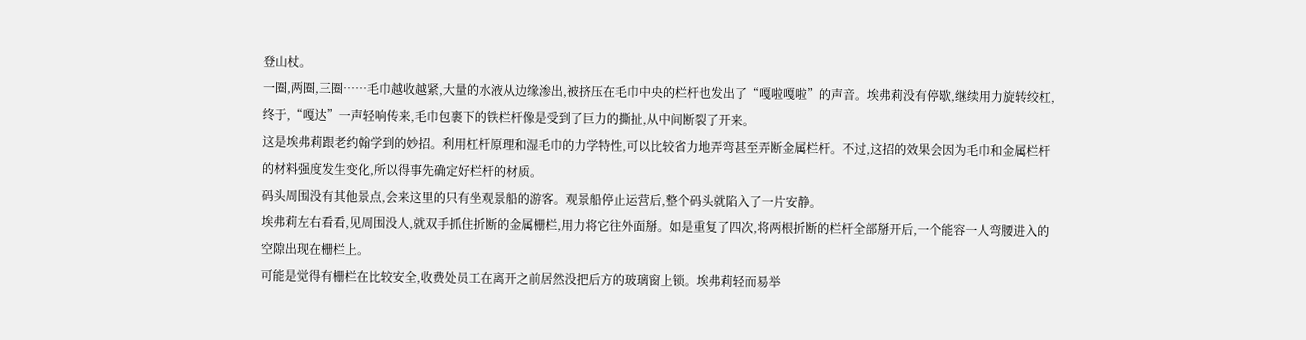登山杖。
一圈,两圈,三圈……毛巾越收越紧,大量的水液从边缘渗出,被挤压在毛巾中央的栏杆也发出了“嘎啦嘎啦”的声音。埃弗莉没有停歇,继续用力旋转绞杠,终于,“嘎达”一声轻响传来,毛巾包裹下的铁栏杆像是受到了巨力的撕扯,从中间断裂了开来。
这是埃弗莉跟老约翰学到的妙招。利用杠杆原理和湿毛巾的力学特性,可以比较省力地弄弯甚至弄断金属栏杆。不过,这招的效果会因为毛巾和金属栏杆的材料强度发生变化,所以得事先确定好栏杆的材质。
码头周围没有其他景点,会来这里的只有坐观景船的游客。观景船停止运营后,整个码头就陷入了一片安静。
埃弗莉左右看看,见周围没人,就双手抓住折断的金属栅栏,用力将它往外面掰。如是重复了四次,将两根折断的栏杆全部掰开后,一个能容一人弯腰进入的空隙出现在栅栏上。
可能是觉得有栅栏在比较安全,收费处员工在离开之前居然没把后方的玻璃窗上锁。埃弗莉轻而易举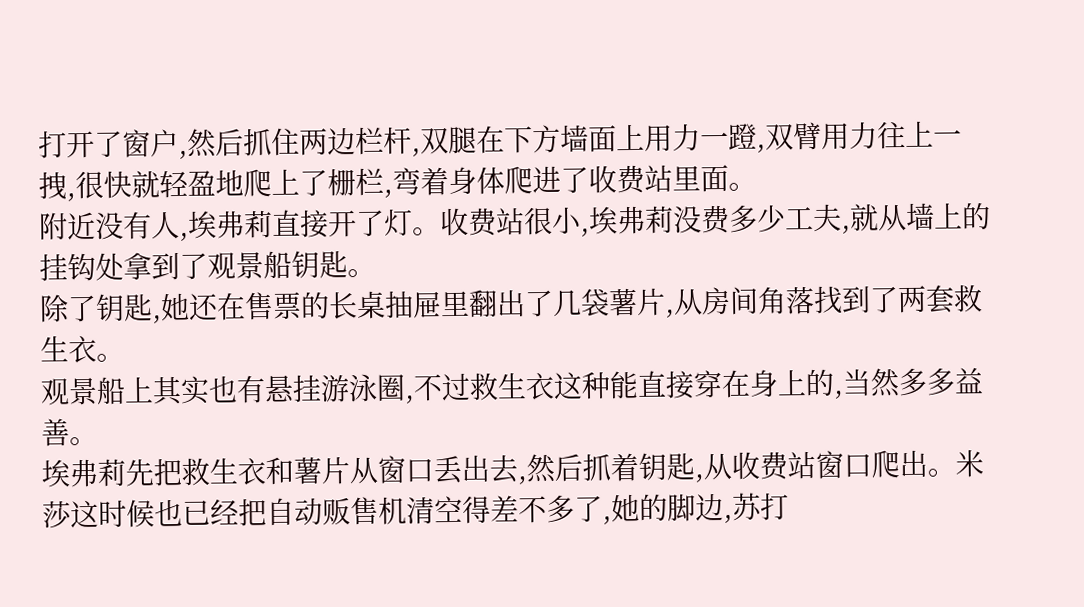打开了窗户,然后抓住两边栏杆,双腿在下方墙面上用力一蹬,双臂用力往上一拽,很快就轻盈地爬上了栅栏,弯着身体爬进了收费站里面。
附近没有人,埃弗莉直接开了灯。收费站很小,埃弗莉没费多少工夫,就从墙上的挂钩处拿到了观景船钥匙。
除了钥匙,她还在售票的长桌抽屉里翻出了几袋薯片,从房间角落找到了两套救生衣。
观景船上其实也有悬挂游泳圈,不过救生衣这种能直接穿在身上的,当然多多益善。
埃弗莉先把救生衣和薯片从窗口丢出去,然后抓着钥匙,从收费站窗口爬出。米莎这时候也已经把自动贩售机清空得差不多了,她的脚边,苏打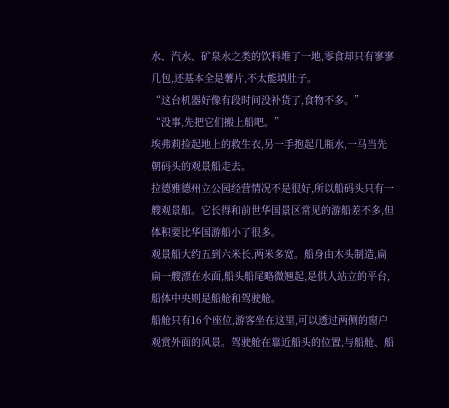水、汽水、矿泉水之类的饮料堆了一地,零食却只有寥寥几包,还基本全是薯片,不太能填肚子。
“这台机器好像有段时间没补货了,食物不多。”
“没事,先把它们搬上船吧。”
埃弗莉捡起地上的救生衣,另一手抱起几瓶水,一马当先朝码头的观景船走去。
拉德雅德州立公园经营情况不是很好,所以船码头只有一艘观景船。它长得和前世华国景区常见的游船差不多,但体积要比华国游船小了很多。
观景船大约五到六米长,两米多宽。船身由木头制造,扁扁一艘漂在水面,船头船尾略微翘起,是供人站立的平台,船体中央则是船舱和驾驶舱。
船舱只有16个座位,游客坐在这里,可以透过两侧的窗户观赏外面的风景。驾驶舱在靠近船头的位置,与船舱、船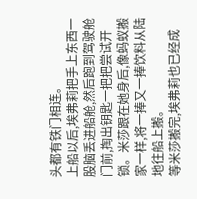头都有铁门相连。
上船以后,埃弗莉把手上东西一股脑丢进船舱,然后跑到驾驶舱门前,掏出钥匙一把把尝试开锁。米莎跟在她身后,像蚂蚁搬家一样,将一捧又一捧饮料从陆地往船上搬。
等米莎搬完,埃弗莉也已经成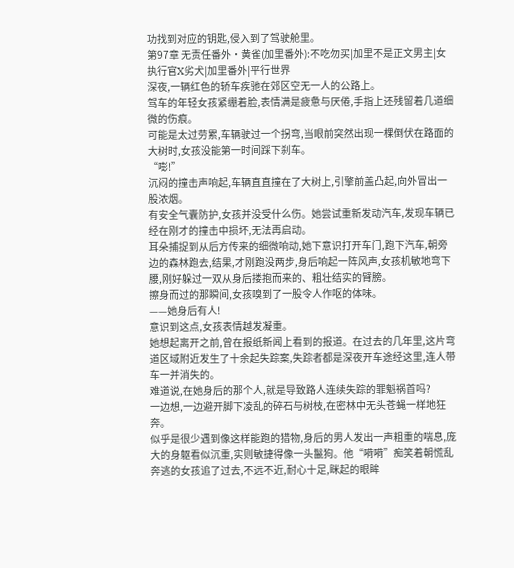功找到对应的钥匙,侵入到了驾驶舱里。
第97章 无责任番外·黄雀(加里番外):不吃勿买|加里不是正文男主|女执行官X劣犬|加里番外|平行世界
深夜,一辆红色的轿车疾驰在郊区空无一人的公路上。
驾车的年轻女孩紧绷着脸,表情满是疲惫与厌倦,手指上还残留着几道细微的伤痕。
可能是太过劳累,车辆驶过一个拐弯,当眼前突然出现一棵倒伏在路面的大树时,女孩没能第一时间踩下刹车。
“嘭!”
沉闷的撞击声响起,车辆直直撞在了大树上,引擎前盖凸起,向外冒出一股浓烟。
有安全气囊防护,女孩并没受什么伤。她尝试重新发动汽车,发现车辆已经在刚才的撞击中损坏,无法再启动。
耳朵捕捉到从后方传来的细微响动,她下意识打开车门,跑下汽车,朝旁边的森林跑去,结果,才刚跑没两步,身后响起一阵风声,女孩机敏地弯下腰,刚好躲过一双从身后搂抱而来的、粗壮结实的臂膀。
擦身而过的那瞬间,女孩嗅到了一股令人作呕的体味。
——她身后有人!
意识到这点,女孩表情越发凝重。
她想起离开之前,曾在报纸新闻上看到的报道。在过去的几年里,这片弯道区域附近发生了十余起失踪案,失踪者都是深夜开车途经这里,连人带车一并消失的。
难道说,在她身后的那个人,就是导致路人连续失踪的罪魁祸首吗?
一边想,一边避开脚下凌乱的碎石与树枝,在密林中无头苍蝇一样地狂奔。
似乎是很少遇到像这样能跑的猎物,身后的男人发出一声粗重的喘息,庞大的身躯看似沉重,实则敏捷得像一头鬣狗。他“嗬嗬”痴笑着朝慌乱奔逃的女孩追了过去,不远不近,耐心十足,眯起的眼眸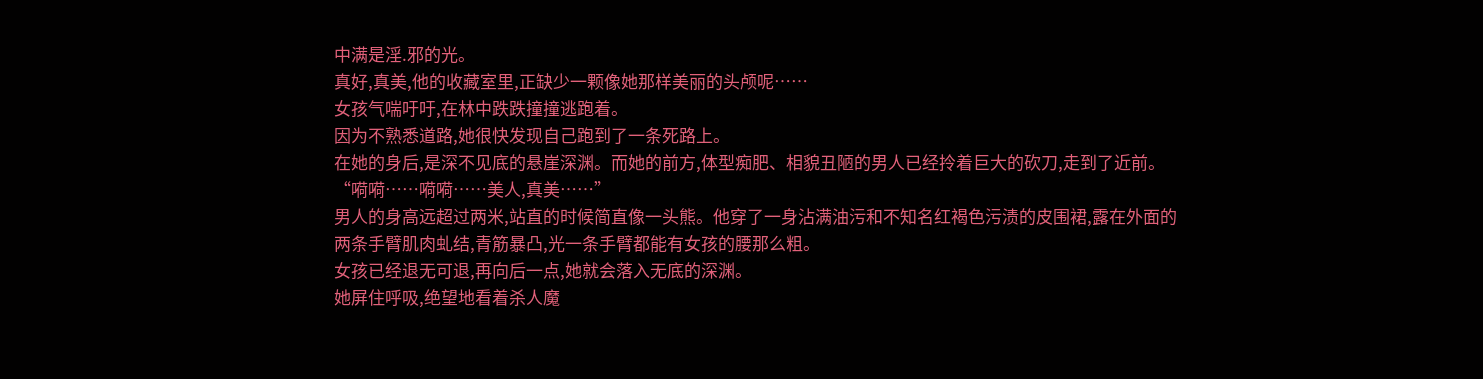中满是淫.邪的光。
真好,真美,他的收藏室里,正缺少一颗像她那样美丽的头颅呢……
女孩气喘吁吁,在林中跌跌撞撞逃跑着。
因为不熟悉道路,她很快发现自己跑到了一条死路上。
在她的身后,是深不见底的悬崖深渊。而她的前方,体型痴肥、相貌丑陋的男人已经拎着巨大的砍刀,走到了近前。
“嗬嗬……嗬嗬……美人,真美……”
男人的身高远超过两米,站直的时候简直像一头熊。他穿了一身沾满油污和不知名红褐色污渍的皮围裙,露在外面的两条手臂肌肉虬结,青筋暴凸,光一条手臂都能有女孩的腰那么粗。
女孩已经退无可退,再向后一点,她就会落入无底的深渊。
她屏住呼吸,绝望地看着杀人魔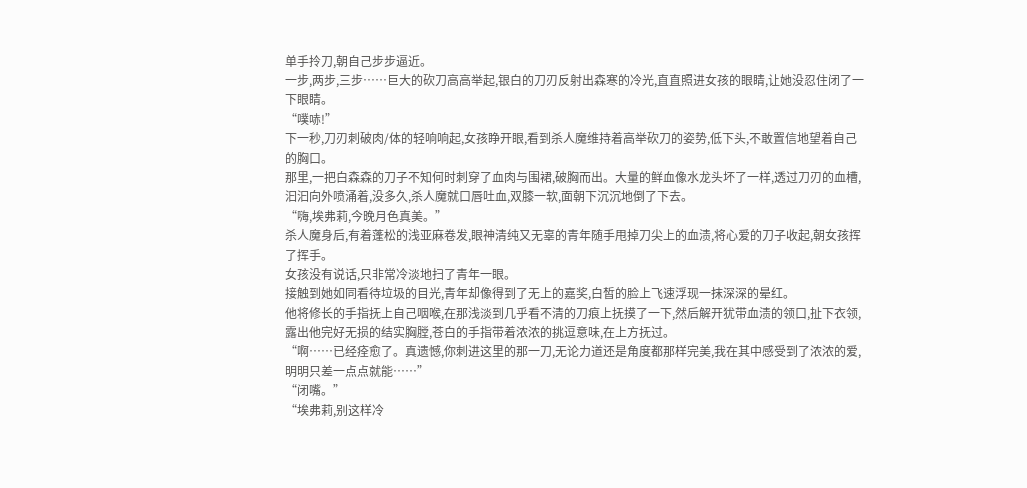单手拎刀,朝自己步步逼近。
一步,两步,三步……巨大的砍刀高高举起,银白的刀刃反射出森寒的冷光,直直照进女孩的眼睛,让她没忍住闭了一下眼睛。
“噗哧!”
下一秒,刀刃刺破肉/体的轻响响起,女孩睁开眼,看到杀人魔维持着高举砍刀的姿势,低下头,不敢置信地望着自己的胸口。
那里,一把白森森的刀子不知何时刺穿了血肉与围裙,破胸而出。大量的鲜血像水龙头坏了一样,透过刀刃的血槽,汩汩向外喷涌着,没多久,杀人魔就口唇吐血,双膝一软,面朝下沉沉地倒了下去。
“嗨,埃弗莉,今晚月色真美。”
杀人魔身后,有着蓬松的浅亚麻卷发,眼神清纯又无辜的青年随手甩掉刀尖上的血渍,将心爱的刀子收起,朝女孩挥了挥手。
女孩没有说话,只非常冷淡地扫了青年一眼。
接触到她如同看待垃圾的目光,青年却像得到了无上的嘉奖,白皙的脸上飞速浮现一抹深深的晕红。
他将修长的手指抚上自己咽喉,在那浅淡到几乎看不清的刀痕上抚摸了一下,然后解开犹带血渍的领口,扯下衣领,露出他完好无损的结实胸膛,苍白的手指带着浓浓的挑逗意味,在上方抚过。
“啊……已经痊愈了。真遗憾,你刺进这里的那一刀,无论力道还是角度都那样完美,我在其中感受到了浓浓的爱,明明只差一点点就能……”
“闭嘴。”
“埃弗莉,别这样冷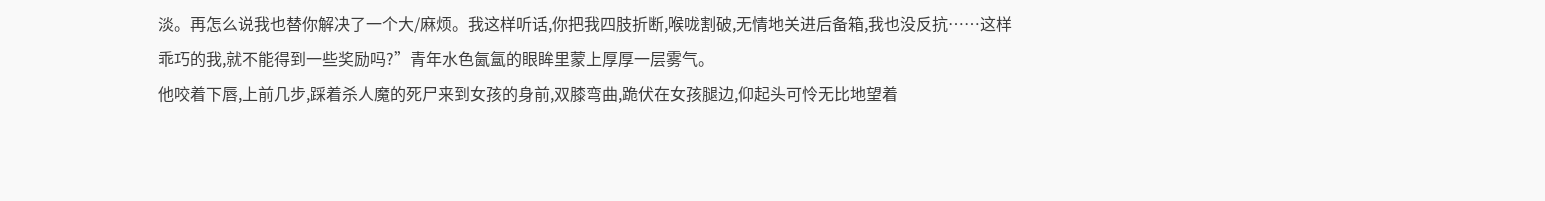淡。再怎么说我也替你解决了一个大/麻烦。我这样听话,你把我四肢折断,喉咙割破,无情地关进后备箱,我也没反抗……这样乖巧的我,就不能得到一些奖励吗?”青年水色氤氲的眼眸里蒙上厚厚一层雾气。
他咬着下唇,上前几步,踩着杀人魔的死尸来到女孩的身前,双膝弯曲,跪伏在女孩腿边,仰起头可怜无比地望着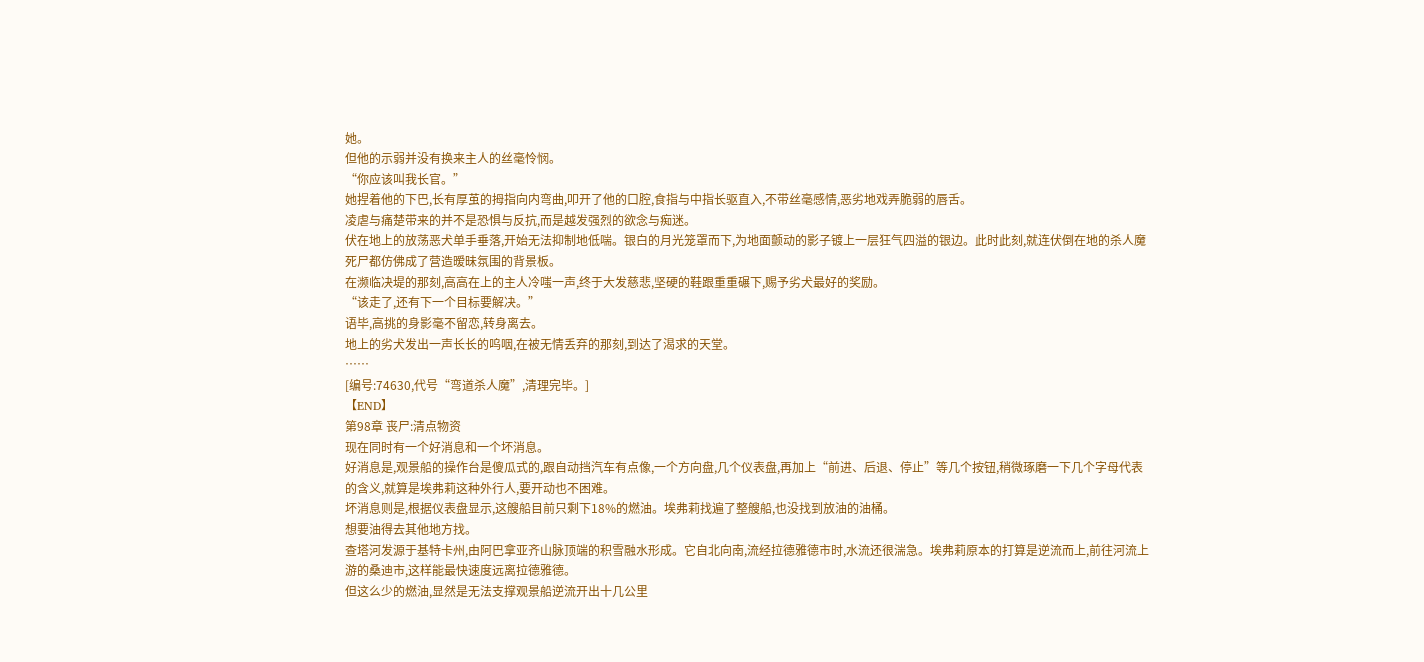她。
但他的示弱并没有换来主人的丝毫怜悯。
“你应该叫我长官。”
她捏着他的下巴,长有厚茧的拇指向内弯曲,叩开了他的口腔,食指与中指长驱直入,不带丝毫感情,恶劣地戏弄脆弱的唇舌。
凌虐与痛楚带来的并不是恐惧与反抗,而是越发强烈的欲念与痴迷。
伏在地上的放荡恶犬单手垂落,开始无法抑制地低喘。银白的月光笼罩而下,为地面颤动的影子镀上一层狂气四溢的银边。此时此刻,就连伏倒在地的杀人魔死尸都仿佛成了营造暧昧氛围的背景板。
在濒临决堤的那刻,高高在上的主人冷嗤一声,终于大发慈悲,坚硬的鞋跟重重碾下,赐予劣犬最好的奖励。
“该走了,还有下一个目标要解决。”
语毕,高挑的身影毫不留恋,转身离去。
地上的劣犬发出一声长长的呜咽,在被无情丢弃的那刻,到达了渴求的天堂。
……
[编号:74630,代号“弯道杀人魔”,清理完毕。]
【END】
第98章 丧尸:清点物资
现在同时有一个好消息和一个坏消息。
好消息是,观景船的操作台是傻瓜式的,跟自动挡汽车有点像,一个方向盘,几个仪表盘,再加上“前进、后退、停止”等几个按钮,稍微琢磨一下几个字母代表的含义,就算是埃弗莉这种外行人,要开动也不困难。
坏消息则是,根据仪表盘显示,这艘船目前只剩下18%的燃油。埃弗莉找遍了整艘船,也没找到放油的油桶。
想要油得去其他地方找。
查塔河发源于基特卡州,由阿巴拿亚齐山脉顶端的积雪融水形成。它自北向南,流经拉德雅德市时,水流还很湍急。埃弗莉原本的打算是逆流而上,前往河流上游的桑迪市,这样能最快速度远离拉德雅德。
但这么少的燃油,显然是无法支撑观景船逆流开出十几公里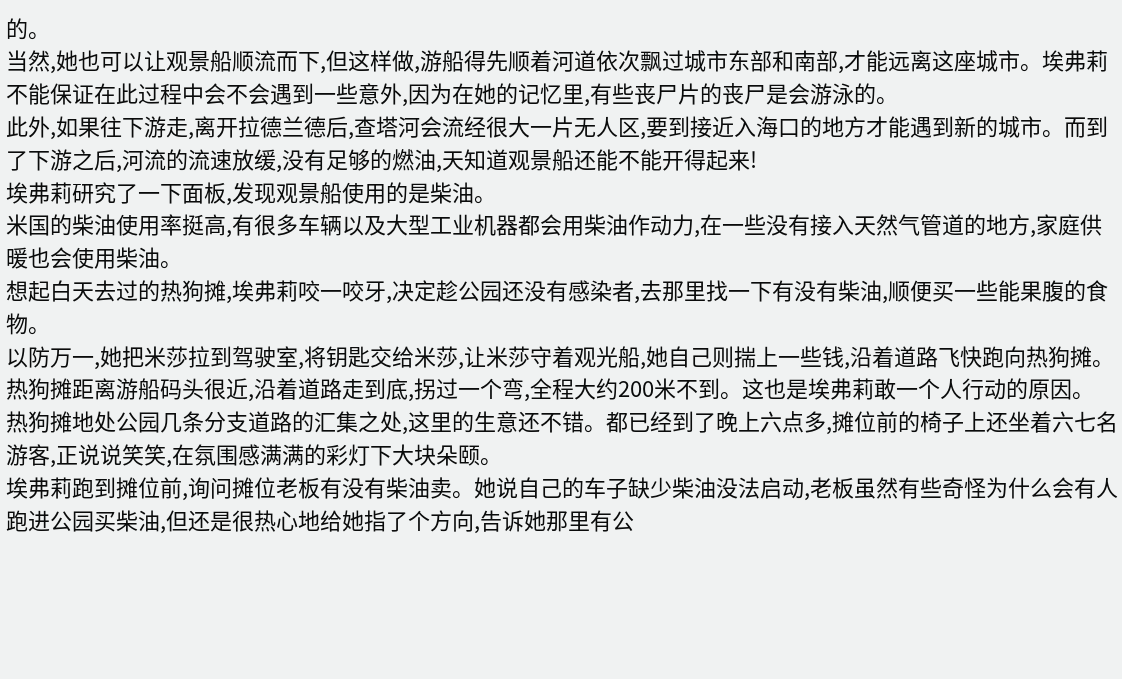的。
当然,她也可以让观景船顺流而下,但这样做,游船得先顺着河道依次飘过城市东部和南部,才能远离这座城市。埃弗莉不能保证在此过程中会不会遇到一些意外,因为在她的记忆里,有些丧尸片的丧尸是会游泳的。
此外,如果往下游走,离开拉德兰德后,查塔河会流经很大一片无人区,要到接近入海口的地方才能遇到新的城市。而到了下游之后,河流的流速放缓,没有足够的燃油,天知道观景船还能不能开得起来!
埃弗莉研究了一下面板,发现观景船使用的是柴油。
米国的柴油使用率挺高,有很多车辆以及大型工业机器都会用柴油作动力,在一些没有接入天然气管道的地方,家庭供暖也会使用柴油。
想起白天去过的热狗摊,埃弗莉咬一咬牙,决定趁公园还没有感染者,去那里找一下有没有柴油,顺便买一些能果腹的食物。
以防万一,她把米莎拉到驾驶室,将钥匙交给米莎,让米莎守着观光船,她自己则揣上一些钱,沿着道路飞快跑向热狗摊。
热狗摊距离游船码头很近,沿着道路走到底,拐过一个弯,全程大约200米不到。这也是埃弗莉敢一个人行动的原因。
热狗摊地处公园几条分支道路的汇集之处,这里的生意还不错。都已经到了晚上六点多,摊位前的椅子上还坐着六七名游客,正说说笑笑,在氛围感满满的彩灯下大块朵颐。
埃弗莉跑到摊位前,询问摊位老板有没有柴油卖。她说自己的车子缺少柴油没法启动,老板虽然有些奇怪为什么会有人跑进公园买柴油,但还是很热心地给她指了个方向,告诉她那里有公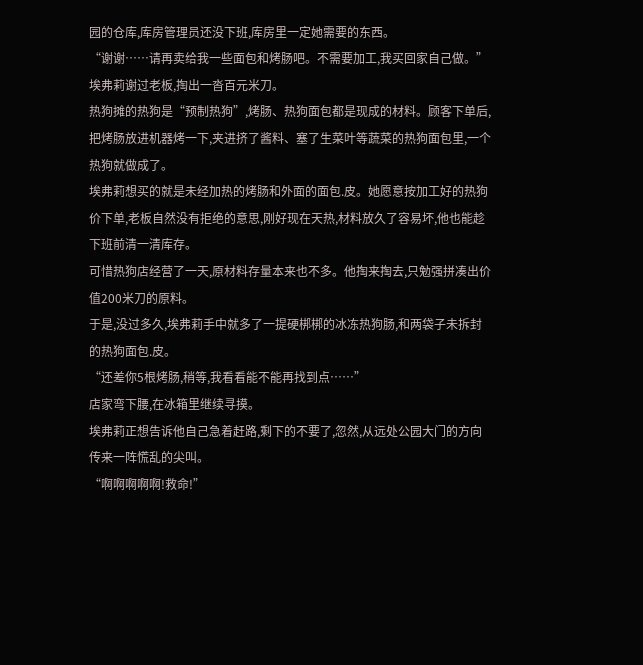园的仓库,库房管理员还没下班,库房里一定她需要的东西。
“谢谢……请再卖给我一些面包和烤肠吧。不需要加工,我买回家自己做。”
埃弗莉谢过老板,掏出一沓百元米刀。
热狗摊的热狗是“预制热狗”,烤肠、热狗面包都是现成的材料。顾客下单后,把烤肠放进机器烤一下,夹进挤了酱料、塞了生菜叶等蔬菜的热狗面包里,一个热狗就做成了。
埃弗莉想买的就是未经加热的烤肠和外面的面包.皮。她愿意按加工好的热狗价下单,老板自然没有拒绝的意思,刚好现在天热,材料放久了容易坏,他也能趁下班前清一清库存。
可惜热狗店经营了一天,原材料存量本来也不多。他掏来掏去,只勉强拼凑出价值200米刀的原料。
于是,没过多久,埃弗莉手中就多了一提硬梆梆的冰冻热狗肠,和两袋子未拆封的热狗面包.皮。
“还差你5根烤肠,稍等,我看看能不能再找到点……”
店家弯下腰,在冰箱里继续寻摸。
埃弗莉正想告诉他自己急着赶路,剩下的不要了,忽然,从远处公园大门的方向传来一阵慌乱的尖叫。
“啊啊啊啊啊!救命!”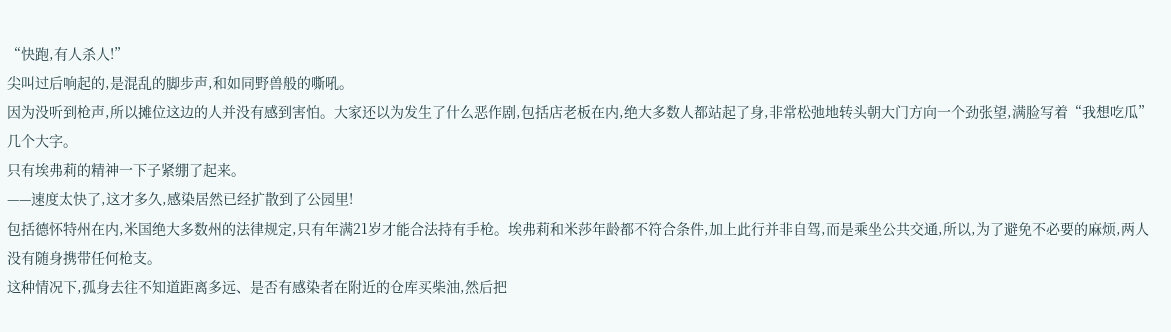“快跑,有人杀人!”
尖叫过后响起的,是混乱的脚步声,和如同野兽般的嘶吼。
因为没听到枪声,所以摊位这边的人并没有感到害怕。大家还以为发生了什么恶作剧,包括店老板在内,绝大多数人都站起了身,非常松弛地转头朝大门方向一个劲张望,满脸写着“我想吃瓜”几个大字。
只有埃弗莉的精神一下子紧绷了起来。
——速度太快了,这才多久,感染居然已经扩散到了公园里!
包括德怀特州在内,米国绝大多数州的法律规定,只有年满21岁才能合法持有手枪。埃弗莉和米莎年龄都不符合条件,加上此行并非自驾,而是乘坐公共交通,所以,为了避免不必要的麻烦,两人没有随身携带任何枪支。
这种情况下,孤身去往不知道距离多远、是否有感染者在附近的仓库买柴油,然后把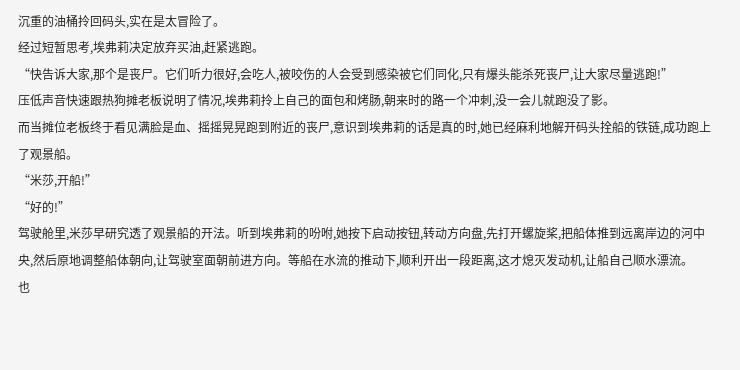沉重的油桶拎回码头,实在是太冒险了。
经过短暂思考,埃弗莉决定放弃买油,赶紧逃跑。
“快告诉大家,那个是丧尸。它们听力很好,会吃人,被咬伤的人会受到感染被它们同化,只有爆头能杀死丧尸,让大家尽量逃跑!”
压低声音快速跟热狗摊老板说明了情况,埃弗莉拎上自己的面包和烤肠,朝来时的路一个冲刺,没一会儿就跑没了影。
而当摊位老板终于看见满脸是血、摇摇晃晃跑到附近的丧尸,意识到埃弗莉的话是真的时,她已经麻利地解开码头拴船的铁链,成功跑上了观景船。
“米莎,开船!”
“好的!”
驾驶舱里,米莎早研究透了观景船的开法。听到埃弗莉的吩咐,她按下启动按钮,转动方向盘,先打开螺旋桨,把船体推到远离岸边的河中央,然后原地调整船体朝向,让驾驶室面朝前进方向。等船在水流的推动下,顺利开出一段距离,这才熄灭发动机,让船自己顺水漂流。
也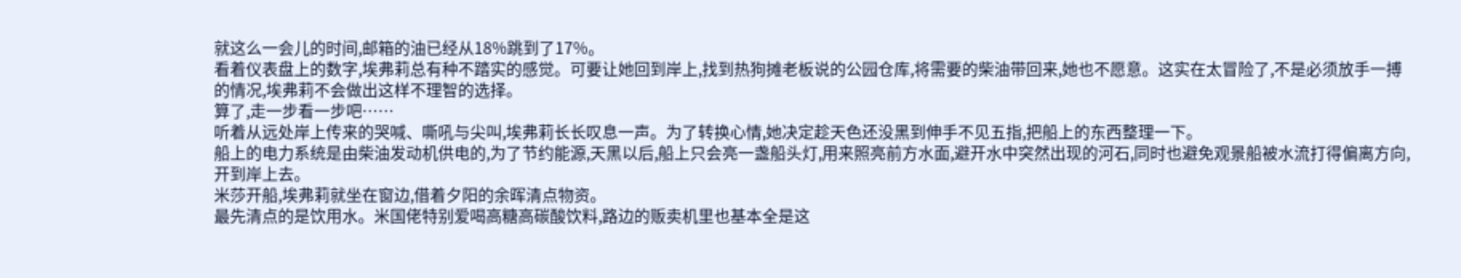就这么一会儿的时间,邮箱的油已经从18%跳到了17%。
看着仪表盘上的数字,埃弗莉总有种不踏实的感觉。可要让她回到岸上,找到热狗摊老板说的公园仓库,将需要的柴油带回来,她也不愿意。这实在太冒险了,不是必须放手一搏的情况,埃弗莉不会做出这样不理智的选择。
算了,走一步看一步吧……
听着从远处岸上传来的哭喊、嘶吼与尖叫,埃弗莉长长叹息一声。为了转换心情,她决定趁天色还没黑到伸手不见五指,把船上的东西整理一下。
船上的电力系统是由柴油发动机供电的,为了节约能源,天黑以后,船上只会亮一盏船头灯,用来照亮前方水面,避开水中突然出现的河石,同时也避免观景船被水流打得偏离方向,开到岸上去。
米莎开船,埃弗莉就坐在窗边,借着夕阳的余晖清点物资。
最先清点的是饮用水。米国佬特别爱喝高糖高碳酸饮料,路边的贩卖机里也基本全是这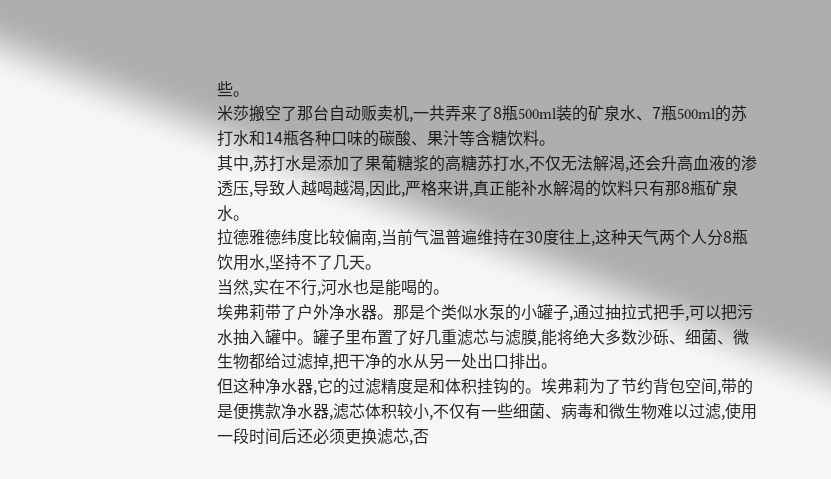些。
米莎搬空了那台自动贩卖机,一共弄来了8瓶500ml装的矿泉水、7瓶500ml的苏打水和14瓶各种口味的碳酸、果汁等含糖饮料。
其中,苏打水是添加了果葡糖浆的高糖苏打水,不仅无法解渴,还会升高血液的渗透压,导致人越喝越渴,因此,严格来讲,真正能补水解渴的饮料只有那8瓶矿泉水。
拉德雅德纬度比较偏南,当前气温普遍维持在30度往上,这种天气两个人分8瓶饮用水,坚持不了几天。
当然,实在不行,河水也是能喝的。
埃弗莉带了户外净水器。那是个类似水泵的小罐子,通过抽拉式把手,可以把污水抽入罐中。罐子里布置了好几重滤芯与滤膜,能将绝大多数沙砾、细菌、微生物都给过滤掉,把干净的水从另一处出口排出。
但这种净水器,它的过滤精度是和体积挂钩的。埃弗莉为了节约背包空间,带的是便携款净水器,滤芯体积较小,不仅有一些细菌、病毒和微生物难以过滤,使用一段时间后还必须更换滤芯,否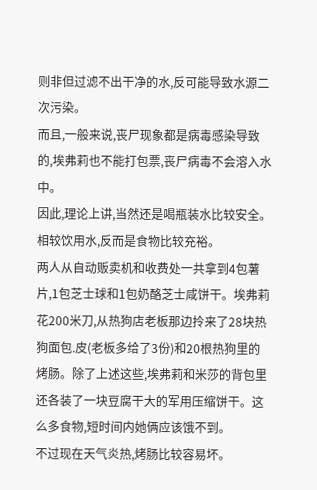则非但过滤不出干净的水,反可能导致水源二次污染。
而且,一般来说,丧尸现象都是病毒感染导致的,埃弗莉也不能打包票,丧尸病毒不会溶入水中。
因此,理论上讲,当然还是喝瓶装水比较安全。
相较饮用水,反而是食物比较充裕。
两人从自动贩卖机和收费处一共拿到4包薯片,1包芝士球和1包奶酪芝士咸饼干。埃弗莉花200米刀,从热狗店老板那边拎来了28块热狗面包.皮(老板多给了3份)和20根热狗里的烤肠。除了上述这些,埃弗莉和米莎的背包里还各装了一块豆腐干大的军用压缩饼干。这么多食物,短时间内她俩应该饿不到。
不过现在天气炎热,烤肠比较容易坏。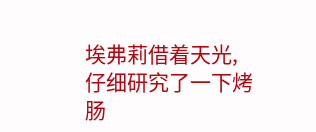埃弗莉借着天光,仔细研究了一下烤肠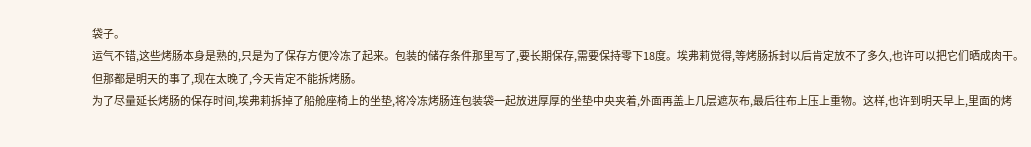袋子。
运气不错,这些烤肠本身是熟的,只是为了保存方便冷冻了起来。包装的储存条件那里写了,要长期保存,需要保持零下18度。埃弗莉觉得,等烤肠拆封以后肯定放不了多久,也许可以把它们晒成肉干。
但那都是明天的事了,现在太晚了,今天肯定不能拆烤肠。
为了尽量延长烤肠的保存时间,埃弗莉拆掉了船舱座椅上的坐垫,将冷冻烤肠连包装袋一起放进厚厚的坐垫中央夹着,外面再盖上几层遮灰布,最后往布上压上重物。这样,也许到明天早上,里面的烤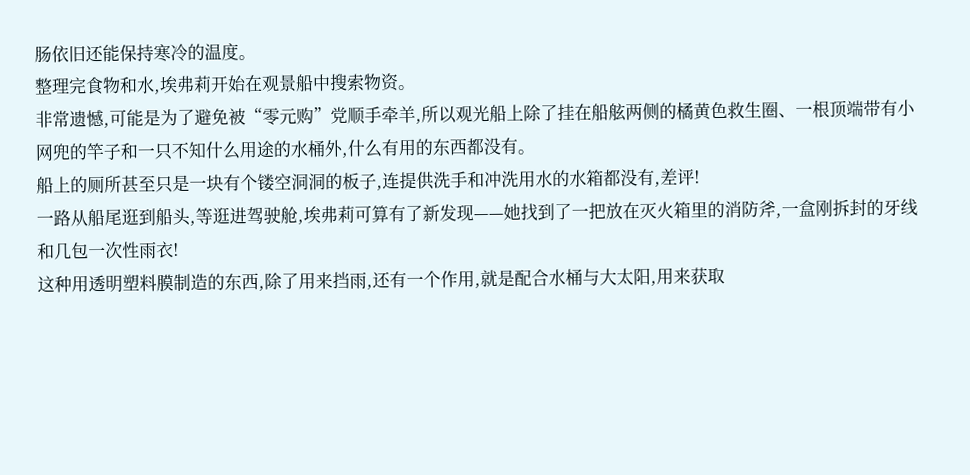肠依旧还能保持寒冷的温度。
整理完食物和水,埃弗莉开始在观景船中搜索物资。
非常遗憾,可能是为了避免被“零元购”党顺手牵羊,所以观光船上除了挂在船舷两侧的橘黄色救生圈、一根顶端带有小网兜的竿子和一只不知什么用途的水桶外,什么有用的东西都没有。
船上的厕所甚至只是一块有个镂空洞洞的板子,连提供洗手和冲洗用水的水箱都没有,差评!
一路从船尾逛到船头,等逛进驾驶舱,埃弗莉可算有了新发现——她找到了一把放在灭火箱里的消防斧,一盒刚拆封的牙线和几包一次性雨衣!
这种用透明塑料膜制造的东西,除了用来挡雨,还有一个作用,就是配合水桶与大太阳,用来获取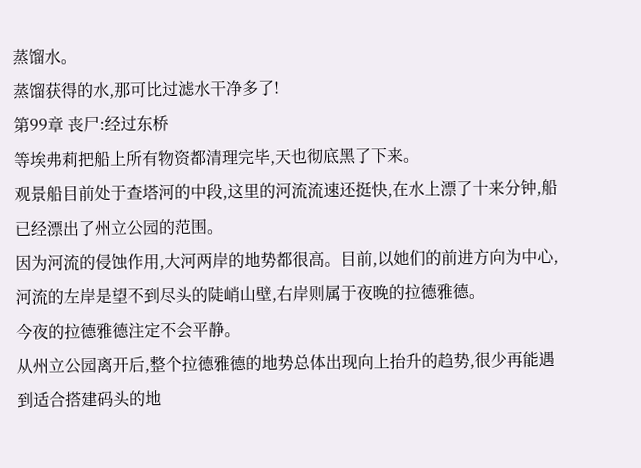蒸馏水。
蒸馏获得的水,那可比过滤水干净多了!
第99章 丧尸:经过东桥
等埃弗莉把船上所有物资都清理完毕,天也彻底黑了下来。
观景船目前处于查塔河的中段,这里的河流流速还挺快,在水上漂了十来分钟,船已经漂出了州立公园的范围。
因为河流的侵蚀作用,大河两岸的地势都很高。目前,以她们的前进方向为中心,河流的左岸是望不到尽头的陡峭山壁,右岸则属于夜晚的拉德雅德。
今夜的拉德雅德注定不会平静。
从州立公园离开后,整个拉德雅德的地势总体出现向上抬升的趋势,很少再能遇到适合搭建码头的地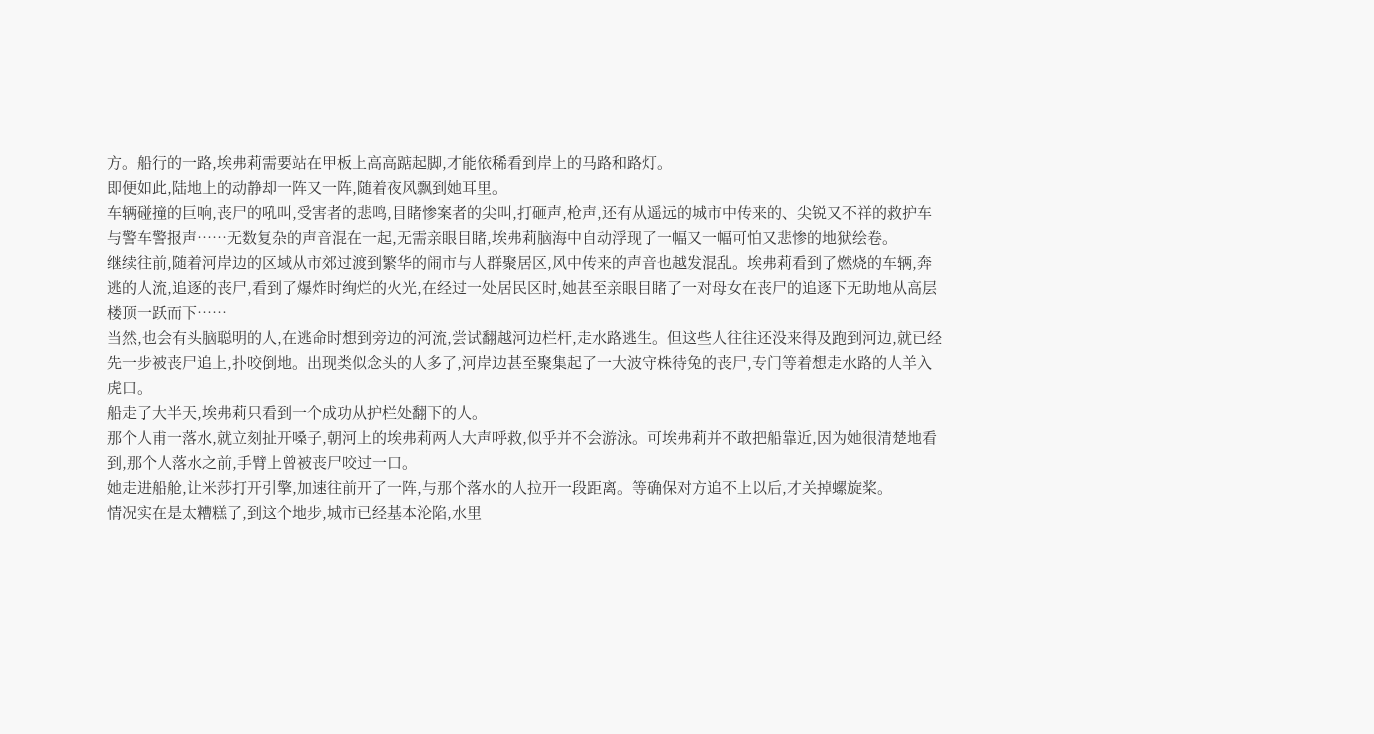方。船行的一路,埃弗莉需要站在甲板上高高踮起脚,才能依稀看到岸上的马路和路灯。
即便如此,陆地上的动静却一阵又一阵,随着夜风飘到她耳里。
车辆碰撞的巨响,丧尸的吼叫,受害者的悲鸣,目睹惨案者的尖叫,打砸声,枪声,还有从遥远的城市中传来的、尖锐又不祥的救护车与警车警报声……无数复杂的声音混在一起,无需亲眼目睹,埃弗莉脑海中自动浮现了一幅又一幅可怕又悲惨的地狱绘卷。
继续往前,随着河岸边的区域从市郊过渡到繁华的闹市与人群聚居区,风中传来的声音也越发混乱。埃弗莉看到了燃烧的车辆,奔逃的人流,追逐的丧尸,看到了爆炸时绚烂的火光,在经过一处居民区时,她甚至亲眼目睹了一对母女在丧尸的追逐下无助地从高层楼顶一跃而下……
当然,也会有头脑聪明的人,在逃命时想到旁边的河流,尝试翻越河边栏杆,走水路逃生。但这些人往往还没来得及跑到河边,就已经先一步被丧尸追上,扑咬倒地。出现类似念头的人多了,河岸边甚至聚集起了一大波守株待兔的丧尸,专门等着想走水路的人羊入虎口。
船走了大半天,埃弗莉只看到一个成功从护栏处翻下的人。
那个人甫一落水,就立刻扯开嗓子,朝河上的埃弗莉两人大声呼救,似乎并不会游泳。可埃弗莉并不敢把船靠近,因为她很清楚地看到,那个人落水之前,手臂上曾被丧尸咬过一口。
她走进船舱,让米莎打开引擎,加速往前开了一阵,与那个落水的人拉开一段距离。等确保对方追不上以后,才关掉螺旋桨。
情况实在是太糟糕了,到这个地步,城市已经基本沦陷,水里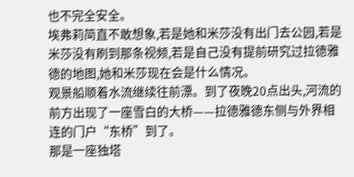也不完全安全。
埃弗莉简直不敢想象,若是她和米莎没有出门去公园,若是米莎没有刷到那条视频,若是自己没有提前研究过拉德雅德的地图,她和米莎现在会是什么情况。
观景船顺着水流继续往前漂。到了夜晚20点出头,河流的前方出现了一座雪白的大桥——拉德雅德东侧与外界相连的门户“东桥”到了。
那是一座独塔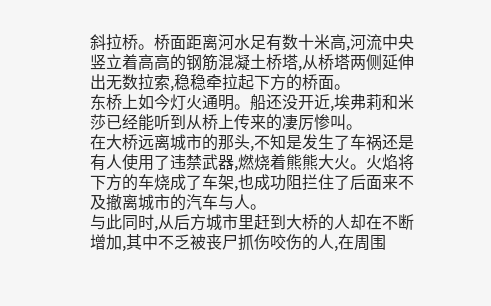斜拉桥。桥面距离河水足有数十米高,河流中央竖立着高高的钢筋混凝土桥塔,从桥塔两侧延伸出无数拉索,稳稳牵拉起下方的桥面。
东桥上如今灯火通明。船还没开近,埃弗莉和米莎已经能听到从桥上传来的凄厉惨叫。
在大桥远离城市的那头,不知是发生了车祸还是有人使用了违禁武器,燃烧着熊熊大火。火焰将下方的车烧成了车架,也成功阻拦住了后面来不及撤离城市的汽车与人。
与此同时,从后方城市里赶到大桥的人却在不断增加,其中不乏被丧尸抓伤咬伤的人,在周围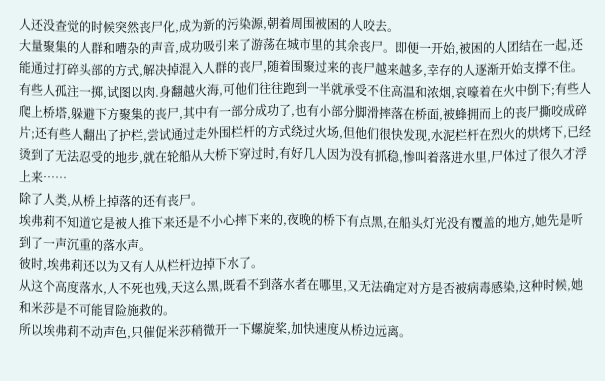人还没查觉的时候突然丧尸化,成为新的污染源,朝着周围被困的人咬去。
大量聚集的人群和嘈杂的声音,成功吸引来了游荡在城市里的其余丧尸。即便一开始,被困的人团结在一起,还能通过打碎头部的方式,解决掉混入人群的丧尸,随着围聚过来的丧尸越来越多,幸存的人逐渐开始支撑不住。
有些人孤注一掷,试图以肉.身翻越火海,可他们往往跑到一半就承受不住高温和浓烟,哀嚎着在火中倒下;有些人爬上桥塔,躲避下方聚集的丧尸,其中有一部分成功了,也有小部分脚滑摔落在桥面,被蜂拥而上的丧尸撕咬成碎片;还有些人翻出了护栏,尝试通过走外围栏杆的方式绕过火场,但他们很快发现,水泥栏杆在烈火的烘烤下,已经烫到了无法忍受的地步,就在轮船从大桥下穿过时,有好几人因为没有抓稳,惨叫着落进水里,尸体过了很久才浮上来……
除了人类,从桥上掉落的还有丧尸。
埃弗莉不知道它是被人推下来还是不小心摔下来的,夜晚的桥下有点黑,在船头灯光没有覆盖的地方,她先是听到了一声沉重的落水声。
彼时,埃弗莉还以为又有人从栏杆边掉下水了。
从这个高度落水,人不死也残,天这么黑,既看不到落水者在哪里,又无法确定对方是否被病毒感染,这种时候,她和米莎是不可能冒险施救的。
所以埃弗莉不动声色,只催促米莎稍微开一下螺旋桨,加快速度从桥边远离。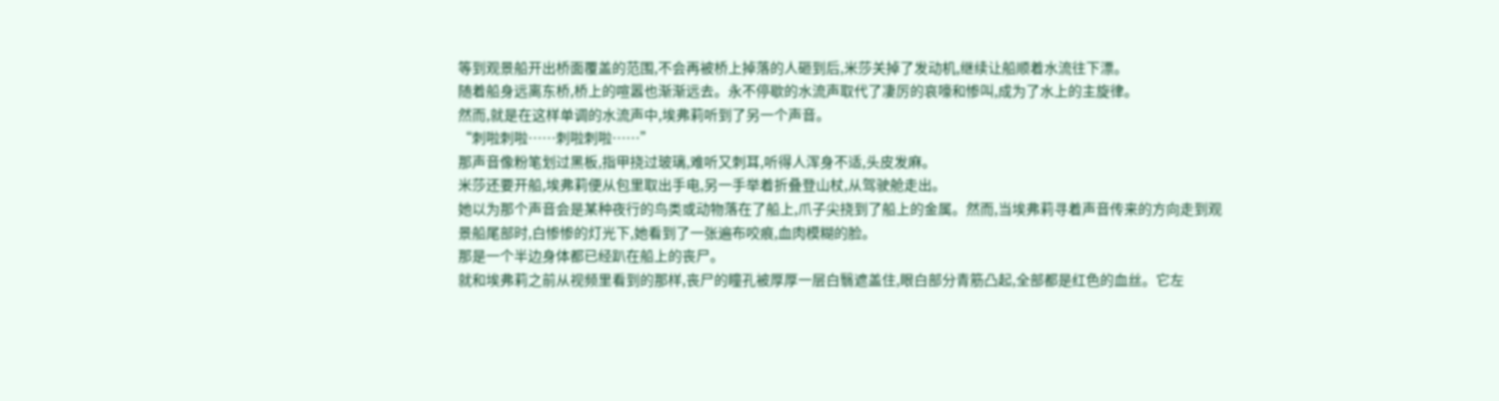等到观景船开出桥面覆盖的范围,不会再被桥上掉落的人砸到后,米莎关掉了发动机,继续让船顺着水流往下漂。
随着船身远离东桥,桥上的喧嚣也渐渐远去。永不停歇的水流声取代了凄厉的哀嚎和惨叫,成为了水上的主旋律。
然而,就是在这样单调的水流声中,埃弗莉听到了另一个声音。
“刺啦刺啦……刺啦刺啦……”
那声音像粉笔划过黑板,指甲挠过玻璃,难听又刺耳,听得人浑身不适,头皮发麻。
米莎还要开船,埃弗莉便从包里取出手电,另一手举着折叠登山杖,从驾驶舱走出。
她以为那个声音会是某种夜行的鸟类或动物落在了船上,爪子尖挠到了船上的金属。然而,当埃弗莉寻着声音传来的方向走到观景船尾部时,白惨惨的灯光下,她看到了一张遍布咬痕,血肉模糊的脸。
那是一个半边身体都已经趴在船上的丧尸。
就和埃弗莉之前从视频里看到的那样,丧尸的瞳孔被厚厚一层白翳遮盖住,眼白部分青筋凸起,全部都是红色的血丝。它左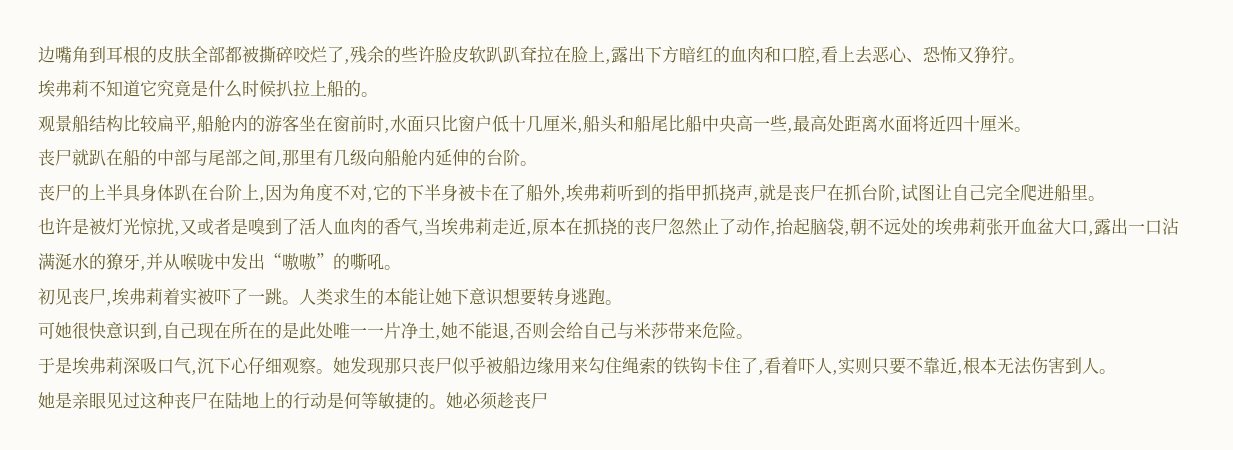边嘴角到耳根的皮肤全部都被撕碎咬烂了,残余的些许脸皮软趴趴耷拉在脸上,露出下方暗红的血肉和口腔,看上去恶心、恐怖又狰狞。
埃弗莉不知道它究竟是什么时候扒拉上船的。
观景船结构比较扁平,船舱内的游客坐在窗前时,水面只比窗户低十几厘米,船头和船尾比船中央高一些,最高处距离水面将近四十厘米。
丧尸就趴在船的中部与尾部之间,那里有几级向船舱内延伸的台阶。
丧尸的上半具身体趴在台阶上,因为角度不对,它的下半身被卡在了船外,埃弗莉听到的指甲抓挠声,就是丧尸在抓台阶,试图让自己完全爬进船里。
也许是被灯光惊扰,又或者是嗅到了活人血肉的香气,当埃弗莉走近,原本在抓挠的丧尸忽然止了动作,抬起脑袋,朝不远处的埃弗莉张开血盆大口,露出一口沾满涎水的獠牙,并从喉咙中发出“嗷嗷”的嘶吼。
初见丧尸,埃弗莉着实被吓了一跳。人类求生的本能让她下意识想要转身逃跑。
可她很快意识到,自己现在所在的是此处唯一一片净土,她不能退,否则会给自己与米莎带来危险。
于是埃弗莉深吸口气,沉下心仔细观察。她发现那只丧尸似乎被船边缘用来勾住绳索的铁钩卡住了,看着吓人,实则只要不靠近,根本无法伤害到人。
她是亲眼见过这种丧尸在陆地上的行动是何等敏捷的。她必须趁丧尸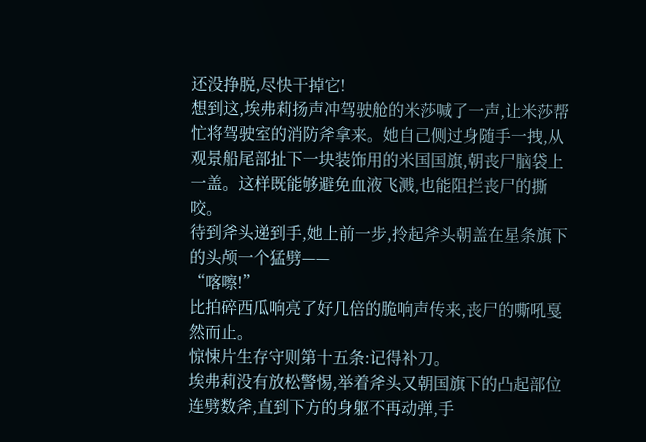还没挣脱,尽快干掉它!
想到这,埃弗莉扬声冲驾驶舱的米莎喊了一声,让米莎帮忙将驾驶室的消防斧拿来。她自己侧过身随手一拽,从观景船尾部扯下一块装饰用的米国国旗,朝丧尸脑袋上一盖。这样既能够避免血液飞溅,也能阻拦丧尸的撕咬。
待到斧头递到手,她上前一步,拎起斧头朝盖在星条旗下的头颅一个猛劈——
“喀嚓!”
比拍碎西瓜响亮了好几倍的脆响声传来,丧尸的嘶吼戛然而止。
惊悚片生存守则第十五条:记得补刀。
埃弗莉没有放松警惕,举着斧头又朝国旗下的凸起部位连劈数斧,直到下方的身躯不再动弹,手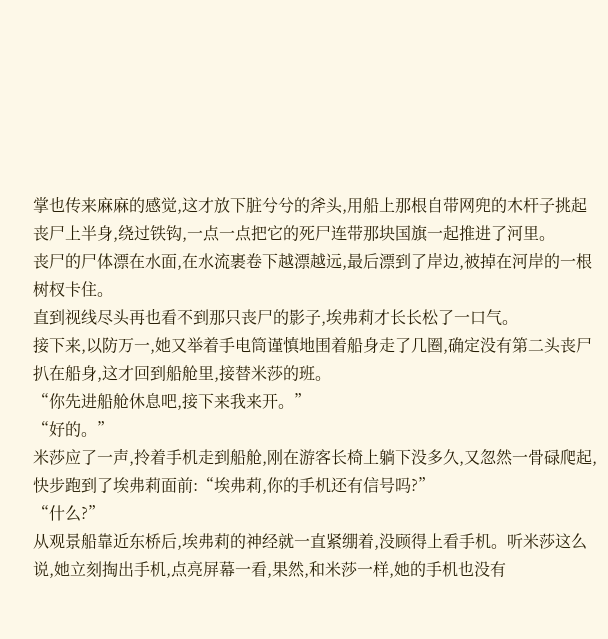掌也传来麻麻的感觉,这才放下脏兮兮的斧头,用船上那根自带网兜的木杆子挑起丧尸上半身,绕过铁钩,一点一点把它的死尸连带那块国旗一起推进了河里。
丧尸的尸体漂在水面,在水流裹卷下越漂越远,最后漂到了岸边,被掉在河岸的一根树杈卡住。
直到视线尽头再也看不到那只丧尸的影子,埃弗莉才长长松了一口气。
接下来,以防万一,她又举着手电筒谨慎地围着船身走了几圈,确定没有第二头丧尸扒在船身,这才回到船舱里,接替米莎的班。
“你先进船舱休息吧,接下来我来开。”
“好的。”
米莎应了一声,拎着手机走到船舱,刚在游客长椅上躺下没多久,又忽然一骨碌爬起,快步跑到了埃弗莉面前:“埃弗莉,你的手机还有信号吗?”
“什么?”
从观景船靠近东桥后,埃弗莉的神经就一直紧绷着,没顾得上看手机。听米莎这么说,她立刻掏出手机,点亮屏幕一看,果然,和米莎一样,她的手机也没有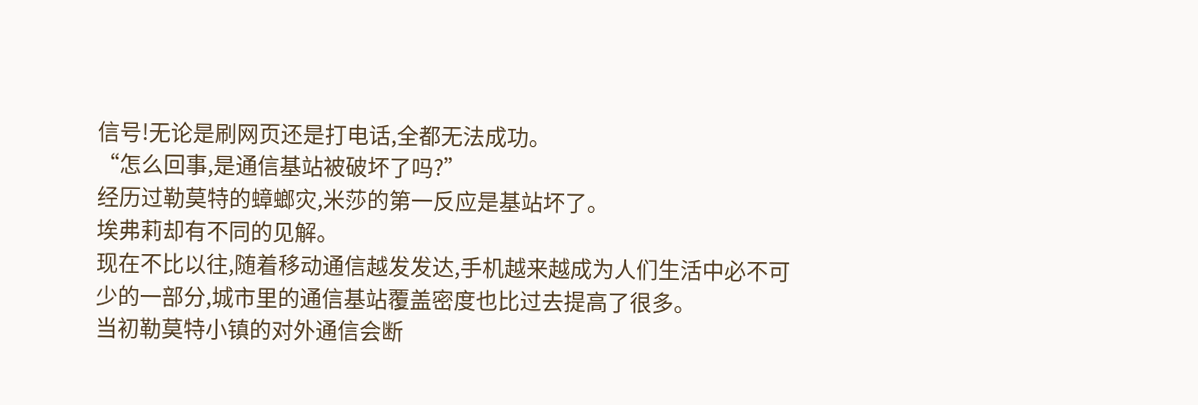信号!无论是刷网页还是打电话,全都无法成功。
“怎么回事,是通信基站被破坏了吗?”
经历过勒莫特的蟑螂灾,米莎的第一反应是基站坏了。
埃弗莉却有不同的见解。
现在不比以往,随着移动通信越发发达,手机越来越成为人们生活中必不可少的一部分,城市里的通信基站覆盖密度也比过去提高了很多。
当初勒莫特小镇的对外通信会断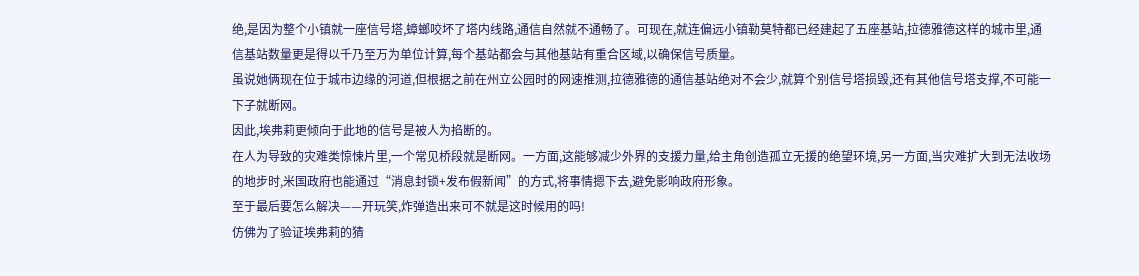绝,是因为整个小镇就一座信号塔,蟑螂咬坏了塔内线路,通信自然就不通畅了。可现在,就连偏远小镇勒莫特都已经建起了五座基站,拉德雅德这样的城市里,通信基站数量更是得以千乃至万为单位计算,每个基站都会与其他基站有重合区域,以确保信号质量。
虽说她俩现在位于城市边缘的河道,但根据之前在州立公园时的网速推测,拉德雅德的通信基站绝对不会少,就算个别信号塔损毁,还有其他信号塔支撑,不可能一下子就断网。
因此,埃弗莉更倾向于此地的信号是被人为掐断的。
在人为导致的灾难类惊悚片里,一个常见桥段就是断网。一方面,这能够减少外界的支援力量,给主角创造孤立无援的绝望环境,另一方面,当灾难扩大到无法收场的地步时,米国政府也能通过“消息封锁+发布假新闻”的方式,将事情摁下去,避免影响政府形象。
至于最后要怎么解决——开玩笑,炸弹造出来可不就是这时候用的吗!
仿佛为了验证埃弗莉的猜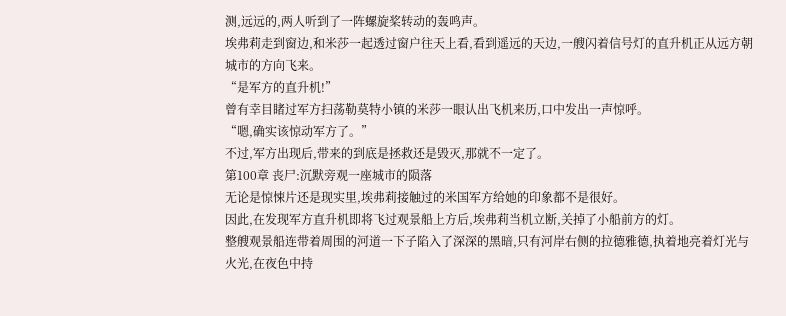测,远远的,两人听到了一阵螺旋桨转动的轰鸣声。
埃弗莉走到窗边,和米莎一起透过窗户往天上看,看到遥远的天边,一艘闪着信号灯的直升机正从远方朝城市的方向飞来。
“是军方的直升机!”
曾有幸目睹过军方扫荡勒莫特小镇的米莎一眼认出飞机来历,口中发出一声惊呼。
“嗯,确实该惊动军方了。”
不过,军方出现后,带来的到底是拯救还是毁灭,那就不一定了。
第100章 丧尸:沉默旁观一座城市的陨落
无论是惊悚片还是现实里,埃弗莉接触过的米国军方给她的印象都不是很好。
因此,在发现军方直升机即将飞过观景船上方后,埃弗莉当机立断,关掉了小船前方的灯。
整艘观景船连带着周围的河道一下子陷入了深深的黑暗,只有河岸右侧的拉德雅德,执着地亮着灯光与火光,在夜色中持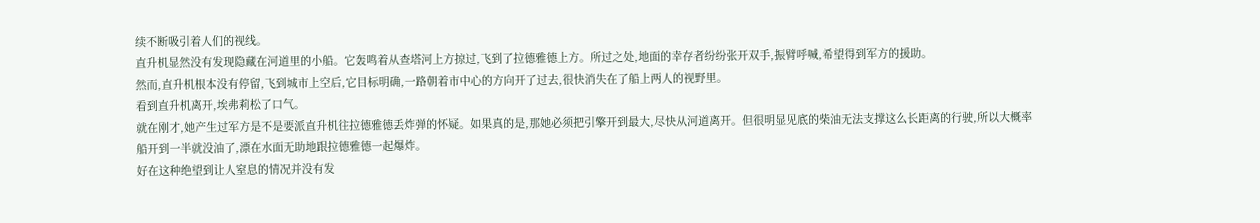续不断吸引着人们的视线。
直升机显然没有发现隐藏在河道里的小船。它轰鸣着从查塔河上方掠过,飞到了拉德雅德上方。所过之处,地面的幸存者纷纷张开双手,振臂呼喊,希望得到军方的援助。
然而,直升机根本没有停留,飞到城市上空后,它目标明确,一路朝着市中心的方向开了过去,很快消失在了船上两人的视野里。
看到直升机离开,埃弗莉松了口气。
就在刚才,她产生过军方是不是要派直升机往拉德雅德丢炸弹的怀疑。如果真的是,那她必须把引擎开到最大,尽快从河道离开。但很明显见底的柴油无法支撑这么长距离的行驶,所以大概率船开到一半就没油了,漂在水面无助地跟拉德雅德一起爆炸。
好在这种绝望到让人窒息的情况并没有发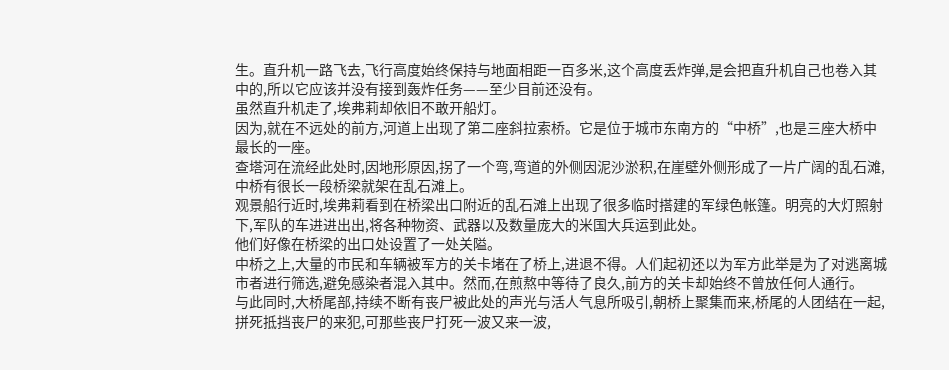生。直升机一路飞去,飞行高度始终保持与地面相距一百多米,这个高度丢炸弹,是会把直升机自己也卷入其中的,所以它应该并没有接到轰炸任务——至少目前还没有。
虽然直升机走了,埃弗莉却依旧不敢开船灯。
因为,就在不远处的前方,河道上出现了第二座斜拉索桥。它是位于城市东南方的“中桥”,也是三座大桥中最长的一座。
查塔河在流经此处时,因地形原因,拐了一个弯,弯道的外侧因泥沙淤积,在崖壁外侧形成了一片广阔的乱石滩,中桥有很长一段桥梁就架在乱石滩上。
观景船行近时,埃弗莉看到在桥梁出口附近的乱石滩上出现了很多临时搭建的军绿色帐篷。明亮的大灯照射下,军队的车进进出出,将各种物资、武器以及数量庞大的米国大兵运到此处。
他们好像在桥梁的出口处设置了一处关隘。
中桥之上,大量的市民和车辆被军方的关卡堵在了桥上,进退不得。人们起初还以为军方此举是为了对逃离城市者进行筛选,避免感染者混入其中。然而,在煎熬中等待了良久,前方的关卡却始终不曾放任何人通行。
与此同时,大桥尾部,持续不断有丧尸被此处的声光与活人气息所吸引,朝桥上聚集而来,桥尾的人团结在一起,拼死抵挡丧尸的来犯,可那些丧尸打死一波又来一波,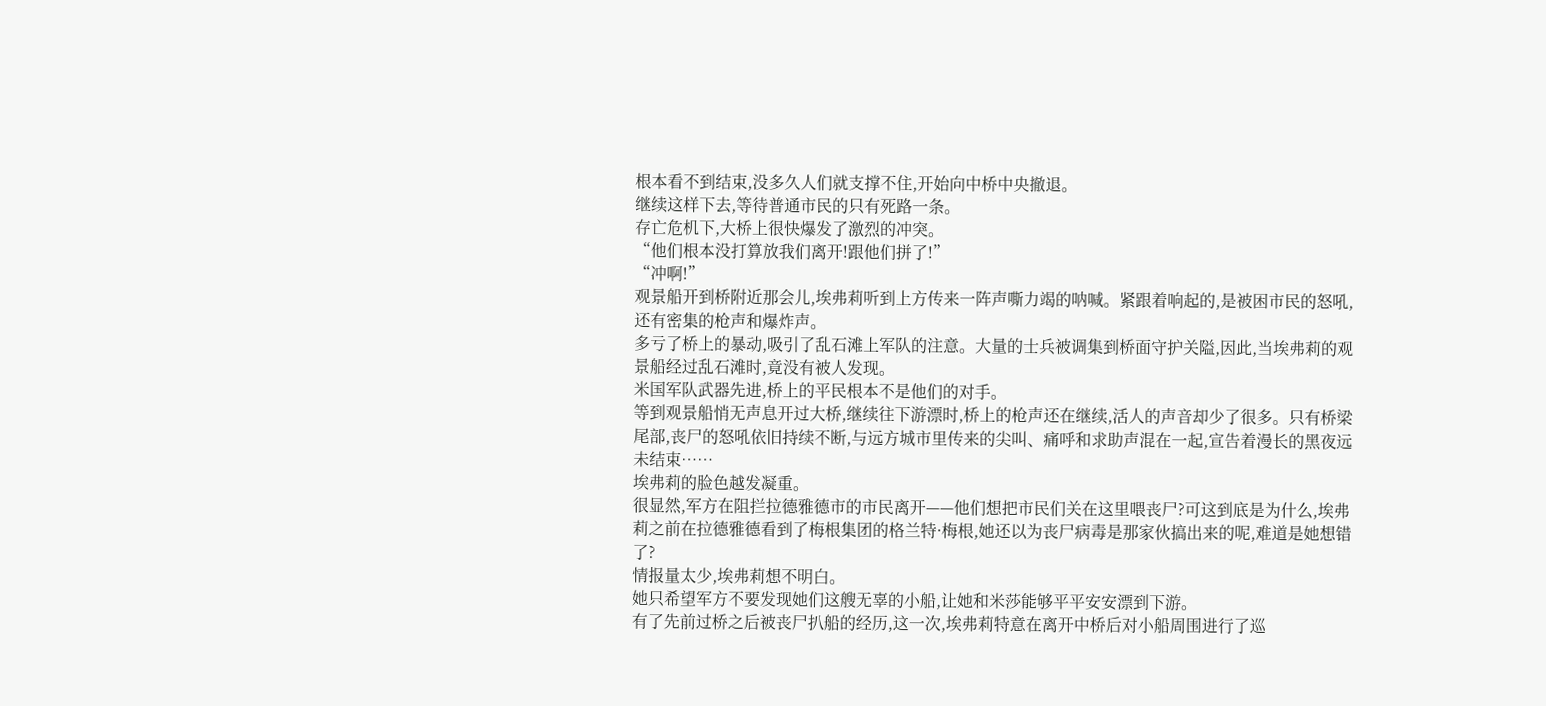根本看不到结束,没多久人们就支撑不住,开始向中桥中央撤退。
继续这样下去,等待普通市民的只有死路一条。
存亡危机下,大桥上很快爆发了激烈的冲突。
“他们根本没打算放我们离开!跟他们拼了!”
“冲啊!”
观景船开到桥附近那会儿,埃弗莉听到上方传来一阵声嘶力竭的呐喊。紧跟着响起的,是被困市民的怒吼,还有密集的枪声和爆炸声。
多亏了桥上的暴动,吸引了乱石滩上军队的注意。大量的士兵被调集到桥面守护关隘,因此,当埃弗莉的观景船经过乱石滩时,竟没有被人发现。
米国军队武器先进,桥上的平民根本不是他们的对手。
等到观景船悄无声息开过大桥,继续往下游漂时,桥上的枪声还在继续,活人的声音却少了很多。只有桥梁尾部,丧尸的怒吼依旧持续不断,与远方城市里传来的尖叫、痛呼和求助声混在一起,宣告着漫长的黑夜远未结束……
埃弗莉的脸色越发凝重。
很显然,军方在阻拦拉德雅德市的市民离开——他们想把市民们关在这里喂丧尸?可这到底是为什么,埃弗莉之前在拉德雅德看到了梅根集团的格兰特·梅根,她还以为丧尸病毒是那家伙搞出来的呢,难道是她想错了?
情报量太少,埃弗莉想不明白。
她只希望军方不要发现她们这艘无辜的小船,让她和米莎能够平平安安漂到下游。
有了先前过桥之后被丧尸扒船的经历,这一次,埃弗莉特意在离开中桥后对小船周围进行了巡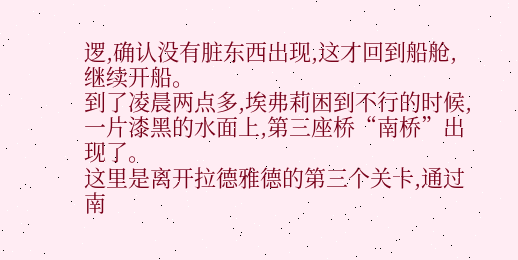逻,确认没有脏东西出现,这才回到船舱,继续开船。
到了凌晨两点多,埃弗莉困到不行的时候,一片漆黑的水面上,第三座桥“南桥”出现了。
这里是离开拉德雅德的第三个关卡,通过南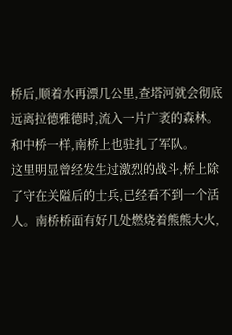桥后,顺着水再漂几公里,查塔河就会彻底远离拉德雅德时,流入一片广袤的森林。
和中桥一样,南桥上也驻扎了军队。
这里明显曾经发生过激烈的战斗,桥上除了守在关隘后的士兵,已经看不到一个活人。南桥桥面有好几处燃烧着熊熊大火,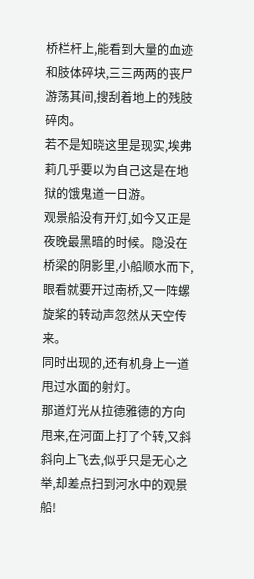桥栏杆上,能看到大量的血迹和肢体碎块,三三两两的丧尸游荡其间,搜刮着地上的残肢碎肉。
若不是知晓这里是现实,埃弗莉几乎要以为自己这是在地狱的饿鬼道一日游。
观景船没有开灯,如今又正是夜晚最黑暗的时候。隐没在桥梁的阴影里,小船顺水而下,眼看就要开过南桥,又一阵螺旋桨的转动声忽然从天空传来。
同时出现的,还有机身上一道甩过水面的射灯。
那道灯光从拉德雅德的方向甩来,在河面上打了个转,又斜斜向上飞去,似乎只是无心之举,却差点扫到河水中的观景船!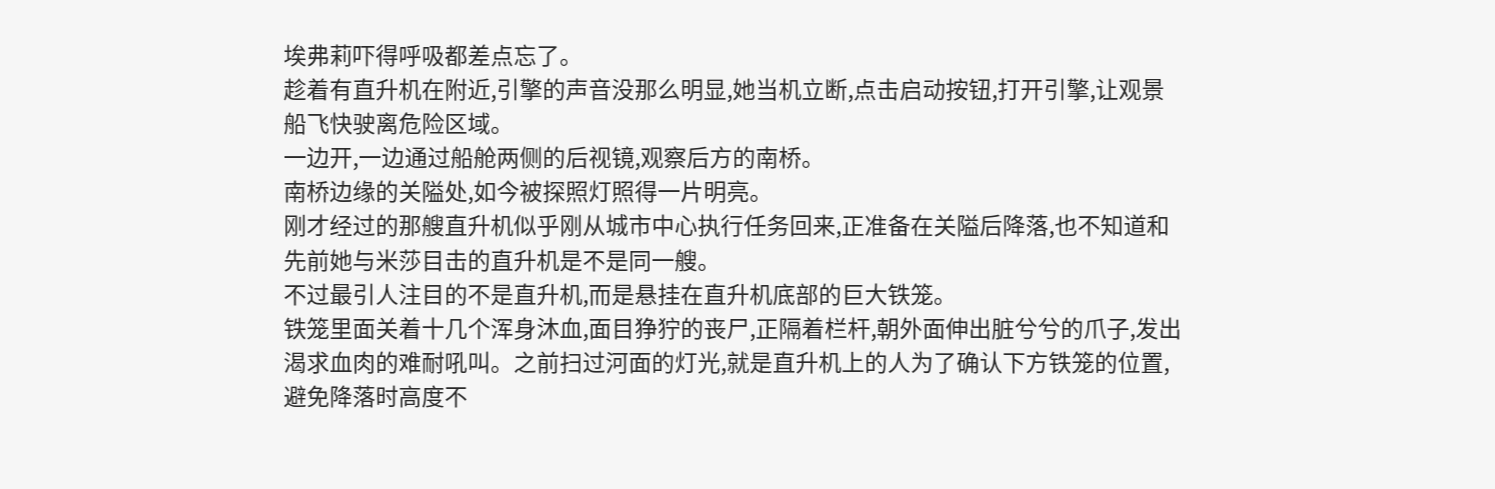埃弗莉吓得呼吸都差点忘了。
趁着有直升机在附近,引擎的声音没那么明显,她当机立断,点击启动按钮,打开引擎,让观景船飞快驶离危险区域。
一边开,一边通过船舱两侧的后视镜,观察后方的南桥。
南桥边缘的关隘处,如今被探照灯照得一片明亮。
刚才经过的那艘直升机似乎刚从城市中心执行任务回来,正准备在关隘后降落,也不知道和先前她与米莎目击的直升机是不是同一艘。
不过最引人注目的不是直升机,而是悬挂在直升机底部的巨大铁笼。
铁笼里面关着十几个浑身沐血,面目狰狞的丧尸,正隔着栏杆,朝外面伸出脏兮兮的爪子,发出渴求血肉的难耐吼叫。之前扫过河面的灯光,就是直升机上的人为了确认下方铁笼的位置,避免降落时高度不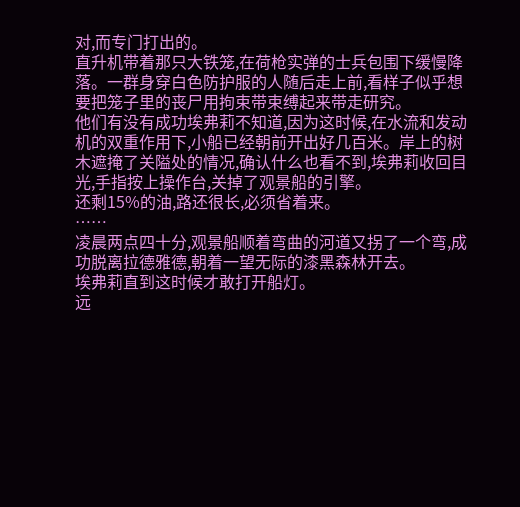对,而专门打出的。
直升机带着那只大铁笼,在荷枪实弹的士兵包围下缓慢降落。一群身穿白色防护服的人随后走上前,看样子似乎想要把笼子里的丧尸用拘束带束缚起来带走研究。
他们有没有成功埃弗莉不知道,因为这时候,在水流和发动机的双重作用下,小船已经朝前开出好几百米。岸上的树木遮掩了关隘处的情况,确认什么也看不到,埃弗莉收回目光,手指按上操作台,关掉了观景船的引擎。
还剩15%的油,路还很长,必须省着来。
……
凌晨两点四十分,观景船顺着弯曲的河道又拐了一个弯,成功脱离拉德雅德,朝着一望无际的漆黑森林开去。
埃弗莉直到这时候才敢打开船灯。
远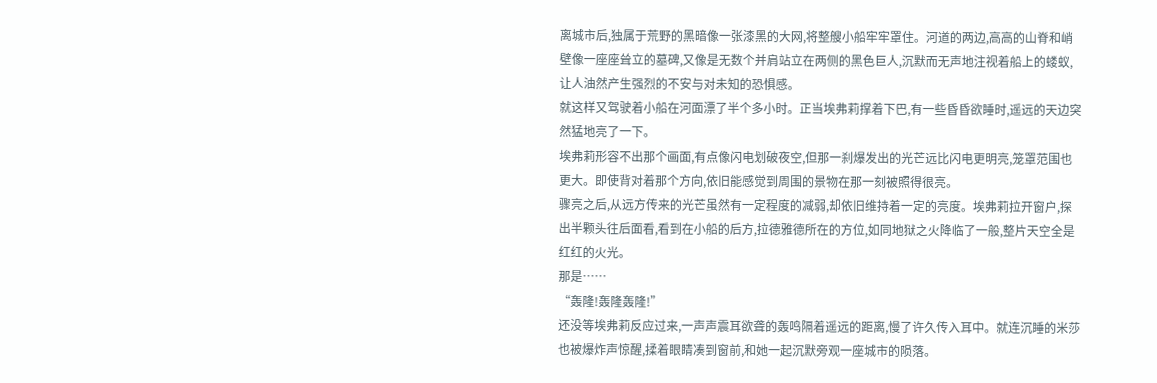离城市后,独属于荒野的黑暗像一张漆黑的大网,将整艘小船牢牢罩住。河道的两边,高高的山脊和峭壁像一座座耸立的墓碑,又像是无数个并肩站立在两侧的黑色巨人,沉默而无声地注视着船上的蝼蚁,让人油然产生强烈的不安与对未知的恐惧感。
就这样又驾驶着小船在河面漂了半个多小时。正当埃弗莉撑着下巴,有一些昏昏欲睡时,遥远的天边突然猛地亮了一下。
埃弗莉形容不出那个画面,有点像闪电划破夜空,但那一刹爆发出的光芒远比闪电更明亮,笼罩范围也更大。即使背对着那个方向,依旧能感觉到周围的景物在那一刻被照得很亮。
骤亮之后,从远方传来的光芒虽然有一定程度的减弱,却依旧维持着一定的亮度。埃弗莉拉开窗户,探出半颗头往后面看,看到在小船的后方,拉德雅德所在的方位,如同地狱之火降临了一般,整片天空全是红红的火光。
那是……
“轰隆!轰隆轰隆!”
还没等埃弗莉反应过来,一声声震耳欲聋的轰鸣隔着遥远的距离,慢了许久传入耳中。就连沉睡的米莎也被爆炸声惊醒,揉着眼睛凑到窗前,和她一起沉默旁观一座城市的陨落。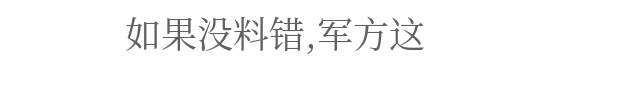如果没料错,军方这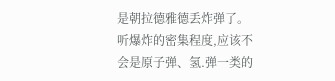是朝拉德雅德丢炸弹了。
听爆炸的密集程度,应该不会是原子弹、氢.弹一类的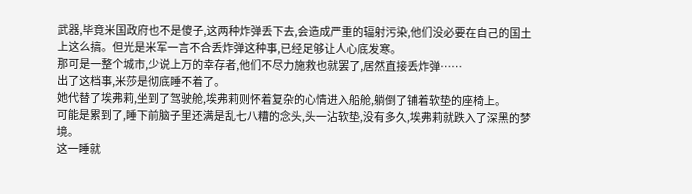武器,毕竟米国政府也不是傻子,这两种炸弹丢下去,会造成严重的辐射污染,他们没必要在自己的国土上这么搞。但光是米军一言不合丢炸弹这种事,已经足够让人心底发寒。
那可是一整个城市,少说上万的幸存者,他们不尽力施救也就罢了,居然直接丢炸弹……
出了这档事,米莎是彻底睡不着了。
她代替了埃弗莉,坐到了驾驶舱,埃弗莉则怀着复杂的心情进入船舱,躺倒了铺着软垫的座椅上。
可能是累到了,睡下前脑子里还满是乱七八糟的念头,头一沾软垫,没有多久,埃弗莉就跌入了深黑的梦境。
这一睡就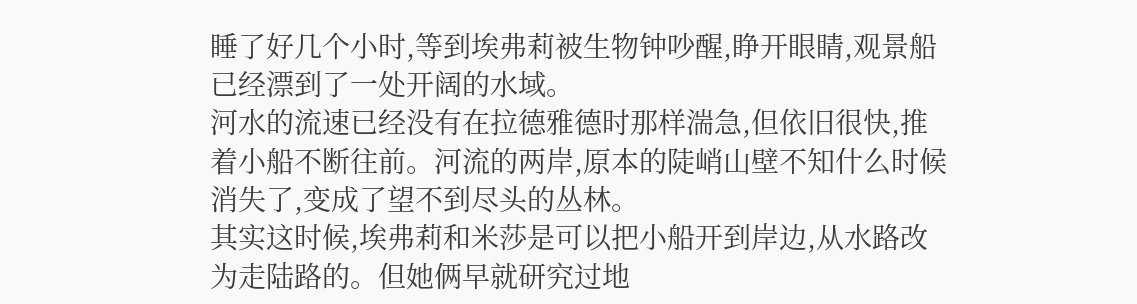睡了好几个小时,等到埃弗莉被生物钟吵醒,睁开眼睛,观景船已经漂到了一处开阔的水域。
河水的流速已经没有在拉德雅德时那样湍急,但依旧很快,推着小船不断往前。河流的两岸,原本的陡峭山壁不知什么时候消失了,变成了望不到尽头的丛林。
其实这时候,埃弗莉和米莎是可以把小船开到岸边,从水路改为走陆路的。但她俩早就研究过地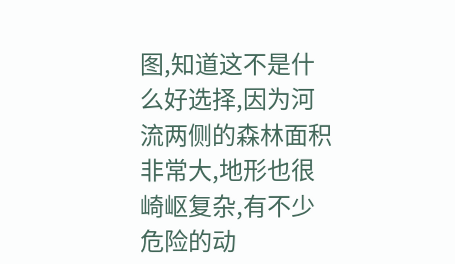图,知道这不是什么好选择,因为河流两侧的森林面积非常大,地形也很崎岖复杂,有不少危险的动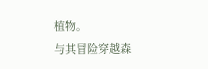植物。
与其冒险穿越森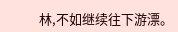林,不如继续往下游漂。